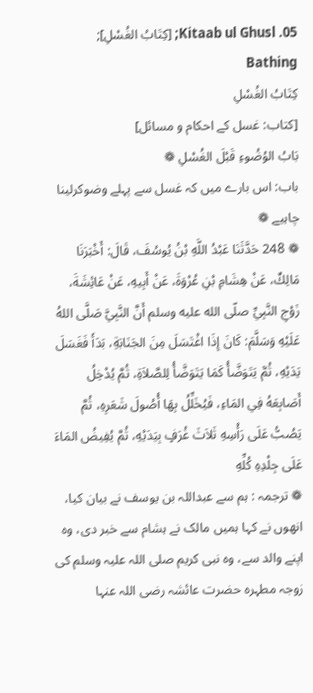05. Kitaab ul Ghusl; [كِتَابُ الغُسْلِ]; Bathing
كِتَابُ الغُسْلِ
[کتاب: غسل کے احکام و مسائل]
بَابُ الوُضُوءِ قَبْلَ الغُسْلِ ❁
باب: اس بارے میں کہ غسل سے پہلے وضوکرلینا چاہیے ❁
❁ 248 حَدَّثَنَا عَبْدُ اللَّهِ بْنُ يُوسُفَ، قَالَ: أَخْبَرَنَا مَالِكٌ، عَنْ هِشَامِ بْنِ عُرْوَةَ، عَنْ أَبِيهِ، عَنْ عَائِشَةَ، زَوْجِ النَّبِيِّ صلّى الله عليه وسلم أَنَّ النَّبِيَّ صَلَّى اللهُ عَلَيْهِ وَسَلَّمَ: كَانَ إِذَا اغْتَسَلَ مِنَ الجَنَابَةِ، بَدَأَ فَغَسَلَ يَدَيْهِ، ثُمَّ يَتَوَضَّأُ كَمَا يَتَوَضَّأُ لِلصَّلاَةِ، ثُمَّ يُدْخِلُ أَصَابِعَهُ فِي المَاءِ، فَيُخَلِّلُ بِهَا أُصُولَ شَعَرِهِ، ثُمَّ يَصُبُّ عَلَى رَأْسِهِ ثَلاَثَ غُرَفٍ بِيَدَيْهِ، ثُمَّ يُفِيضُ المَاءَ عَلَى جِلْدِهِ كُلِّهِ
❁ ترجمہ : ہم سے عبداللہ بن یوسف نے بیان کیا، انھوں نے کہا ہمیں مالک نے ہشام سے خبر دی، وہ اپنے والد سے، وہ نبی کریم صلی اللہ علیہ وسلم کی زوجہ مطہرہ حضرت عائشہ رضی اللہ عنہا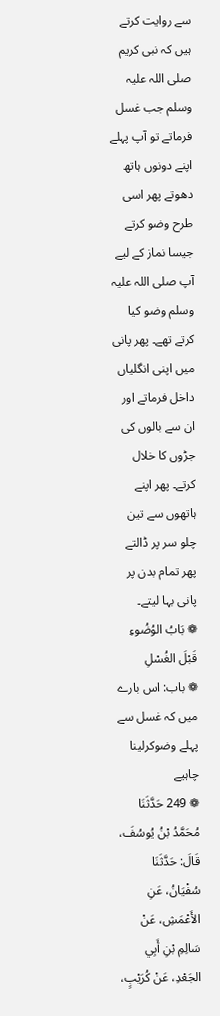سے روایت کرتے ہیں کہ نبی کریم صلی اللہ علیہ وسلم جب غسل فرماتے تو آپ پہلے اپنے دونوں ہاتھ دھوتے پھر اسی طرح وضو کرتے جیسا نماز کے لیے آپ صلی اللہ علیہ وسلم وضو کیا کرتے تھے۔ پھر پانی میں اپنی انگلیاں داخل فرماتے اور ان سے بالوں کی جڑوں کا خلال کرتے۔ پھر اپنے ہاتھوں سے تین چلو سر پر ڈالتے پھر تمام بدن پر پانی بہا لیتے۔
❁ بَابُ الوُضُوءِ قَبْلَ الغُسْلِ
❁ باب: اس بارے میں کہ غسل سے پہلے وضوکرلینا چاہیے
❁ 249 حَدَّثَنَا مُحَمَّدُ بْنُ يُوسُفَ، قَالَ: حَدَّثَنَا سُفْيَانُ، عَنِ الأَعْمَشِ، عَنْ سَالِمِ بْنِ أَبِي الجَعْدِ، عَنْ كُرَيْبٍ،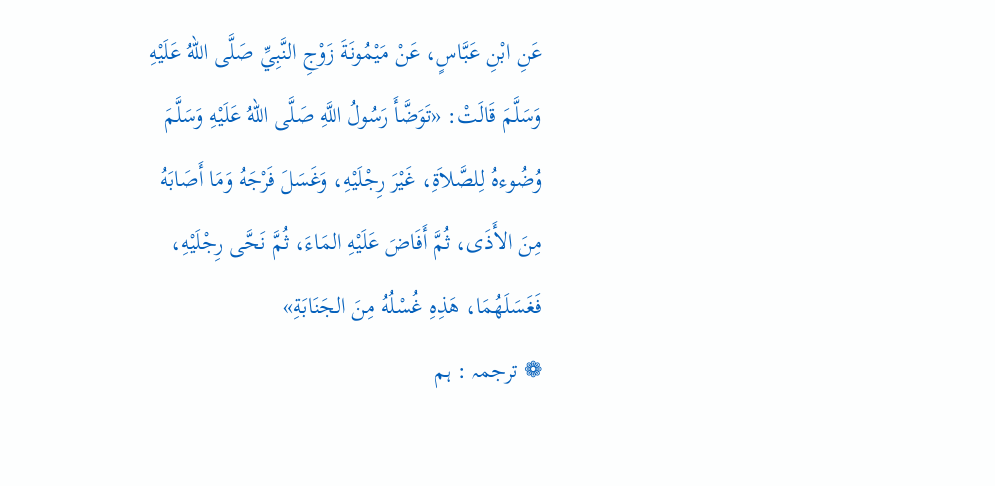عَنِ ابْنِ عَبَّاسٍ، عَنْ مَيْمُونَةَ زَوْجِ النَّبِيِّ صَلَّى اللهُ عَلَيْهِ وَسَلَّمَ قَالَتْ: «تَوَضَّأَ رَسُولُ اللَّهِ صَلَّى اللهُ عَلَيْهِ وَسَلَّمَ وُضُوءهُ لِلصَّلاَةِ، غَيْرَ رِجْلَيْهِ، وَغَسَلَ فَرْجَهُ وَمَا أَصَابَهُ مِنَ الأَذَى، ثُمَّ أَفَاضَ عَلَيْهِ المَاءَ، ثُمَّ نَحَّى رِجْلَيْهِ، فَغَسَلَهُمَا، هَذِهِ غُسْلُهُ مِنَ الجَنَابَةِ»
❁ ترجمہ : ہم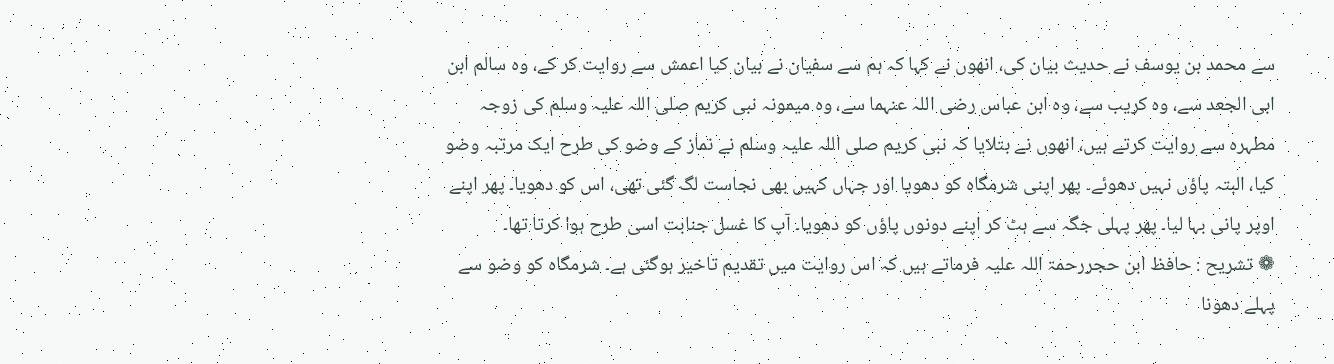سے محمد بن یوسف نے حدیث بیان کی، انھوں نے کہا کہ ہم سے سفیان نے بیان کیا اعمش سے روایت کر کے، وہ سالم ابن ابی الجعد سے، وہ کریب سے، وہ ابن عباس رضی اللہ عنہما سے، وہ میمونہ نبی کریم صلی اللہ علیہ وسلم کی زوجہ مطہرہ سے روایت کرتے ہیں، انھوں نے بتلایا کہ نبی کریم صلی اللہ علیہ وسلم نے نماز کے وضو کی طرح ایک مرتبہ وضو کیا، البتہ پاؤں نہیں دھوئے۔ پھر اپنی شرمگاہ کو دھویا اور جہاں کہیں بھی نجاست لگ گئی تھی، اس کو دھویا۔ پھر اپنے اوپر پانی بہا لیا۔ پھر پہلی جگہ سے ہٹ کر اپنے دونوں پاؤں کو دھویا۔ آپ کا غسل جنابت اسی طرح ہوا کرتا تھا۔
❁ تشریح : حافظ ابن حجررحمۃ اللہ علیہ فرماتے ہیں کہ اس روایت میں تقدیم تاخیر ہوگئی ہے۔ شرمگاہ کو وضو سے پہلے دھونا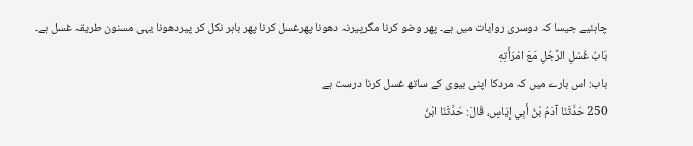چاہئیے جیسا کہ دوسری روایات میں ہے۔ پھر وضو کرنا مگرپیرنہ دھونا پھرغسل کرنا پھر باہر نکل کر پیردھونا یہی مسنون طریقہ غسل ہے۔
بَابُ غُسْلِ الرَّجُلِ مَعَ امْرَأَتِهِ
باب: اس بارے میں کہ مردکا اپنی بیوی کے ساتھ غسل کرنا درست ہے
250 حَدَّثَنَا آدَمُ بْنُ أَبِي إِيَاسٍ، قَالَ: حَدَّثَنَا ابْنُ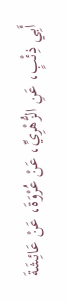أَبِي ذِئْبٍ، عَنِ الزُّهْرِيِّ، عَنْ عُرْوَةَ، عَنْ عَائِشَةَ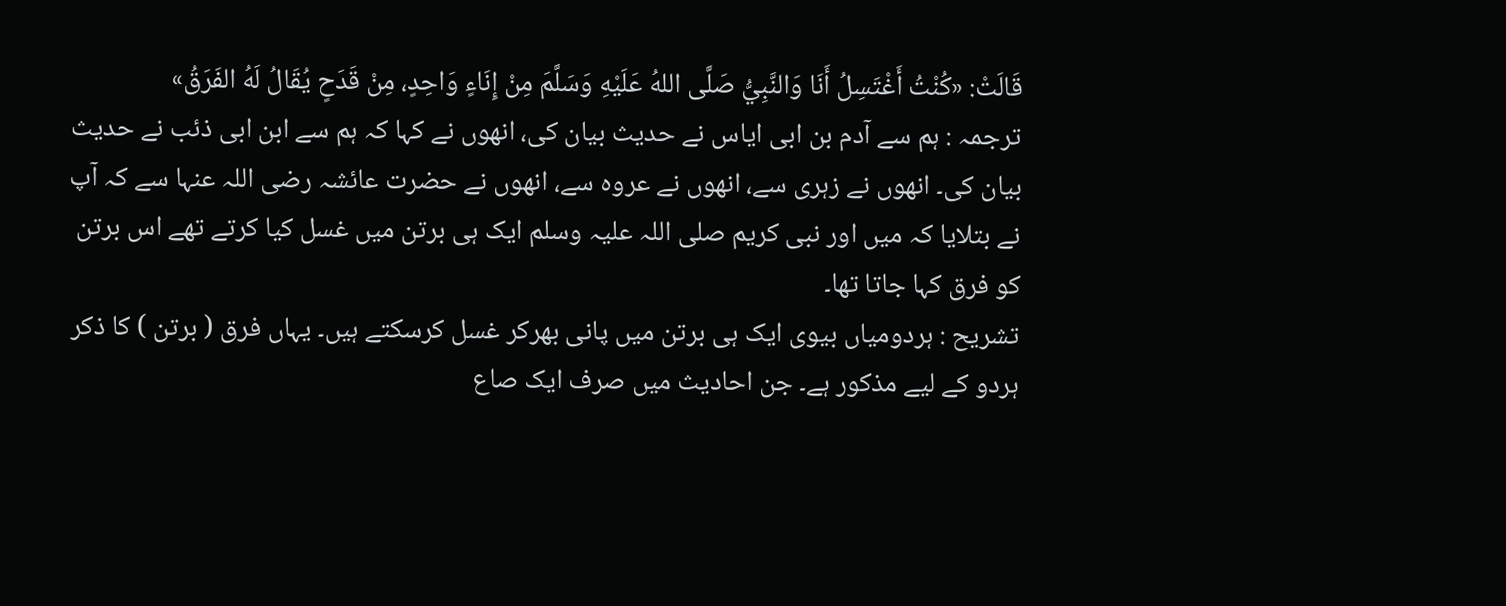قَالَتْ: «كُنْتُ أَغْتَسِلُ أَنَا وَالنَّبِيُّ صَلَّى اللهُ عَلَيْهِ وَسَلَّمَ مِنْ إِنَاءٍ وَاحِدٍ، مِنْ قَدَحٍ يُقَالُ لَهُ الفَرَقُ»
ترجمہ : ہم سے آدم بن ابی ایاس نے حدیث بیان کی، انھوں نے کہا کہ ہم سے ابن ابی ذئب نے حدیث بیان کی۔ انھوں نے زہری سے، انھوں نے عروہ سے، انھوں نے حضرت عائشہ رضی اللہ عنہا سے کہ آپ نے بتلایا کہ میں اور نبی کریم صلی اللہ علیہ وسلم ایک ہی برتن میں غسل کیا کرتے تھے اس برتن کو فرق کہا جاتا تھا۔
تشریح : ہردومیاں بیوی ایک ہی برتن میں پانی بھرکر غسل کرسکتے ہیں۔ یہاں فرق ( برتن ) کا ذکر ہردو کے لیے مذکور ہے۔ جن احادیث میں صرف ایک صاع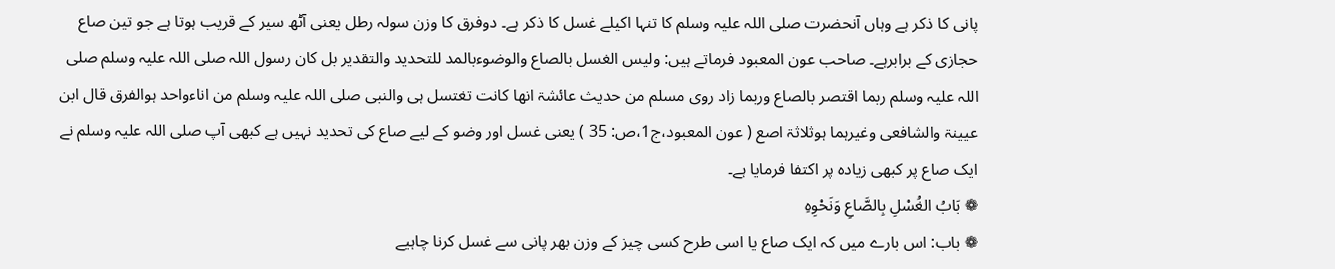پانی کا ذکر ہے وہاں آنحضرت صلی اللہ علیہ وسلم کا تنہا اکیلے غسل کا ذکر ہے۔ دوفرق کا وزن سولہ رطل یعنی آٹھ سیر کے قریب ہوتا ہے جو تین صاع حجازی کے برابرہے۔ صاحب عون المعبود فرماتے ہیں: ولیس الغسل بالصاع والوضوءبالمد للتحدید والتقدیر بل کان رسول اللہ صلی اللہ علیہ وسلم صلی اللہ علیہ وسلم ربما اقتصر بالصاع وربما زاد روی مسلم من حدیث عائشۃ انھا کانت تغتسل ہی والنبی صلی اللہ علیہ وسلم من اناءواحد ہوالفرق قال ابن عیینۃ والشافعی وغیرہما ہوثلاثۃ اصع ( عون المعبود،ج1،ص: 35 ) یعنی غسل اور وضو کے لیے صاع کی تحدید نہیں ہے کبھی آپ صلی اللہ علیہ وسلم نے ایک صاع پر کبھی زیادہ پر اکتفا فرمایا ہے۔
❁ بَابُ الغُسْلِ بِالصَّاعِ وَنَحْوِهِ
❁ باب: اس بارے میں کہ ایک صاع یا اسی طرح کسی چیز کے وزن بھر پانی سے غسل کرنا چاہیے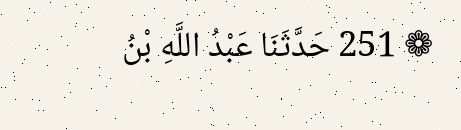❁ 251 حَدَّثَنَا عَبْدُ اللَّهِ بْنُ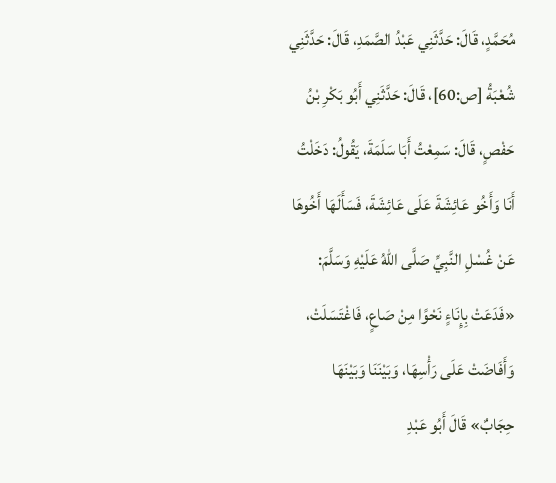مُحَمَّدٍ، قَالَ: حَدَّثَنِي عَبْدُ الصَّمَدِ، قَالَ: حَدَّثَنِي شُعْبَةُ [ص:60]، قَالَ: حَدَّثَنِي أَبُو بَكْرِ بْنُ حَفْصٍ، قَالَ: سَمِعْتُ أَبَا سَلَمَةَ، يَقُولُ: دَخَلْتُ أَنَا وَأَخُو عَائِشَةَ عَلَى عَائِشَةَ، فَسَأَلَهَا أَخُوهَا عَنْ غُسْلِ النَّبِيِّ صَلَّى اللهُ عَلَيْهِ وَسَلَّمَ: «فَدَعَتْ بِإِنَاءٍ نَحْوًا مِنْ صَاعٍ، فَاغْتَسَلَتْ، وَأَفَاضَتْ عَلَى رَأْسِهَا، وَبَيْنَنَا وَبَيْنَهَا حِجَابٌ» قَالَ أَبُو عَبْدِ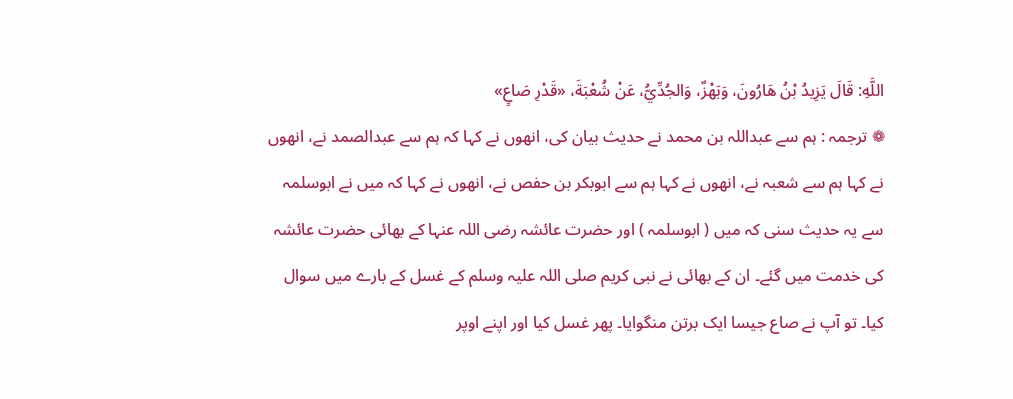اللَّهِ: قَالَ يَزِيدُ بْنُ هَارُونَ، وَبَهْزٌ، وَالجُدِّيُّ، عَنْ شُعْبَةَ، «قَدْرِ صَاعٍ»
❁ ترجمہ : ہم سے عبداللہ بن محمد نے حدیث بیان کی، انھوں نے کہا کہ ہم سے عبدالصمد نے، انھوں نے کہا ہم سے شعبہ نے، انھوں نے کہا ہم سے ابوبکر بن حفص نے، انھوں نے کہا کہ میں نے ابوسلمہ سے یہ حدیث سنی کہ میں ( ابوسلمہ ) اور حضرت عائشہ رضی اللہ عنہا کے بھائی حضرت عائشہ کی خدمت میں گئے۔ ان کے بھائی نے نبی کریم صلی اللہ علیہ وسلم کے غسل کے بارے میں سوال کیا۔ تو آپ نے صاع جیسا ایک برتن منگوایا۔ پھر غسل کیا اور اپنے اوپر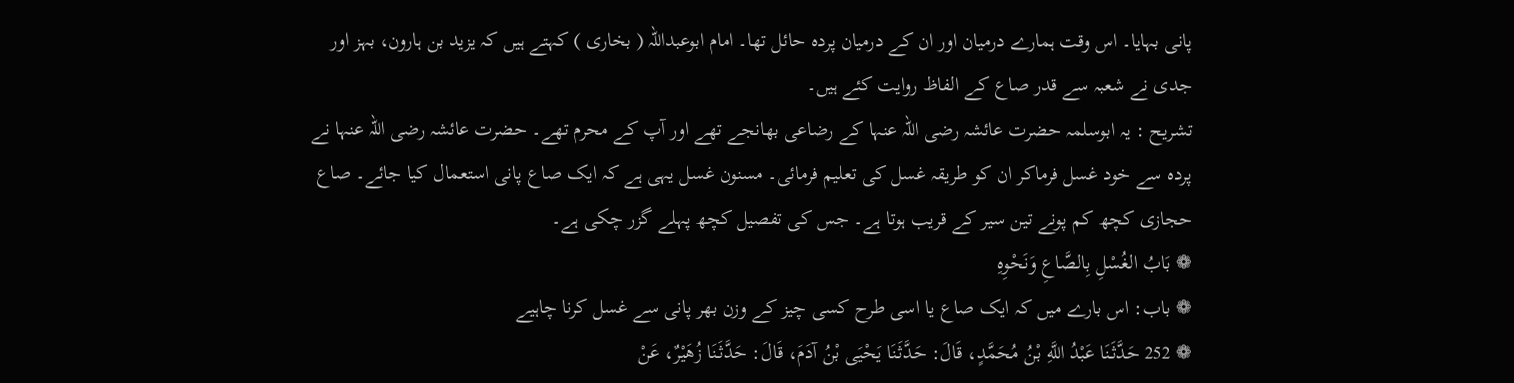پانی بہایا۔ اس وقت ہمارے درمیان اور ان کے درمیان پردہ حائل تھا۔ امام ابوعبداللہ ( بخاری ) کہتے ہیں کہ یزید بن ہارون، بہز اور جدی نے شعبہ سے قدر صاع کے الفاظ روایت کئے ہیں۔
تشریح : یہ ابوسلمہ حضرت عائشہ رضی اللہ عنہا کے رضاعی بھانجے تھے اور آپ کے محرم تھے۔ حضرت عائشہ رضی اللہ عنہا نے پردہ سے خود غسل فرماکر ان کو طریقہ غسل کی تعلیم فرمائی۔ مسنون غسل یہی ہے کہ ایک صاع پانی استعمال کیا جائے۔ صاع حجازی کچھ کم پونے تین سیر کے قریب ہوتا ہے۔ جس کی تفصیل کچھ پہلے گزر چکی ہے۔
❁ بَابُ الغُسْلِ بِالصَّاعِ وَنَحْوِهِ
❁ باب: اس بارے میں کہ ایک صاع یا اسی طرح کسی چیز کے وزن بھر پانی سے غسل کرنا چاہیے
❁ 252 حَدَّثَنَا عَبْدُ اللَّهِ بْنُ مُحَمَّدٍ، قَالَ: حَدَّثَنَا يَحْيَى بْنُ آدَمَ، قَالَ: حَدَّثَنَا زُهَيْرٌ، عَنْ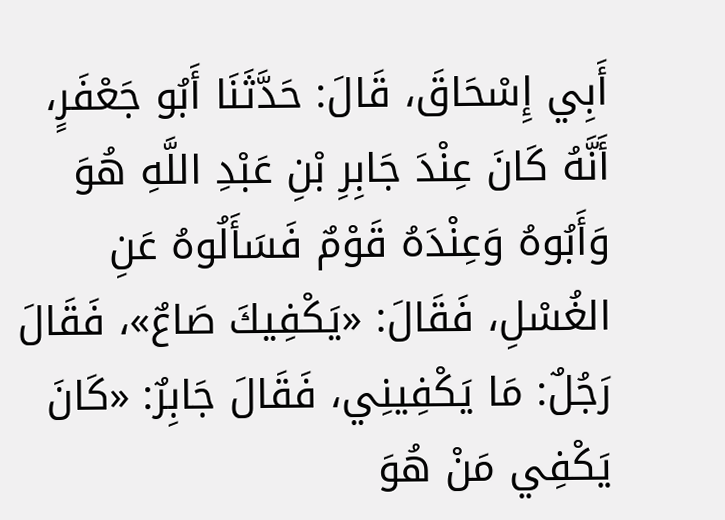أَبِي إِسْحَاقَ، قَالَ: حَدَّثَنَا أَبُو جَعْفَرٍ، أَنَّهُ كَانَ عِنْدَ جَابِرِ بْنِ عَبْدِ اللَّهِ هُوَ وَأَبُوهُ وَعِنْدَهُ قَوْمٌ فَسَأَلُوهُ عَنِ الغُسْلِ، فَقَالَ: «يَكْفِيكَ صَاعٌ»، فَقَالَ رَجُلٌ: مَا يَكْفِينِي، فَقَالَ جَابِرٌ: «كَانَ يَكْفِي مَنْ هُوَ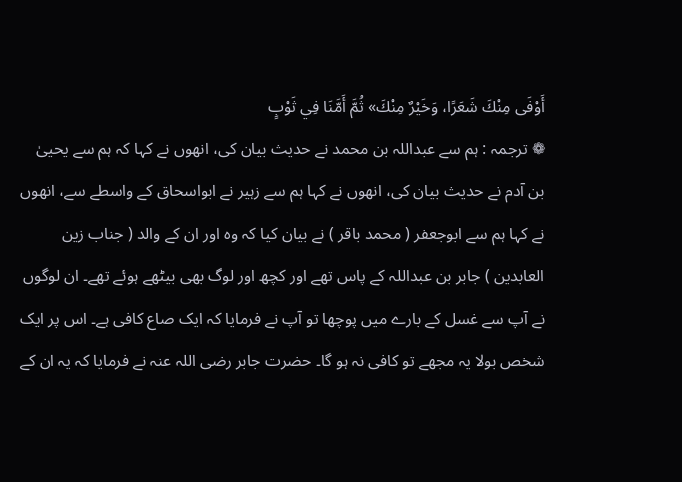أَوْفَى مِنْكَ شَعَرًا، وَخَيْرٌ مِنْكَ» ثُمَّ أَمَّنَا فِي ثَوْبٍ
❁ ترجمہ : ہم سے عبداللہ بن محمد نے حدیث بیان کی، انھوں نے کہا کہ ہم سے یحییٰ بن آدم نے حدیث بیان کی، انھوں نے کہا ہم سے زہیر نے ابواسحاق کے واسطے سے، انھوں نے کہا ہم سے ابوجعفر ( محمد باقر ) نے بیان کیا کہ وہ اور ان کے والد ( جناب زین العابدین ) جابر بن عبداللہ کے پاس تھے اور کچھ اور لوگ بھی بیٹھے ہوئے تھے۔ ان لوگوں نے آپ سے غسل کے بارے میں پوچھا تو آپ نے فرمایا کہ ایک صاع کافی ہے۔ اس پر ایک شخص بولا یہ مجھے تو کافی نہ ہو گا۔ حضرت جابر رضی اللہ عنہ نے فرمایا کہ یہ ان کے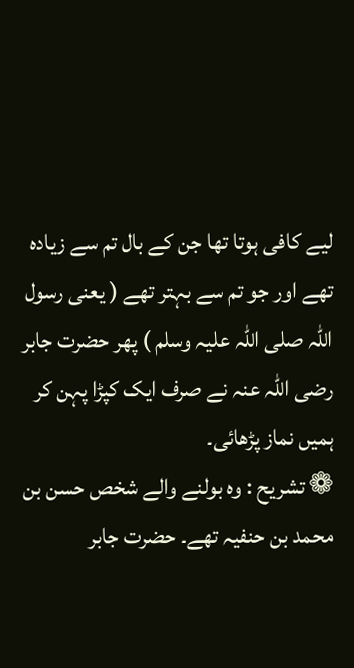لیے کافی ہوتا تھا جن کے بال تم سے زیادہ تھے اور جو تم سے بہتر تھے ( یعنی رسول اللہ صلی اللہ علیہ وسلم ) پھر حضرت جابر رضی اللہ عنہ نے صرف ایک کپڑا پہن کر ہمیں نماز پڑھائی۔
❁ تشریح : وہ بولنے والے شخص حسن بن محمد بن حنفیہ تھے۔ حضرت جابر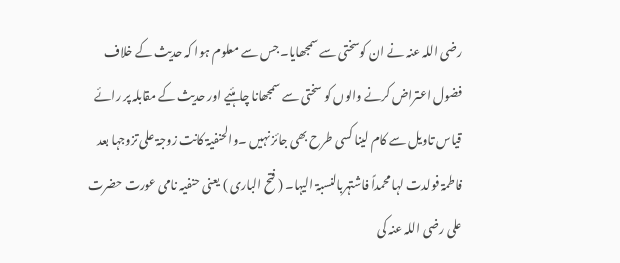رضی اللہ عنہ نے ان کوسختی سے سمجھایا۔ جس سے معلوم ہوا کہ حدیث کے خلاف فضول اعتراض کرنے والوں کو سختی سے سمجھانا چاہئیے اور حدیث کے مقابلہ پر رائے قیاس تاویل سے کام لینا کسی طرح بھی جائز نہیں ۔والحنفیۃ کانت زوجۃ علی تزوجہا بعد فاطمۃ فولدت لہا محمداً فاشتہربالنسبۃ الیہا۔ ( فتح الباری ) یعنی حنفیہ نامی عورت حضرت علی رضی اللہ عنہ کی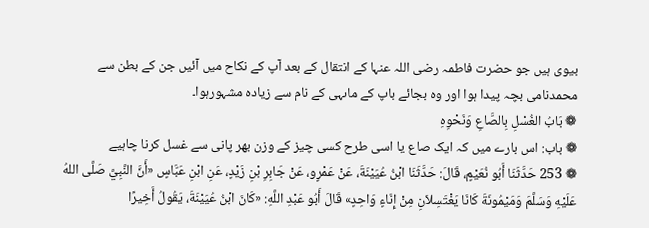بیوی ہیں جو حضرت فاطمہ رضی اللہ عنہا کے انتقال کے بعد آپ کے نکاح میں آئیں جن کے بطن سے محمدنامی بچہ پیدا ہوا اور وہ بجائے باپ کے ماںہی کے نام سے زیادہ مشہورہوا۔
❁ بَابُ الغُسْلِ بِالصَّاعِ وَنَحْوِهِ
❁ باب: اس بارے میں کہ ایک صاع یا اسی طرح کسی چیز کے وزن بھر پانی سے غسل کرنا چاہیے
❁ 253 حَدَّثَنَا أَبُو نُعَيْمٍ، قَالَ: حَدَّثَنَا ابْنُ عُيَيْنَةَ، عَنْ عَمْرٍو، عَنْ جَابِرِ بْنِ زَيْدٍ، عَنِ ابْنِ عَبَّاسٍ «أَنَّ النَّبِيَّ صَلَّى اللهُ عَلَيْهِ وَسَلَّمَ وَمَيْمُونَةَ كَانَا يَغْتَسِلاَنِ مِنْ إِنَاءٍ وَاحِدٍ» قَالَ أَبُو عَبْدِ اللَّهِ: «كَانَ ابْنُ عُيَيْنَةَ، يَقُولُ أَخِيرًا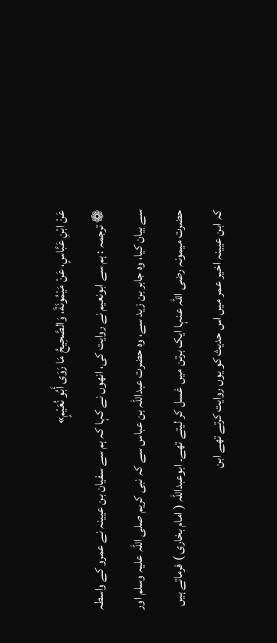عَنْ ابْنِ عَبَّاسٍ، عَنْ مَيْمُونَةَ، وَالصَّحِيحُ مَا رَوَى أَبُو نُعَيْمٍ»
❁ ترجمہ : ہم سے ابونعیم نے روایت کی، انھوں نے کہا کہ ہم سے سفیان بن عیینہ نے عمرو کے واسطہ سے بیان کیا، وہ جابر بن زید سے، وہ حضرت عبداللہ بن عباس سے کہ نبی کریم صلی اللہ علیہ وسلم اور حضرت میمونہ رضی اللہ عنہا ایک برتن میں غسل کر لیتے تھے۔ ابوعبداللہ ( امام بخاری ) فرماتے ہیں کہ ابن عیینہ اخیر عمر میں اس حدیث کو یوں روایت کرتے تھے ابن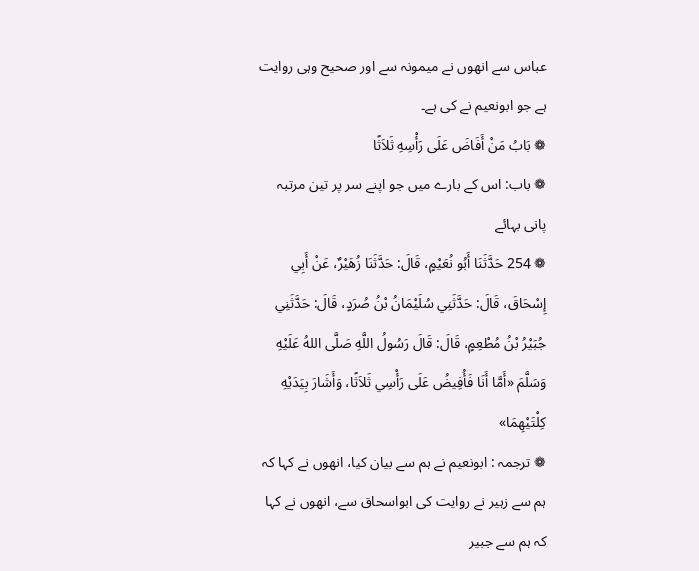عباس سے انھوں نے میمونہ سے اور صحیح وہی روایت ہے جو ابونعیم نے کی ہے۔
❁ بَابُ مَنْ أَفَاضَ عَلَى رَأْسِهِ ثَلاَثًا
❁ باب: اس کے بارے میں جو اپنے سر پر تین مرتبہ پانی بہائے
❁ 254 حَدَّثَنَا أَبُو نُعَيْمٍ، قَالَ: حَدَّثَنَا زُهَيْرٌ، عَنْ أَبِي إِسْحَاقَ، قَالَ: حَدَّثَنِي سُلَيْمَانُ بْنُ صُرَدٍ، قَالَ: حَدَّثَنِي جُبَيْرُ بْنُ مُطْعِمٍ، قَالَ: قَالَ رَسُولُ اللَّهِ صَلَّى اللهُ عَلَيْهِ وَسَلَّمَ «أَمَّا أَنَا فَأُفِيضُ عَلَى رَأْسِي ثَلاَثًا، وَأَشَارَ بِيَدَيْهِ كِلْتَيْهِمَا»
❁ ترجمہ : ابونعیم نے ہم سے بیان کیا، انھوں نے کہا کہ ہم سے زہیر نے روایت کی ابواسحاق سے، انھوں نے کہا کہ ہم سے جبیر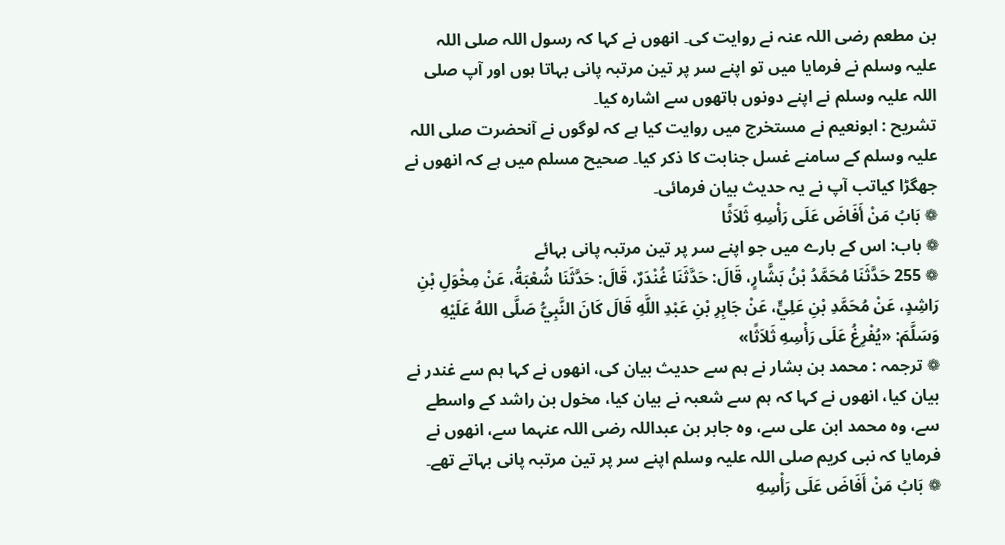بن مطعم رضی اللہ عنہ نے روایت کی۔ انھوں نے کہا کہ رسول اللہ صلی اللہ علیہ وسلم نے فرمایا میں تو اپنے سر پر تین مرتبہ پانی بہاتا ہوں اور آپ صلی اللہ علیہ وسلم نے اپنے دونوں ہاتھوں سے اشارہ کیا۔
تشریح : ابونعیم نے مستخرج میں روایت کیا ہے کہ لوگوں نے آنحضرت صلی اللہ علیہ وسلم کے سامنے غسل جنابت کا ذکر کیا۔ صحیح مسلم میں ہے کہ انھوں نے جھگڑا کیاتب آپ نے یہ حدیث بیان فرمائی۔
❁ بَابُ مَنْ أَفَاضَ عَلَى رَأْسِهِ ثَلاَثًا
❁ باب: اس کے بارے میں جو اپنے سر پر تین مرتبہ پانی بہائے
❁ 255 حَدَّثَنَا مُحَمَّدُ بْنُ بَشَّارٍ، قَالَ: حَدَّثَنَا غُنْدَرٌ، قَالَ: حَدَّثَنَا شُعْبَةُ، عَنْ مِخْوَلِ بْنِ رَاشِدٍ، عَنْ مُحَمَّدِ بْنِ عَلِيٍّ، عَنْ جَابِرِ بْنِ عَبْدِ اللَّهِ قَالَ كَانَ النَّبِيُّ صَلَّى اللهُ عَلَيْهِ وَسَلَّمَ: «يُفْرِغُ عَلَى رَأْسِهِ ثَلاَثًا»
❁ ترجمہ : محمد بن بشار نے ہم سے حدیث بیان کی، انھوں نے کہا ہم سے غندر نے بیان کیا، انھوں نے کہا کہ ہم سے شعبہ نے بیان کیا، مخول بن راشد کے واسطے سے، وہ محمد ابن علی سے، وہ جابر بن عبداللہ رضی اللہ عنہما سے، انھوں نے فرمایا کہ نبی کریم صلی اللہ علیہ وسلم اپنے سر پر تین مرتبہ پانی بہاتے تھے۔
❁ بَابُ مَنْ أَفَاضَ عَلَى رَأْسِهِ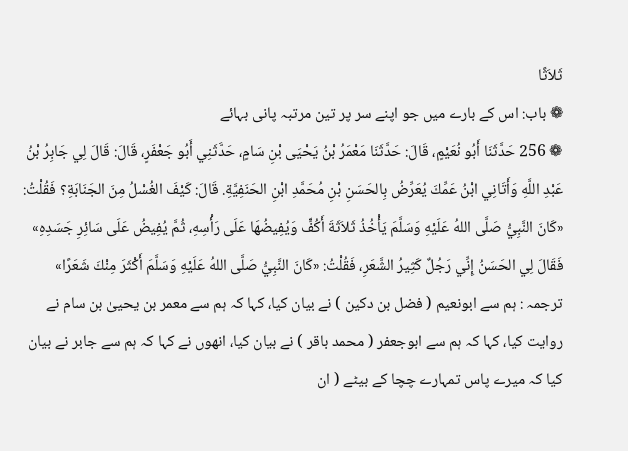ثَلاَثًا
❁ باب: اس کے بارے میں جو اپنے سر پر تین مرتبہ پانی بہائے
❁ 256 حَدَّثَنَا أَبُو نُعَيْمٍ، قَالَ: حَدَّثَنَا مَعْمَرُ بْنُ يَحْيَى بْنِ سَامٍ، حَدَّثَنِي أَبُو جَعْفَرٍ، قَالَ: قَالَ لِي جَابِرُ بْنُ عَبْدِ اللَّهِ وَأَتَانِي ابْنُ عَمِّكَ يُعَرِّضُ بِالحَسَنِ بْنِ مُحَمَّدِ ابْنِ الحَنَفِيَّةِ. قَالَ: كَيْفَ الغُسْلُ مِنَ الجَنَابَةِ؟ فَقُلْتُ: «كَانَ النَّبِيُّ صَلَّى اللهُ عَلَيْهِ وَسَلَّمَ يَأْخُذُ ثَلاَثَةَ أَكُفٍّ وَيُفِيضُهَا عَلَى رَأْسِهِ، ثُمَّ يُفِيضُ عَلَى سَائِرِ جَسَدِهِ» فَقَالَ لِي الحَسَنُ إِنِّي رَجُلٌ كَثِيرُ الشَّعَرِ، فَقُلْتُ: «كَانَ النَّبِيُّ صَلَّى اللهُ عَلَيْهِ وَسَلَّمَ أَكْثَرَ مِنْكَ شَعَرًا»
ترجمہ : ہم سے ابونعیم ( فضل بن دکین ) نے بیان کیا، کہا کہ ہم سے معمر بن یحییٰ بن سام نے روایت کیا، کہا کہ ہم سے ابوجعفر ( محمد باقر ) نے بیان کیا، انھوں نے کہا کہ ہم سے جابر نے بیان کیا کہ میرے پاس تمہارے چچا کے بیٹے ( ان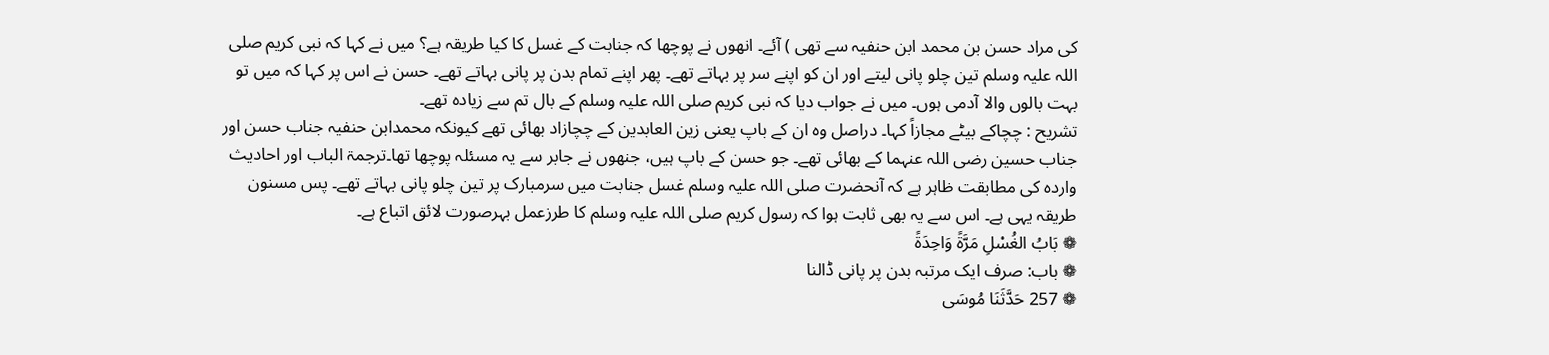کی مراد حسن بن محمد ابن حنفیہ سے تھی ) آئے۔ انھوں نے پوچھا کہ جنابت کے غسل کا کیا طریقہ ہے؟ میں نے کہا کہ نبی کریم صلی اللہ علیہ وسلم تین چلو پانی لیتے اور ان کو اپنے سر پر بہاتے تھے۔ پھر اپنے تمام بدن پر پانی بہاتے تھے۔ حسن نے اس پر کہا کہ میں تو بہت بالوں والا آدمی ہوں۔ میں نے جواب دیا کہ نبی کریم صلی اللہ علیہ وسلم کے بال تم سے زیادہ تھے۔
تشریح : چچاکے بیٹے مجازاً کہا۔ دراصل وہ ان کے باپ یعنی زین العابدین کے چچازاد بھائی تھے کیونکہ محمدابن حنفیہ جناب حسن اور جناب حسین رضی اللہ عنہما کے بھائی تھے۔ جو حسن کے باپ ہیں، جنھوں نے جابر سے یہ مسئلہ پوچھا تھا۔ترجمۃ الباب اور احادیث واردہ کی مطابقت ظاہر ہے کہ آنحضرت صلی اللہ علیہ وسلم غسل جنابت میں سرمبارک پر تین چلو پانی بہاتے تھے۔ پس مسنون طریقہ یہی ہے۔ اس سے یہ بھی ثابت ہوا کہ رسول کریم صلی اللہ علیہ وسلم کا طرزعمل بہرصورت لائق اتباع ہے۔
❁ بَابُ الغُسْلِ مَرَّةً وَاحِدَةً
❁ باب: صرف ایک مرتبہ بدن پر پانی ڈالنا
❁ 257 حَدَّثَنَا مُوسَى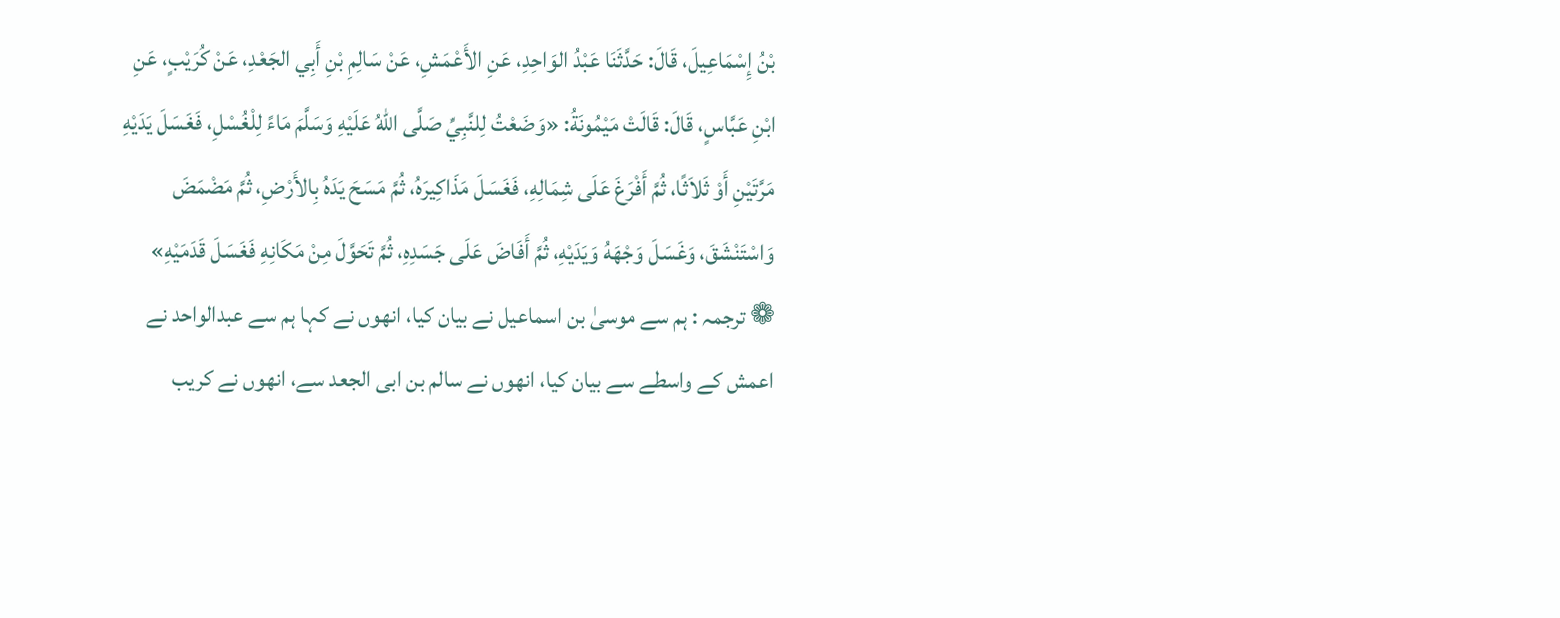بْنُ إِسْمَاعِيلَ، قَالَ: حَدَّثَنَا عَبْدُ الوَاحِدِ، عَنِ الأَعْمَشِ، عَنْ سَالِمِ بْنِ أَبِي الجَعْدِ، عَنْ كُرَيْبٍ، عَنِ ابْنِ عَبَّاسٍ، قَالَ: قَالَتْ مَيْمُونَةُ: «وَضَعْتُ لِلنَّبِيِّ صَلَّى اللهُ عَلَيْهِ وَسَلَّمَ مَاءً لِلْغُسْلِ، فَغَسَلَ يَدَيْهِ مَرَّتَيْنِ أَوْ ثَلاَثًا، ثُمَّ أَفْرَغَ عَلَى شِمَالِهِ، فَغَسَلَ مَذَاكِيرَهُ، ثُمَّ مَسَحَ يَدَهُ بِالأَرْضِ، ثُمَّ مَضْمَضَ وَاسْتَنْشَقَ، وَغَسَلَ وَجْهَهُ وَيَدَيْهِ، ثُمَّ أَفَاضَ عَلَى جَسَدِهِ، ثُمَّ تَحَوَّلَ مِنْ مَكَانِهِ فَغَسَلَ قَدَمَيْهِ»
❁ ترجمہ : ہم سے موسیٰ بن اسماعیل نے بیان کیا، انھوں نے کہا ہم سے عبدالواحد نے اعمش کے واسطے سے بیان کیا، انھوں نے سالم بن ابی الجعد سے، انھوں نے کریب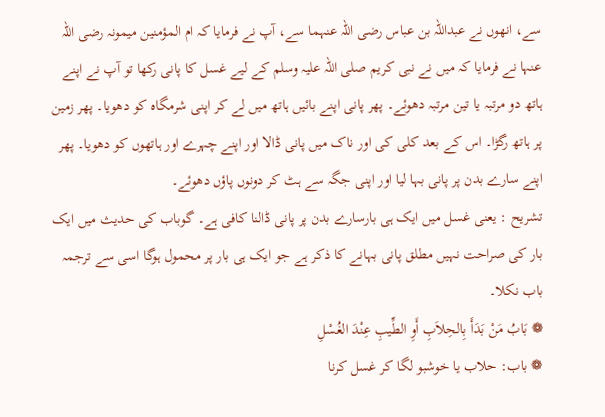سے، انھوں نے عبداللہ بن عباس رضی اللہ عنہما سے، آپ نے فرمایا کہ ام المؤمنین میمونہ رضی اللہ عنہا نے فرمایا کہ میں نے نبی کریم صلی اللہ علیہ وسلم کے لیے غسل کا پانی رکھا تو آپ نے اپنے ہاتھ دو مرتبہ یا تین مرتبہ دھوئے۔ پھر پانی اپنے بائیں ہاتھ میں لے کر اپنی شرمگاہ کو دھویا۔ پھر زمین پر ہاتھ رگڑا۔ اس کے بعد کلی کی اور ناک میں پانی ڈالا اور اپنے چہرے اور ہاتھوں کو دھویا۔ پھر اپنے سارے بدن پر پانی بہا لیا اور اپنی جگہ سے ہٹ کر دونوں پاؤں دھوئے۔
تشریح : یعنی غسل میں ایک ہی بارسارے بدن پر پانی ڈالنا کافی ہے۔ گوباب کی حدیث میں ایک بار کی صراحت نہیں مطلق پانی بہانے کا ذکر ہے جو ایک ہی بار پر محمول ہوگا اسی سے ترجمہ باب نکلا۔
❁ بَابُ مَنْ بَدَأَ بِالحِلاَبِ أَوِ الطِّيبِ عِنْدَ الغُسْلِ
❁ باب: حلاب یا خوشبو لگا کر غسل کرنا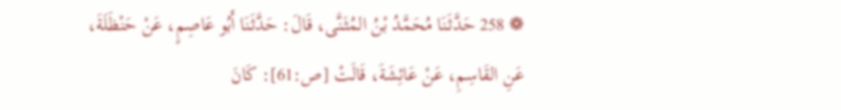❁ 258 حَدَّثَنَا مُحَمَّدُ بْنُ المُثَنَّى، قَالَ: حَدَّثَنَا أَبُو عَاصِمٍ، عَنْ حَنْظَلَةَ، عَنِ القَاسِمِ، عَنْ عَائِشَةَ، قَالَتْ [ص:61]: كَانَ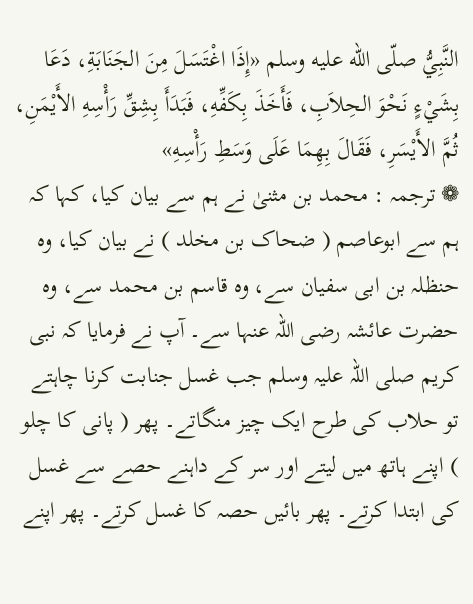النَّبِيُّ صلّى الله عليه وسلم «إِذَا اغْتَسَلَ مِنَ الجَنَابَةِ، دَعَا بِشَيْءٍ نَحْوَ الحِلاَبِ، فَأَخَذَ بِكَفِّهِ، فَبَدَأَ بِشِقِّ رَأْسِهِ الأَيْمَنِ، ثُمَّ الأَيْسَرِ، فَقَالَ بِهِمَا عَلَى وَسَطِ رَأْسِهِ»
❁ ترجمہ : محمد بن مثنیٰ نے ہم سے بیان کیا، کہا کہ ہم سے ابوعاصم ( ضحاک بن مخلد ) نے بیان کیا، وہ حنظلہ بن ابی سفیان سے، وہ قاسم بن محمد سے، وہ حضرت عائشہ رضی اللہ عنہا سے۔ آپ نے فرمایا کہ نبی کریم صلی اللہ علیہ وسلم جب غسل جنابت کرنا چاہتے تو حلاب کی طرح ایک چیز منگاتے۔ پھر ( پانی کا چلو ) اپنے ہاتھ میں لیتے اور سر کے داہنے حصے سے غسل کی ابتدا کرتے۔ پھر بائیں حصہ کا غسل کرتے۔ پھر اپنے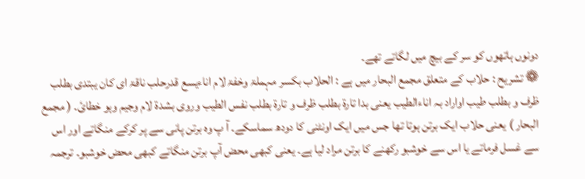دونوں ہاتھوں کو سر کے بیچ میں لگاتے تھے۔
❁ تشریح : حلاب کے متعلق مجمع البحار میں ہے : الحلاب بکسر مہملۃ وخفۃ لام اناءیسع قدرحلب ناقۃ ای کان یبتدی بطلب ظرف و بطلب طیب اواراد بہ اناءالطیب یعنی بدا تارۃ بطلب ظرف و تارۃ بطلب نفس الطیب وروی بشدۃ لام وجیم وہو خطائ۔ ( مجمع البحار ) یعنی حلاب ایک برتن ہوتا تھا جس میں ایک اونٹنی کا دودھ سماسکے۔ آ پ وہ برتن پانی سے پر کرکے منگاتے اور اس سے غسل فرماتے یا اس سے خوشبو رکھنے کا برتن مراد لیا ہے۔ یعنی کبھی محض آپ برتن منگاتے کبھی محض خوشبو۔ ترجمہ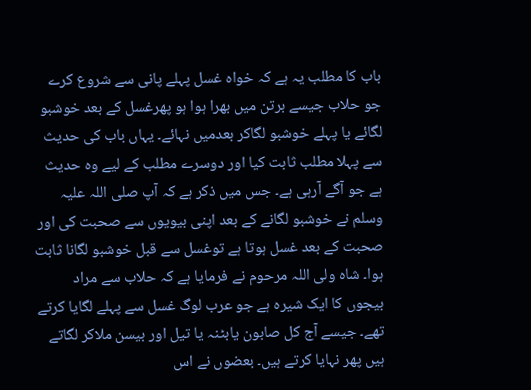باب کا مطلب یہ ہے کہ خواہ غسل پہلے پانی سے شروع کرے جو حلاب جیسے برتن میں بھرا ہوا ہو پھرغسل کے بعد خوشبو لگائے یا پہلے خوشبو لگاکر بعدمیں نہائے۔ یہاں باب کی حدیث سے پہلا مطلب ثابت کیا اور دوسرے مطلب کے لیے وہ حدیث ہے جو آگے آرہی ہے۔ جس میں ذکر ہے کہ آپ صلی اللہ علیہ وسلم نے خوشبو لگانے کے بعد اپنی بیویوں سے صحبت کی اور صحبت کے بعد غسل ہوتا ہے توغسل سے قبل خوشبو لگانا ثابت ہوا۔ شاہ ولی اللہ مرحوم نے فرمایا ہے کہ حلاب سے مراد بیجوں کا ایک شیرہ ہے جو عرب لوگ غسل سے پہلے لگایا کرتے تھے۔ جیسے آج کل صابون یابٹنہ یا تیل اور بیسن ملاکر لگاتے ہیں پھر نہایا کرتے ہیں۔ بعضوں نے اس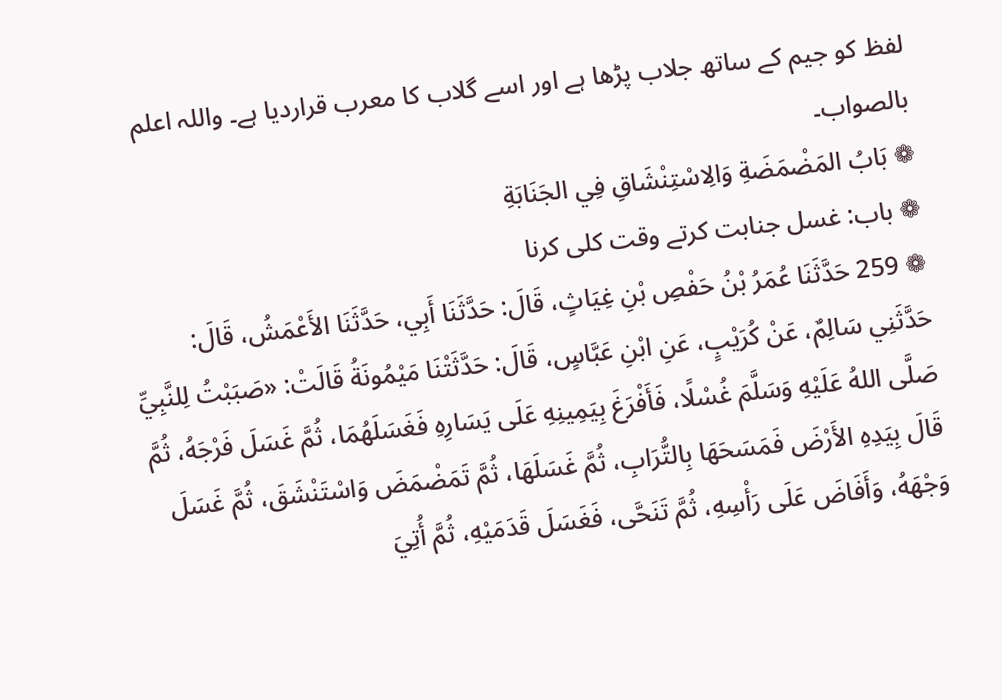لفظ کو جیم کے ساتھ جلاب پڑھا ہے اور اسے گلاب کا معرب قراردیا ہے۔ واللہ اعلم بالصواب۔
❁ بَابُ المَضْمَضَةِ وَالِاسْتِنْشَاقِ فِي الجَنَابَةِ
❁ باب: غسل جنابت کرتے وقت کلی کرنا
❁ 259 حَدَّثَنَا عُمَرُ بْنُ حَفْصِ بْنِ غِيَاثٍ، قَالَ: حَدَّثَنَا أَبِي، حَدَّثَنَا الأَعْمَشُ، قَالَ: حَدَّثَنِي سَالِمٌ، عَنْ كُرَيْبٍ، عَنِ ابْنِ عَبَّاسٍ، قَالَ: حَدَّثَتْنَا مَيْمُونَةُ قَالَتْ: «صَبَبْتُ لِلنَّبِيِّ صَلَّى اللهُ عَلَيْهِ وَسَلَّمَ غُسْلًا، فَأَفْرَغَ بِيَمِينِهِ عَلَى يَسَارِهِ فَغَسَلَهُمَا، ثُمَّ غَسَلَ فَرْجَهُ، ثُمَّ قَالَ بِيَدِهِ الأَرْضَ فَمَسَحَهَا بِالتُّرَابِ، ثُمَّ غَسَلَهَا، ثُمَّ تَمَضْمَضَ وَاسْتَنْشَقَ، ثُمَّ غَسَلَ وَجْهَهُ، وَأَفَاضَ عَلَى رَأْسِهِ، ثُمَّ تَنَحَّى، فَغَسَلَ قَدَمَيْهِ، ثُمَّ أُتِيَ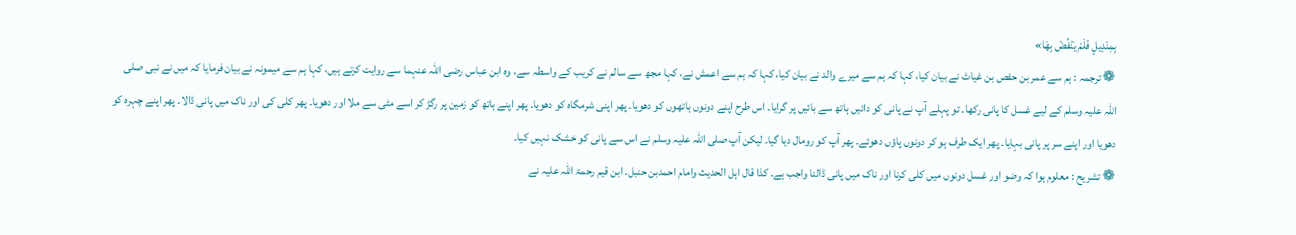بِمِنْدِيلٍ فَلَمْ يَنْفُضْ بِهَا»
❁ ترجمہ : ہم سے عمر بن حفص بن غیاث نے بیان کیا، کہا کہ ہم سے میرے والد نے بیان کیا، کہا کہ ہم سے اعمش نے، کہا مجھ سے سالم نے کریب کے واسطہ سے، وہ ابن عباس رضی اللہ عنہما سے روایت کرتے ہیں، کہا ہم سے میمونہ نے بیان فرمایا کہ میں نے نبی صلی اللہ علیہ وسلم کے لیے غسل کا پانی رکھا۔ تو پہلے آپ نے پانی کو دائیں ہاتھ سے بائیں پر گرایا۔ اس طرح اپنے دونوں ہاتھوں کو دھویا۔ پھر اپنی شرمگاہ کو دھویا۔ پھر اپنے ہاتھ کو زمین پر رگڑ کر اسے مٹی سے ملا اور دھویا۔ پھر کلی کی اور ناک میں پانی ڈالا۔ پھر اپنے چہرہ کو دھویا اور اپنے سر پر پانی بہایا۔ پھر ایک طرف ہو کر دونوں پاؤں دھوئے۔ پھر آپ کو رومال دیا گیا۔ لیکن آپ صلی اللہ علیہ وسلم نے اس سے پانی کو خشک نہیں کیا۔
❁ تشریح : معلوم ہوا کہ وضو اور غسل دونوں میں کلی کرنا اور ناک میں پانی ڈالنا واجب ہے۔ کذا قال اہل الحدیث وامام احمدبن حنبل۔ ابن قیم رحمۃ اللہ علیہ نے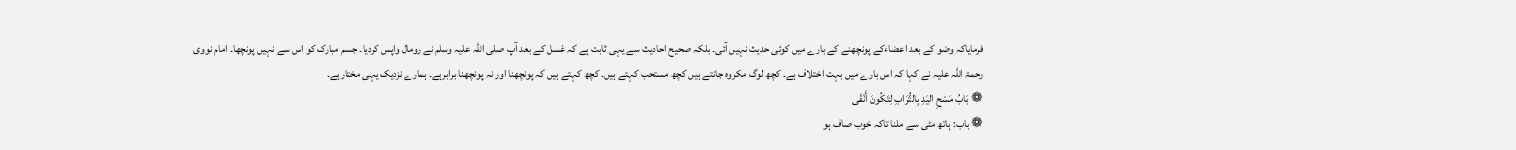فرمایاکہ وضو کے بعد اعضاءکے پونچھنے کے بارے میں کوئی حدیث نہیں آئی۔ بلکہ صحیح احادیث سے یہی ثابت ہے کہ غسل کے بعد آپ صلی اللہ علیہ وسلم نے رومال واپس کردیا۔ جسم مبارک کو اس سے نہیں پونچھا۔ امام نووی رحمۃ اللہ علیہ نے کہا کہ اس بارے میں بہت اختلاف ہے۔ کچھ لوگ مکروہ جانتے ہیں کچھ مستحب کہتے ہیں۔ کچھ کہتے ہیں کہ پونچھنا اور نہ پونچھنا برابرہے۔ ہمارے نزدیک یہی مختارہے۔
❁ بَابُ مَسْحِ اليَدِ بِالتُّرَابِ لِتَكُونَ أَنْقَى
❁ باب: ہاتھ مٹی سے ملنا تاکہ خوب صاف ہو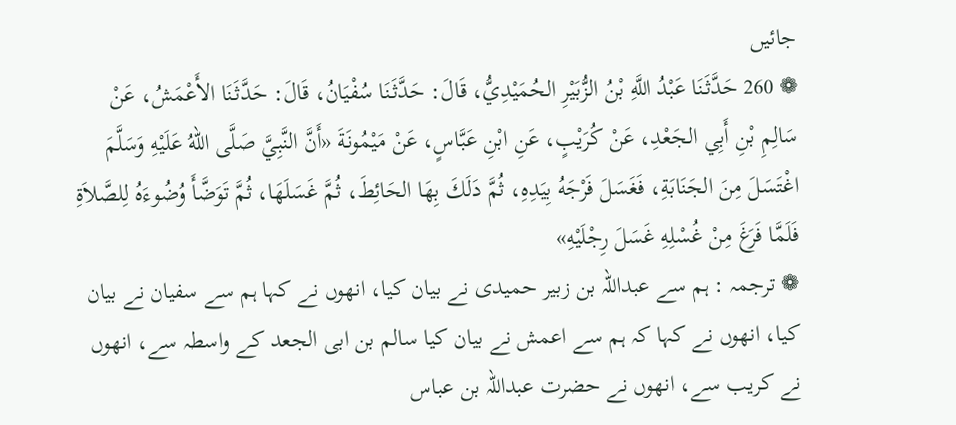جائیں
❁ 260 حَدَّثَنَا عَبْدُ اللَّهِ بْنُ الزُّبَيْرِ الحُمَيْدِيُّ، قَالَ: حَدَّثَنَا سُفْيَانُ، قَالَ: حَدَّثَنَا الأَعْمَشُ، عَنْ سَالِمِ بْنِ أَبِي الجَعْدِ، عَنْ كُرَيْبٍ، عَنِ ابْنِ عَبَّاسٍ، عَنْ مَيْمُونَةَ «أَنَّ النَّبِيَّ صَلَّى اللهُ عَلَيْهِ وَسَلَّمَ اغْتَسَلَ مِنَ الجَنَابَةِ، فَغَسَلَ فَرْجَهُ بِيَدِهِ، ثُمَّ دَلَكَ بِهَا الحَائِطَ، ثُمَّ غَسَلَهَا، ثُمَّ تَوَضَّأَ وُضُوءَهُ لِلصَّلاَةِ فَلَمَّا فَرَغَ مِنْ غُسْلِهِ غَسَلَ رِجْلَيْهِ»
❁ ترجمہ : ہم سے عبداللہ بن زبیر حمیدی نے بیان کیا، انھوں نے کہا ہم سے سفیان نے بیان کیا، انھوں نے کہا کہ ہم سے اعمش نے بیان کیا سالم بن ابی الجعد کے واسطہ سے، انھوں نے کریب سے، انھوں نے حضرت عبداللہ بن عباس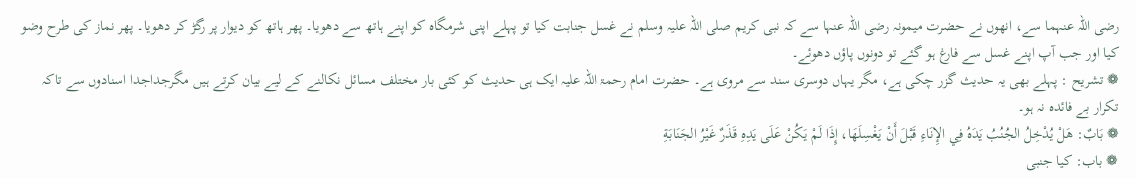رضی اللہ عنہما سے، انھوں نے حضرت میمونہ رضی اللہ عنہا سے کہ نبی کریم صلی اللہ علیہ وسلم نے غسل جنابت کیا تو پہلے اپنی شرمگاہ کو اپنے ہاتھ سے دھویا۔ پھر ہاتھ کو دیوار پر رگڑ کر دھویا۔ پھر نماز کی طرح وضو کیا اور جب آپ اپنے غسل سے فارغ ہو گئے تو دونوں پاؤں دھوئے۔
❁ تشریح : پہلے بھی یہ حدیث گزر چکی ہے، مگر یہاں دوسری سند سے مروی ہے۔ حضرت امام رحمۃ اللہ علیہ ایک ہی حدیث کو کئی بار مختلف مسائل نکالنے کے لیے بیان کرتے ہیں مگرجداجدا اسنادوں سے تاکہ تکرار بے فائدہ نہ ہو۔
❁ بَابٌ: هَلْ يُدْخِلُ الجُنُبُ يَدَهُ فِي الإِنَاءِ قَبْلَ أَنْ يَغْسِلَهَا، إِذَا لَمْ يَكُنْ عَلَى يَدِهِ قَذَرٌ غَيْرُ الجَنَابَةِ
❁ باب: کیا جنبی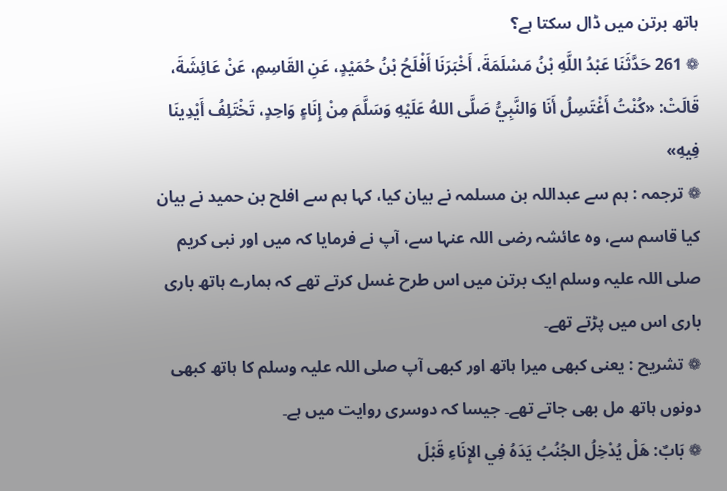ہاتھ برتن میں ڈال سکتا ہے؟
❁ 261 حَدَّثَنَا عَبْدُ اللَّهِ بْنُ مَسْلَمَةَ، أَخْبَرَنَا أَفْلَحُ بْنُ حُمَيْدٍ، عَنِ القَاسِمِ، عَنْ عَائِشَةَ، قَالَتْ: «كُنْتُ أَغْتَسِلُ أَنَا وَالنَّبِيُّ صَلَّى اللهُ عَلَيْهِ وَسَلَّمَ مِنْ إِنَاءٍ وَاحِدٍ، تَخْتَلِفُ أَيْدِينَا فِيهِ»
❁ ترجمہ : ہم سے عبداللہ بن مسلمہ نے بیان کیا، کہا ہم سے افلح بن حمید نے بیان کیا قاسم سے، وہ عائشہ رضی اللہ عنہا سے، آپ نے فرمایا کہ میں اور نبی کریم صلی اللہ علیہ وسلم ایک برتن میں اس طرح غسل کرتے تھے کہ ہمارے ہاتھ باری باری اس میں پڑتے تھے۔
❁ تشریح : یعنی کبھی میرا ہاتھ اور کبھی آپ صلی اللہ علیہ وسلم کا ہاتھ کبھی دونوں ہاتھ مل بھی جاتے تھے۔ جیسا کہ دوسری روایت میں ہے۔
❁ بَابٌ: هَلْ يُدْخِلُ الجُنُبُ يَدَهُ فِي الإِنَاءِ قَبْلَ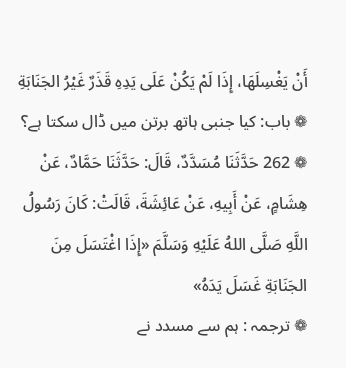أَنْ يَغْسِلَهَا، إِذَا لَمْ يَكُنْ عَلَى يَدِهِ قَذَرٌ غَيْرُ الجَنَابَةِ
❁ باب: کیا جنبی ہاتھ برتن میں ڈال سکتا ہے؟
❁ 262 حَدَّثَنَا مُسَدَّدٌ، قَالَ: حَدَّثَنَا حَمَّادٌ، عَنْ هِشَامٍ، عَنْ أَبِيهِ، عَنْ عَائِشَةَ، قَالَتْ: كَانَ رَسُولُ اللَّهِ صَلَّى اللهُ عَلَيْهِ وَسَلَّمَ «إِذَا اغْتَسَلَ مِنَ الجَنَابَةِ غَسَلَ يَدَهُ»
❁ ترجمہ : ہم سے مسدد نے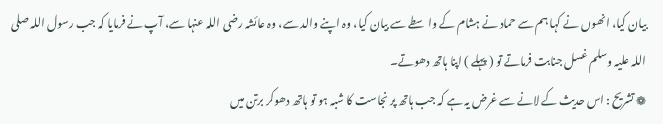بیان کیا، انھوں نے کہا ہم سے حماد نے ہشام کے واسطے سے بیان کیا، وہ اپنے والد سے، وہ عائشہ رضی اللہ عنہا سے، آپ نے فرمایا کہ جب رسول اللہ صلی اللہ علیہ وسلم غسل جنابت فرماتے تو ( پہلے ) اپنا ہاتھ دھوتے۔
❁ تشریح : اس حدیث کے لانے سے غرض یہ ہے کہ جب ہاتھ پر نجاست کا شبہ ہو تو ہاتھ دھوکر برتن میں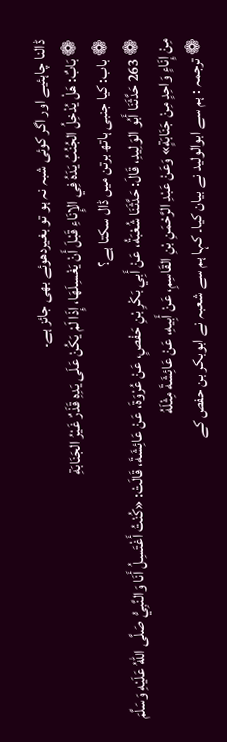ڈالنا چاہئیے اور اگر کوئی شبہ نہ ہو تو بغیردھوئے بھی جائز ہے۔
❁ بَابٌ: هَلْ يُدْخِلُ الجُنُبُ يَدَهُ فِي الإِنَاءِ قَبْلَ أَنْ يَغْسِلَهَا، إِذَا لَمْ يَكُنْ عَلَى يَدِهِ قَذَرٌ غَيْرُ الجَنَابَةِ
❁ باب: کیا جنبی ہاتھ برتن میں ڈال سکتا ہے؟
❁ 263 حَدَّثَنَا أَبُو الوَلِيدِ، قَالَ: حَدَّثَنَا شُعْبَةُ، عَنْ أَبِي بَكْرِ بْنِ حَفْصٍ، عَنْ عُرْوَةَ، عَنْ عَائِشَةَ، قَالَتْ: «كُنْتُ أَغْتَسِلُ أَنَا وَالنَّبِيُّ صَلَّى اللهُ عَلَيْهِ وَسَلَّمَ مِنْ إِنَاءٍ وَاحِدٍ مِنْ جَنَابَةٍ» وَعَنْ عَبْدِ الرَّحْمَنِ بْنِ القَاسِمِ، عَنْ أَبِيهِ، عَنْ عَائِشَةَ مِثْلَهُ
❁ ترجمہ : ہم سے ابوالولید نے بیان کیا۔ کہا ہم سے شعبہ نے ابوبکر بن حفص کے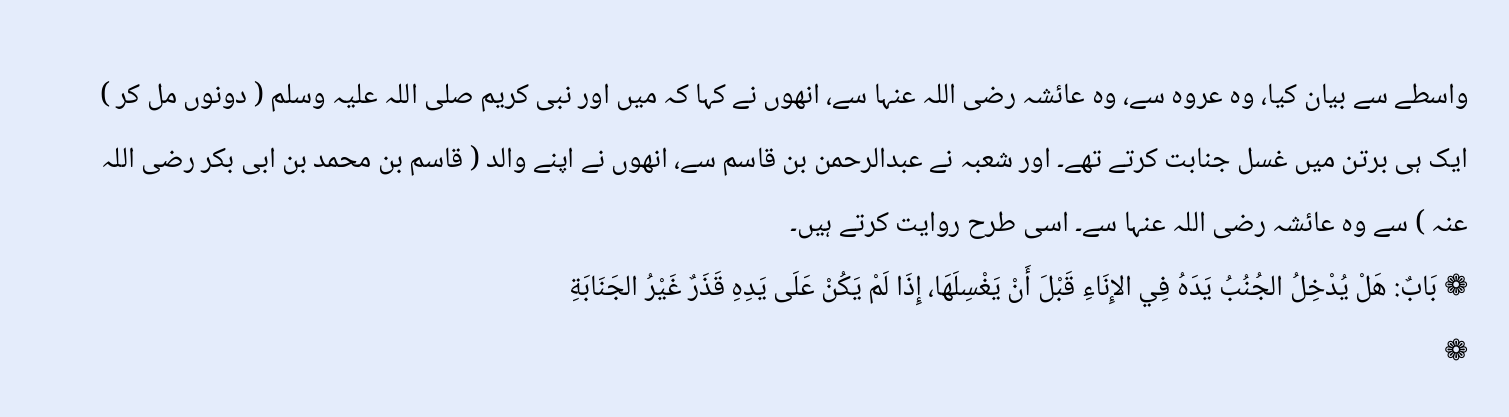واسطے سے بیان کیا، وہ عروہ سے، وہ عائشہ رضی اللہ عنہا سے، انھوں نے کہا کہ میں اور نبی کریم صلی اللہ علیہ وسلم ( دونوں مل کر ) ایک ہی برتن میں غسل جنابت کرتے تھے۔ اور شعبہ نے عبدالرحمن بن قاسم سے، انھوں نے اپنے والد ( قاسم بن محمد بن ابی بکر رضی اللہ عنہ ) سے وہ عائشہ رضی اللہ عنہا سے۔ اسی طرح روایت کرتے ہیں۔
❁ بَابٌ: هَلْ يُدْخِلُ الجُنُبُ يَدَهُ فِي الإِنَاءِ قَبْلَ أَنْ يَغْسِلَهَا، إِذَا لَمْ يَكُنْ عَلَى يَدِهِ قَذَرٌ غَيْرُ الجَنَابَةِ
❁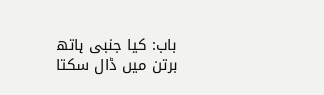باب: کیا جنبی ہاتھ برتن میں ڈال سکتا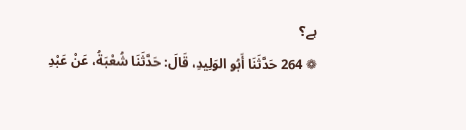ہے؟
❁ 264 حَدَّثَنَا أَبُو الوَلِيدِ، قَالَ: حَدَّثَنَا شُعْبَةُ، عَنْ عَبْدِ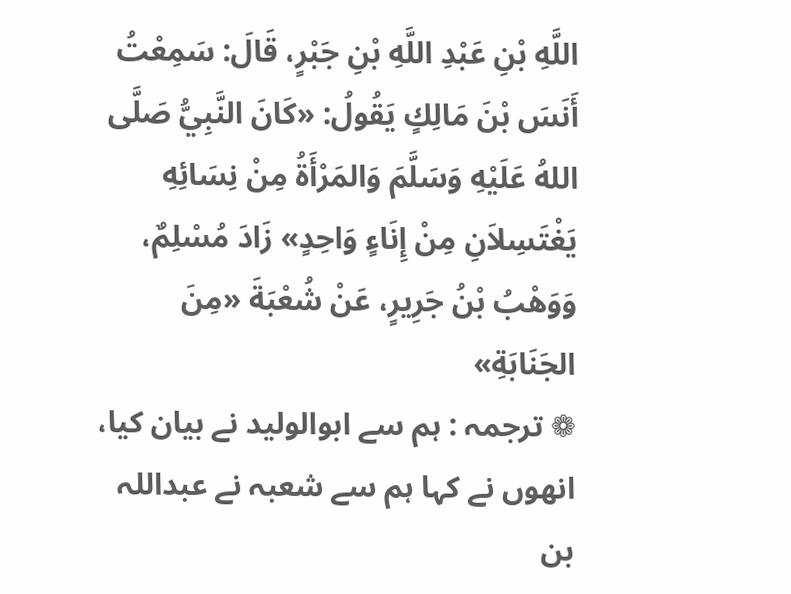اللَّهِ بْنِ عَبْدِ اللَّهِ بْنِ جَبْرٍ، قَالَ: سَمِعْتُ أَنَسَ بْنَ مَالِكٍ يَقُولُ: «كَانَ النَّبِيُّ صَلَّى اللهُ عَلَيْهِ وَسَلَّمَ وَالمَرْأَةُ مِنْ نِسَائِهِ يَغْتَسِلاَنِ مِنْ إِنَاءٍ وَاحِدٍ» زَادَ مُسْلِمٌ، وَوَهْبُ بْنُ جَرِيرٍ، عَنْ شُعْبَةَ «مِنَ الجَنَابَةِ»
❁ ترجمہ : ہم سے ابوالولید نے بیان کیا، انھوں نے کہا ہم سے شعبہ نے عبداللہ بن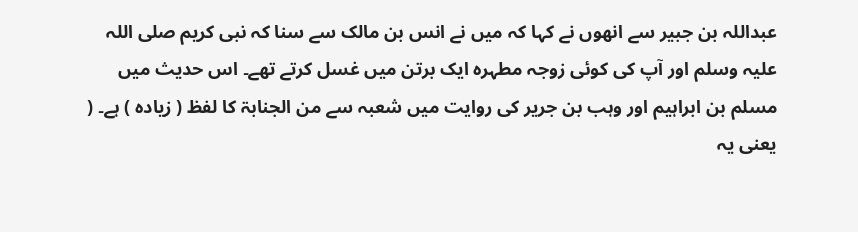عبداللہ بن جبیر سے انھوں نے کہا کہ میں نے انس بن مالک سے سنا کہ نبی کریم صلی اللہ علیہ وسلم اور آپ کی کوئی زوجہ مطہرہ ایک برتن میں غسل کرتے تھے۔ اس حدیث میں مسلم بن ابراہیم اور وہب بن جریر کی روایت میں شعبہ سے من الجنابۃ کا لفظ ( زیادہ ) ہے۔ ( یعنی یہ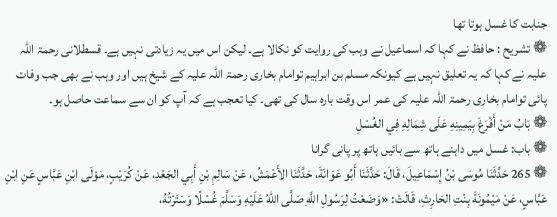جنابت کا غسل ہوتا تھا
❁ تشریح : حافظ نے کہا کہ اسماعیل نے وہب کی روایت کو نکالا ہے۔ لیکن اس میں یہ زیادتی نہیں ہے۔ قسطلانی رحمۃ اللہ علیہ نے کہا کہ یہ تعلیق نہیں ہے کیونکہ مسلم بن ابراہیم توامام بخاری رحمۃ اللہ علیہ کے شیخ ہیں اور وہب نے بھی جب وفات پائی توامام بخاری رحمۃ اللہ علیہ کی عمر اس وقت بارہ سال کی تھی۔ کیا تعجب ہے کہ آپ کو ان سے سماعت حاصل ہو۔
❁ بَابُ مَنْ أَفْرَغَ بِيَمِينِهِ عَلَى شِمَالِهِ فِي الغُسْلِ
❁ باب: غسل میں داہنے ہاتھ سے بائیں ہاتھ پر پانی گرانا
❁ 265 حَدَّثَنَا مُوسَى بْنُ إِسْمَاعِيلَ، قَالَ: حَدَّثَنَا أَبُو عَوَانَةَ، حَدَّثَنَا الأَعْمَشُ، عَنْ سَالِمِ بْنِ أَبِي الجَعْدِ، عَنْ كُرَيْبٍ، مَوْلَى ابْنِ عَبَّاسٍ عَنِ ابْنِ عَبَّاسٍ، عَنْ مَيْمُونَةَ بِنْتِ الحَارِثِ، قَالَتْ: «وَضَعْتُ لِرَسُولِ اللَّهِ صَلَّى اللهُ عَلَيْهِ وَسَلَّمَ غُسْلًا وَسَتَرْتُهُ،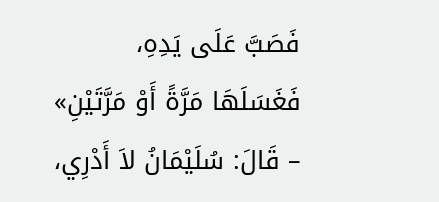فَصَبَّ عَلَى يَدِهِ، فَغَسَلَهَا مَرَّةً أَوْ مَرَّتَيْنِ» – قَالَ: سُلَيْمَانُ لاَ أَدْرِي،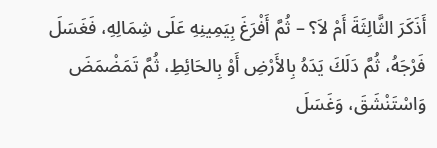أَذَكَرَ الثَّالِثَةَ أَمْ لاَ؟ – ثُمَّ أَفْرَغَ بِيَمِينِهِ عَلَى شِمَالِهِ، فَغَسَلَ فَرْجَهُ، ثُمَّ دَلَكَ يَدَهُ بِالأَرْضِ أَوْ بِالحَائِطِ، ثُمَّ تَمَضْمَضَ وَاسْتَنْشَقَ، وَغَسَلَ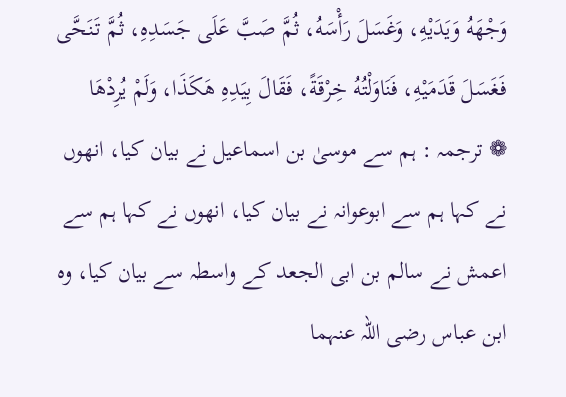وَجْهَهُ وَيَدَيْهِ، وَغَسَلَ رَأْسَهُ، ثُمَّ صَبَّ عَلَى جَسَدِهِ، ثُمَّ تَنَحَّى فَغَسَلَ قَدَمَيْهِ، فَنَاوَلْتُهُ خِرْقَةً، فَقَالَ بِيَدِهِ هَكَذَا، وَلَمْ يُرِدْهَا
❁ ترجمہ : ہم سے موسیٰ بن اسماعیل نے بیان کیا، انھوں نے کہا ہم سے ابوعوانہ نے بیان کیا، انھوں نے کہا ہم سے اعمش نے سالم بن ابی الجعد کے واسطہ سے بیان کیا، وہ ابن عباس رضی اللہ عنہما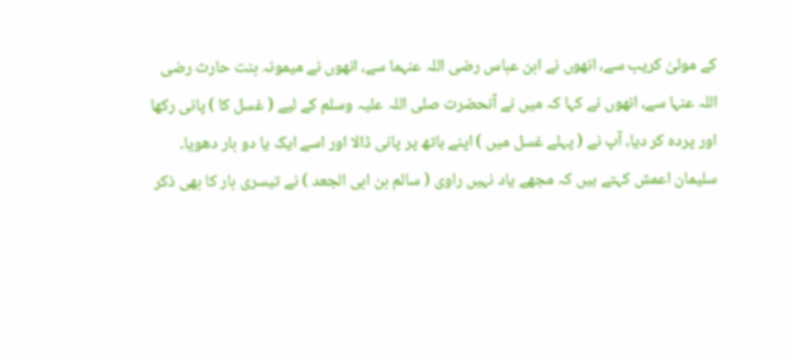کے مولیٰ کریب سے، انھوں نے ابن عباس رضی اللہ عنہما سے، انھوں نے میمونہ بنت حارث رضی اللہ عنہا سے، انھوں نے کہا کہ میں نے آنحضرت صلی اللہ علیہ وسلم کے لیے ( غسل کا ) پانی رکھا اور پردہ کر دیا، آپ نے ( پہلے غسل میں ) اپنے ہاتھ پر پانی ڈالا اور اسے ایک یا دو بار دھویا۔ سلیمان اعمش کہتے ہیں کہ مجھے یاد نہیں راوی ( سالم بن ابی الجعد ) نے تیسری بار کا بھی ذکر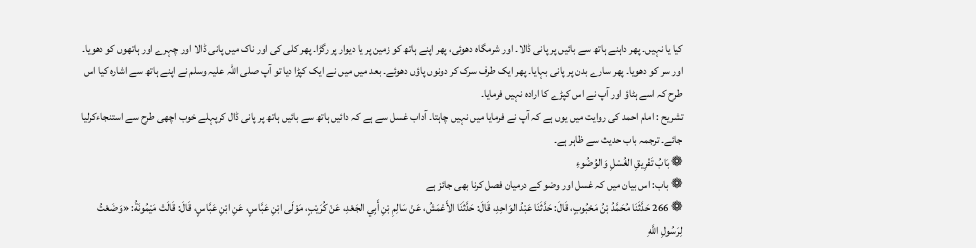کیا یا نہیں۔ پھر داہنے ہاتھ سے بائیں پر پانی ڈالا۔ اور شرمگاہ دھوئی، پھر اپنے ہاتھ کو زمین پر یا دیوار پر رگڑا۔ پھر کلی کی اور ناک میں پانی ڈالا اور چہرے اور ہاتھوں کو دھویا۔ اور سر کو دھویا۔ پھر سارے بدن پر پانی بہایا۔ پھر ایک طرف سرک کر دونوں پاؤں دھوئے۔ بعد میں میں نے ایک کپڑا دیا تو آپ صلی اللہ علیہ وسلم نے اپنے ہاتھ سے اشارہ کیا اس طرح کہ اسے ہٹاؤ اور آپ نے اس کپڑے کا ارادہ نہیں فرمایا۔
تشریح : امام احمد کی روایت میں یوں ہے کہ آپ نے فرمایا میں نہیں چاہتا۔ آداب غسل سے ہے کہ دائیں ہاتھ سے بائیں ہاتھ پر پانی ڈال کرپہلے خوب اچھی طرح سے استنجاءکرلیا جائے۔ ترجمہ باب حدیث سے ظاہر ہے۔
❁ بَابُ تَفْرِيقِ الغُسْلِ وَالوُضُوءِ
❁ باب: اس بیان میں کہ غسل اور وضو کے درمیان فصل کرنا بھی جائز ہے
❁ 266 حَدَّثَنَا مُحَمَّدُ بْنُ مَحْبُوبٍ، قَالَ: حَدَّثَنَا عَبْدُ الوَاحِدِ، قَالَ: حَدَّثَنَا الأَعْمَشُ، عَنْ سَالِمِ بْنِ أَبِي الجَعْدِ، عَنْ كُرَيْبٍ، مَوْلَى ابْنِ عَبَّاسٍ، عَنِ ابْنِ عَبَّاسٍ، قَالَ: قَالَتْ مَيْمُونَةُ: «وَضَعْتُ لِرَسُولِ اللَّهِ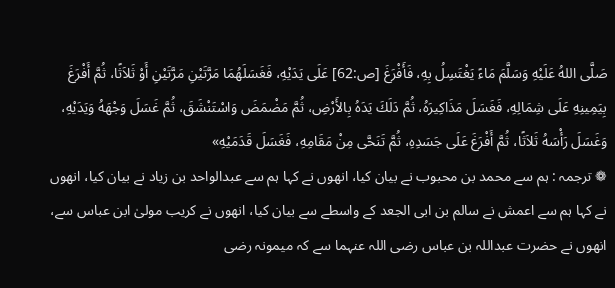صَلَّى اللهُ عَلَيْهِ وَسَلَّمَ مَاءً يَغْتَسِلُ بِهِ، فَأَفْرَغَ [ص:62] عَلَى يَدَيْهِ، فَغَسَلَهُمَا مَرَّتَيْنِ مَرَّتَيْنِ أَوْ ثَلاَثًا، ثُمَّ أَفْرَغَ بِيَمِينِهِ عَلَى شِمَالِهِ، فَغَسَلَ مَذَاكِيرَهُ، ثُمَّ دَلَكَ يَدَهُ بِالأَرْضِ، ثُمَّ مَضْمَضَ وَاسْتَنْشَقَ، ثُمَّ غَسَلَ وَجْهَهُ وَيَدَيْهِ، وَغَسَلَ رَأْسَهُ ثَلاَثًا، ثُمَّ أَفْرَغَ عَلَى جَسَدِهِ، ثُمَّ تَنَحَّى مِنْ مَقَامِهِ، فَغَسَلَ قَدَمَيْهِ»
❁ ترجمہ : ہم سے محمد بن محبوب نے بیان کیا، انھوں نے کہا ہم سے عبدالواحد بن زیاد نے بیان کیا، انھوں نے کہا ہم سے اعمش نے سالم بن ابی الجعد کے واسطے سے بیان کیا، انھوں نے کریب مولیٰ ابن عباس سے، انھوں نے حضرت عبداللہ بن عباس رضی اللہ عنہما سے کہ میمونہ رضی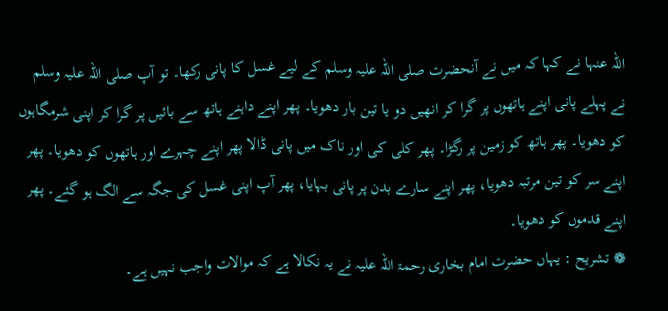اللہ عنہا نے کہا کہ میں نے آنحضرت صلی اللہ علیہ وسلم کے لیے غسل کا پانی رکھا۔ تو آپ صلی اللہ علیہ وسلم نے پہلے پانی اپنے ہاتھوں پر گرا کر انھیں دو یا تین بار دھویا۔ پھر اپنے داہنے ہاتھ سے بائیں پر گرا کر اپنی شرمگاہوں کو دھویا۔ پھر ہاتھ کو زمین پر رگڑا۔ پھر کلی کی اور ناک میں پانی ڈالا پھر اپنے چہرے اور ہاتھوں کو دھویا۔ پھر اپنے سر کو تین مرتبہ دھویا، پھر اپنے سارے بدن پر پانی بہایا، پھر آپ اپنی غسل کی جگہ سے الگ ہو گئے۔ پھر اپنے قدموں کو دھویا۔
❁ تشریح : یہاں حضرت امام بخاری رحمۃ اللہ علیہ نے یہ نکالا ہے کہ موالات واجب نہیں ہے۔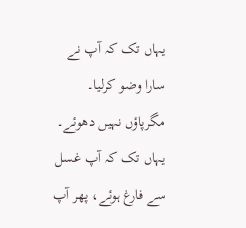یہاں تک کہ آپ نے سارا وضو کرلیا۔ مگرپاؤں نہیں دھوئے۔ یہاں تک کہ آپ غسل سے فارغ ہوئے، پھر آپ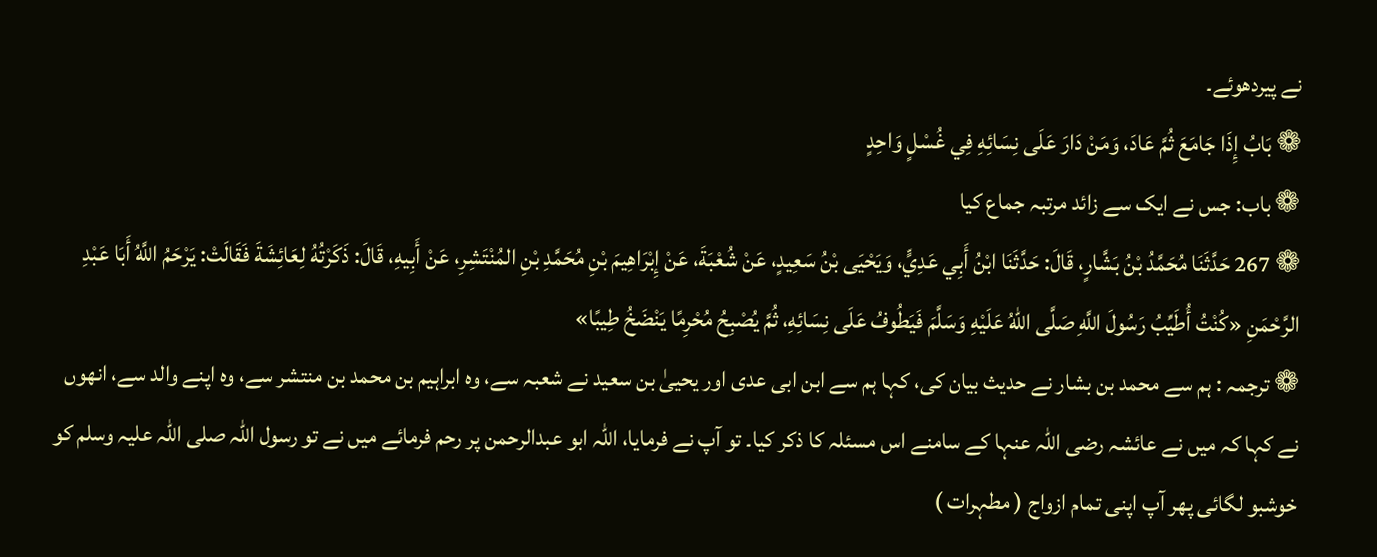نے پیردھوئے۔
❁ بَابُ إِذَا جَامَعَ ثُمَّ عَادَ، وَمَنْ دَارَ عَلَى نِسَائِهِ فِي غُسْلٍ وَاحِدٍ
❁ باب: جس نے ایک سے زائد مرتبہ جماع کیا
❁ 267 حَدَّثَنَا مُحَمَّدُ بْنُ بَشَّارٍ، قَالَ: حَدَّثَنَا ابْنُ أَبِي عَدِيٍّ، وَيَحْيَى بْنُ سَعِيدٍ، عَنْ شُعْبَةَ، عَنْ إِبْرَاهِيمَ بْنِ مُحَمَّدِ بْنِ المُنْتَشِرِ، عَنْ أَبِيهِ، قَالَ: ذَكَرْتُهُ لِعَائِشَةَ فَقَالَتْ: يَرْحَمُ اللَّهُ أَبَا عَبْدِ الرَّحْمَنِ «كُنْتُ أُطَيِّبُ رَسُولَ اللَّهِ صَلَّى اللهُ عَلَيْهِ وَسَلَّمَ فَيَطُوفُ عَلَى نِسَائِهِ، ثُمَّ يُصْبِحُ مُحْرِمًا يَنْضَخُ طِيبًا»
❁ ترجمہ : ہم سے محمد بن بشار نے حدیث بیان کی، کہا ہم سے ابن ابی عدی اور یحییٰ بن سعید نے شعبہ سے، وہ ابراہیم بن محمد بن منتشر سے، وہ اپنے والد سے، انھوں نے کہا کہ میں نے عائشہ رضی اللہ عنہا کے سامنے اس مسئلہ کا ذکر کیا۔ تو آپ نے فرمایا، اللہ ابو عبدالرحمن پر رحم فرمائے میں نے تو رسول اللہ صلی اللہ علیہ وسلم کو خوشبو لگائی پھر آپ اپنی تمام ازواج ( مطہرات )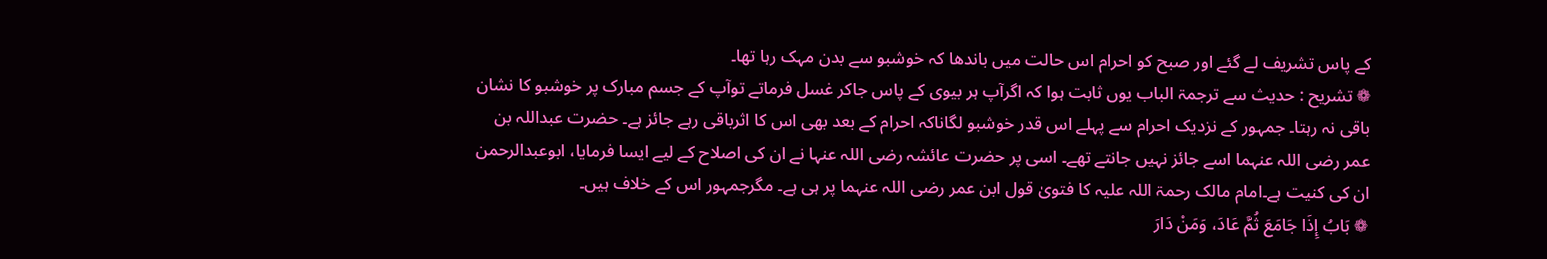کے پاس تشریف لے گئے اور صبح کو احرام اس حالت میں باندھا کہ خوشبو سے بدن مہک رہا تھا۔
❁ تشریح : حدیث سے ترجمۃ الباب یوں ثابت ہوا کہ اگرآپ ہر بیوی کے پاس جاکر غسل فرماتے توآپ کے جسم مبارک پر خوشبو کا نشان باقی نہ رہتا۔ جمہور کے نزدیک احرام سے پہلے اس قدر خوشبو لگاناکہ احرام کے بعد بھی اس کا اثرباقی رہے جائز ہے۔ حضرت عبداللہ بن عمر رضی اللہ عنہما اسے جائز نہیں جانتے تھے۔ اسی پر حضرت عائشہ رضی اللہ عنہا نے ان کی اصلاح کے لیے ایسا فرمایا، ابوعبدالرحمن ان کی کنیت ہے۔امام مالک رحمۃ اللہ علیہ کا فتویٰ قول ابن عمر رضی اللہ عنہما پر ہی ہے۔ مگرجمہور اس کے خلاف ہیں۔
❁ بَابُ إِذَا جَامَعَ ثُمَّ عَادَ، وَمَنْ دَارَ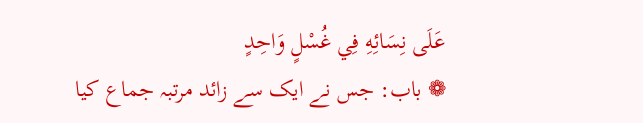عَلَى نِسَائِهِ فِي غُسْلٍ وَاحِدٍ
❁ باب: جس نے ایک سے زائد مرتبہ جماع کیا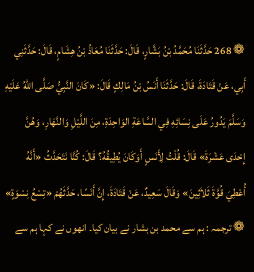❁ 268 حَدَّثَنَا مُحَمَّدُ بْنُ بَشَّارٍ، قَالَ: حَدَّثَنَا مُعَاذُ بْنُ هِشَامٍ، قَالَ: حَدَّثَنِي أَبِي، عَنْ قَتَادَةَ، قَالَ: حَدَّثَنَا أَنَسُ بْنُ مَالِكٍ قَالَ: «كَانَ النَّبِيُّ صَلَّى اللهُ عَلَيْهِ وَسَلَّمَ يَدُورُ عَلَى نِسَائِهِ فِي السَّاعَةِ الوَاحِدَةِ، مِنَ اللَّيْلِ وَالنَّهَارِ، وَهُنَّ إِحْدَى عَشْرَةَ» قَالَ: قُلْتُ لِأَنَسٍ أَوَكَانَ يُطِيقُهُ؟ قَالَ: كُنَّا نَتَحَدَّثُ «أَنَّهُ أُعْطِيَ قُوَّةَ ثَلاَثِينَ» وَقَالَ سَعِيدٌ، عَنْ قَتَادَةَ، إِنَّ أَنَسًا، حَدَّثَهُمْ «تِسْعُ نِسْوَةٍ»
❁ ترجمہ : ہم سے محمد بن بشار نے بیان کیا۔ انھوں نے کہا ہم سے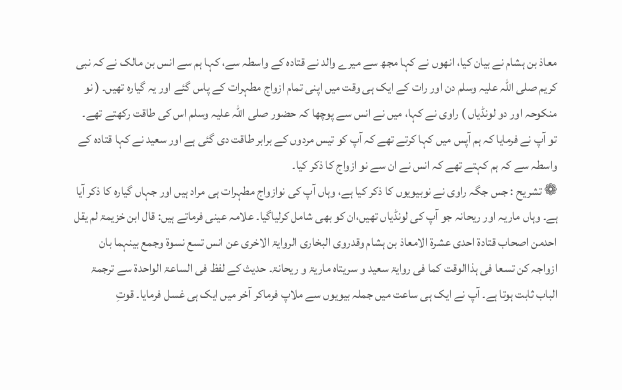معاذ بن ہشام نے بیان کیا، انھوں نے کہا مجھ سے میرے والد نے قتادہ کے واسطہ سے، کہا ہم سے انس بن مالک نے کہ نبی کریم صلی اللہ علیہ وسلم دن اور رات کے ایک ہی وقت میں اپنی تمام ازواج مطہرات کے پاس گئے اور یہ گیارہ تھیں۔ ( نو منکوحہ اور دو لونڈیاں ) راوی نے کہا، میں نے انس سے پوچھا کہ حضور صلی اللہ علیہ وسلم اس کی طاقت رکھتے تھے۔ تو آپ نے فرمایا کہ ہم آپس میں کہا کرتے تھے کہ آپ کو تیس مردوں کے برابر طاقت دی گئی ہے اور سعید نے کہا قتادہ کے واسطہ سے کہ ہم کہتے تھے کہ انس نے ان سے نو ازواج کا ذکر کیا۔
❁ تشریح : جس جگہ راوی نے نوبیویوں کا ذکر کیا ہے، وہاں آپ کی نوازواج مطہرات ہی مراد ہیں اور جہاں گیارہ کا ذکر آیا ہے۔ وہاں ماریہ اور ریحانہ جو آپ کی لونڈیاں تھیں،ان کو بھی شامل کرلیاگیا۔ علامہ عینی فرماتے ہیں: قال ابن خزیمۃ لم یقل احدمن اصحاب قتادۃ احدی عشرۃ الامعاذ بن ہشام وقدروی البخاری الروایۃ الاخری عن انس تسع نسوۃ وجمع بینہما بان ازواجہ کن تسعا فی ہذاالوقت کما فی روایۃ سعید و سریتاہ ماریۃ و ریحانۃ۔ حدیث کے لفظ فی الساعۃ الواحدۃ سے ترجمۃ الباب ثابت ہوتا ہے۔ آپ نے ایک ہی ساعت میں جملہ بیویوں سے ملاپ فرماکر آخر میں ایک ہی غسل فرمایا۔ قوتِ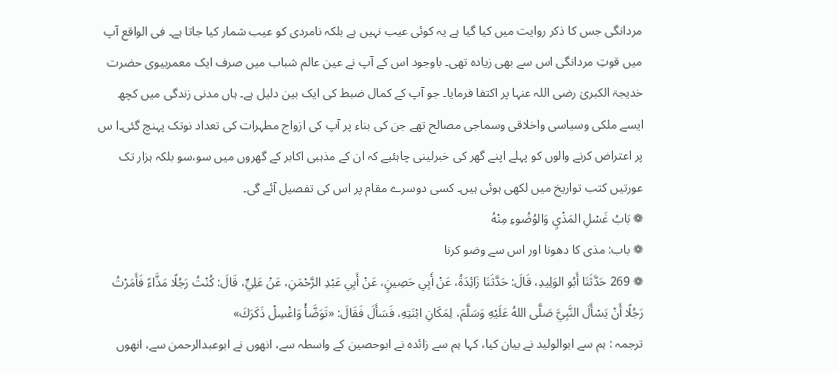مردانگی جس کا ذکر روایت میں کیا گیا ہے یہ کوئی عیب نہیں ہے بلکہ نامردی کو عیب شمار کیا جاتا ہے۔ فی الواقع آپ میں قوتِ مردانگی اس سے بھی زیادہ تھی۔ باوجود اس کے آپ نے عین عالم شباب میں صرف ایک معمربیوی حضرت خدیجۃ الکبریٰ رضی اللہ عنہا پر اکتفا فرمایا۔ جو آپ کے کمال ضبط کی ایک بین دلیل ہے۔ ہاں مدنی زندگی میں کچھ ایسے ملکی وسیاسی واخلاقی وسماجی مصالح تھے جن کی بناء پر آپ کی ازواج مطہرات کی تعداد نوتک پہنچ گئی۔ا س پر اعتراض کرنے والوں کو پہلے اپنے گھر کی خبرلینی چاہئیے کہ ان کے مذہبی اکابر کے گھروں میں سو،سو بلکہ ہزار تک عورتیں کتب تواریخ میں لکھی ہوئی ہیں۔ کسی دوسرے مقام پر اس کی تفصیل آئے گی۔
❁ بَابُ غَسْلِ المَذْيِ وَالوُضُوءِ مِنْهُ
❁ باب: مذی کا دھونا اور اس سے وضو کرنا
❁ 269 حَدَّثَنَا أَبُو الوَلِيدِ، قَالَ: حَدَّثَنَا زَائِدَةُ، عَنْ أَبِي حَصِينٍ، عَنْ أَبِي عَبْدِ الرَّحْمَنِ، عَنْ عَلِيٍّ، قَالَ: كُنْتُ رَجُلًا مَذَّاءً فَأَمَرْتُ رَجُلًا أَنْ يَسْأَلَ النَّبِيَّ صَلَّى اللهُ عَلَيْهِ وَسَلَّمَ، لِمَكَانِ ابْنَتِهِ، فَسَأَلَ فَقَالَ: «تَوَضَّأْ وَاغْسِلْ ذَكَرَكَ»
ترجمہ : ہم سے ابوالولید نے بیان کیا، کہا ہم سے زائدہ نے ابوحصین کے واسطہ سے، انھوں نے ابوعبدالرحمن سے، انھوں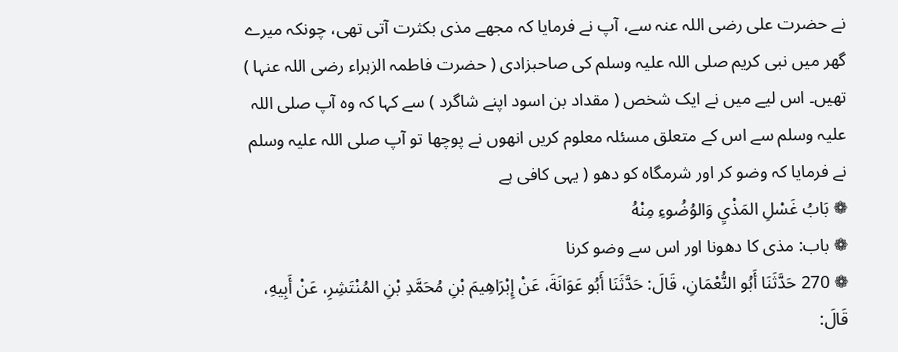نے حضرت علی رضی اللہ عنہ سے، آپ نے فرمایا کہ مجھے مذی بکثرت آتی تھی، چونکہ میرے گھر میں نبی کریم صلی اللہ علیہ وسلم کی صاحبزادی ( حضرت فاطمہ الزہراء رضی اللہ عنہا ) تھیں۔ اس لیے میں نے ایک شخص ( مقداد بن اسود اپنے شاگرد ) سے کہا کہ وہ آپ صلی اللہ علیہ وسلم سے اس کے متعلق مسئلہ معلوم کریں انھوں نے پوچھا تو آپ صلی اللہ علیہ وسلم نے فرمایا کہ وضو کر اور شرمگاہ کو دھو ( یہی کافی ہے
❁ بَابُ غَسْلِ المَذْيِ وَالوُضُوءِ مِنْهُ
❁ باب: مذی کا دھونا اور اس سے وضو کرنا
❁ 270 حَدَّثَنَا أَبُو النُّعْمَانِ، قَالَ: حَدَّثَنَا أَبُو عَوَانَةَ، عَنْ إِبْرَاهِيمَ بْنِ مُحَمَّدِ بْنِ المُنْتَشِرِ، عَنْ أَبِيهِ، قَالَ: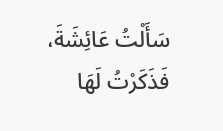سَأَلْتُ عَائِشَةَ، فَذَكَرْتُ لَهَا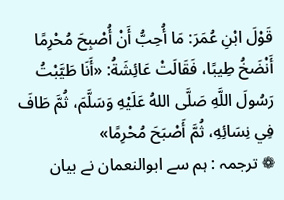قَوْلَ ابْنِ عُمَرَ: مَا أُحِبُّ أَنْ أُصْبِحَ مُحْرِمًا أَنْضَخُ طِيبًا، فَقَالَتْ عَائِشَةُ: «أَنَا طَيَّبْتُ رَسُولَ اللَّهِ صَلَّى اللهُ عَلَيْهِ وَسَلَّمَ، ثُمَّ طَافَ فِي نِسَائِهِ، ثُمَّ أَصْبَحَ مُحْرِمًا»
❁ ترجمہ : ہم سے ابوالنعمان نے بیان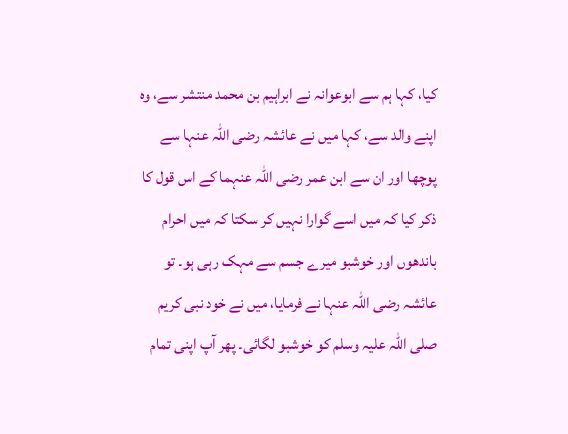کیا، کہا ہم سے ابوعوانہ نے ابراہیم بن محمد منتشر سے، وہ اپنے والد سے، کہا میں نے عائشہ رضی اللہ عنہا سے پوچھا اور ان سے ابن عمر رضی اللہ عنہما کے اس قول کا ذکر کیا کہ میں اسے گوارا نہیں کر سکتا کہ میں احرام باندھوں اور خوشبو میرے جسم سے مہک رہی ہو۔ تو عائشہ رضی اللہ عنہا نے فرمایا، میں نے خود نبی کریم صلی اللہ علیہ وسلم کو خوشبو لگائی۔ پھر آپ اپنی تمام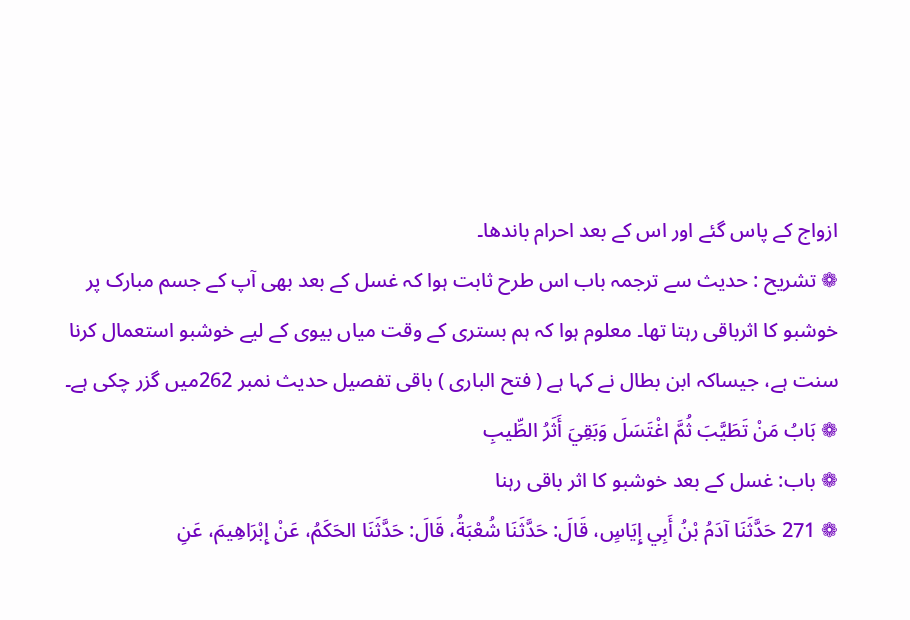ازواج کے پاس گئے اور اس کے بعد احرام باندھا۔
❁ تشریح : حدیث سے ترجمہ باب اس طرح ثابت ہوا کہ غسل کے بعد بھی آپ کے جسم مبارک پر خوشبو کا اثرباقی رہتا تھا۔ معلوم ہوا کہ ہم بستری کے وقت میاں بیوی کے لیے خوشبو استعمال کرنا سنت ہے، جیساکہ ابن بطال نے کہا ہے ( فتح الباری ) باقی تفصیل حدیث نمبر 262میں گزر چکی ہے۔
❁ بَابُ مَنْ تَطَيَّبَ ثُمَّ اغْتَسَلَ وَبَقِيَ أَثَرُ الطِّيبِ
❁ باب: غسل کے بعد خوشبو کا اثر باقی رہنا
❁ 271 حَدَّثَنَا آدَمُ بْنُ أَبِي إِيَاسٍ، قَالَ: حَدَّثَنَا شُعْبَةُ، قَالَ: حَدَّثَنَا الحَكَمُ، عَنْ إِبْرَاهِيمَ، عَنِ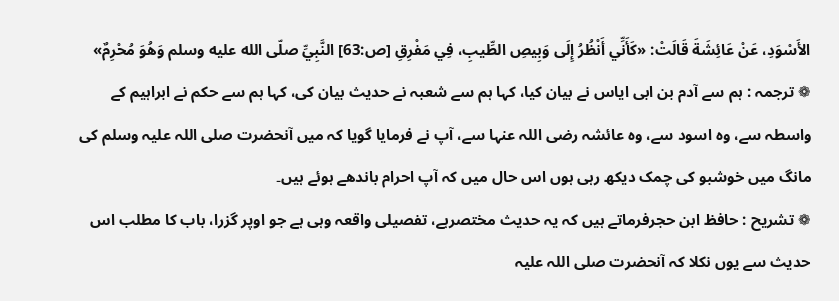الأَسْوَدِ، عَنْ عَائِشَةَ قَالَتْ: «كَأَنِّي أَنْظُرُ إِلَى وَبِيصِ الطِّيبِ، فِي مَفْرِقِ [ص:63] النَّبِيِّ صلّى الله عليه وسلم وَهُوَ مُحْرِمٌ»
❁ ترجمہ : ہم سے آدم بن ابی ایاس نے بیان کیا، کہا ہم سے شعبہ نے حدیث بیان کی، کہا ہم سے حکم نے ابراہیم کے واسطہ سے، وہ اسود سے، وہ عائشہ رضی اللہ عنہا سے، آپ نے فرمایا گویا کہ میں آنحضرت صلی اللہ علیہ وسلم کی مانگ میں خوشبو کی چمک دیکھ رہی ہوں اس حال میں کہ آپ احرام باندھے ہوئے ہیں۔
❁ تشریح : حافظ ابن حجرفرماتے ہیں کہ یہ حدیث مختصرہے، تفصیلی واقعہ وہی ہے جو اوپر گزرا، باب کا مطلب اس حدیث سے یوں نکلا کہ آنحضرت صلی اللہ علیہ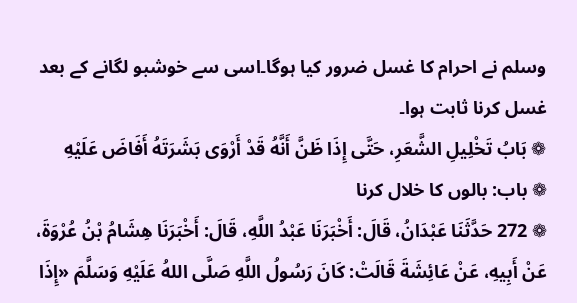وسلم نے احرام کا غسل ضرور کیا ہوگا۔اسی سے خوشبو لگانے کے بعد غسل کرنا ثابت ہوا۔
❁ بَابُ تَخْلِيلِ الشَّعَرِ، حَتَّى إِذَا ظَنَّ أَنَّهُ قَدْ أَرْوَى بَشَرَتَهُ أَفَاضَ عَلَيْهِ
❁ باب: بالوں کا خلال کرنا
❁ 272 حَدَّثَنَا عَبْدَانُ، قَالَ: أَخْبَرَنَا عَبْدُ اللَّهِ، قَالَ: أَخْبَرَنَا هِشَامُ بْنُ عُرْوَةَ، عَنْ أَبِيهِ، عَنْ عَائِشَةَ قَالَتْ: كَانَ رَسُولُ اللَّهِ صَلَّى اللهُ عَلَيْهِ وَسَلَّمَ «إِذَا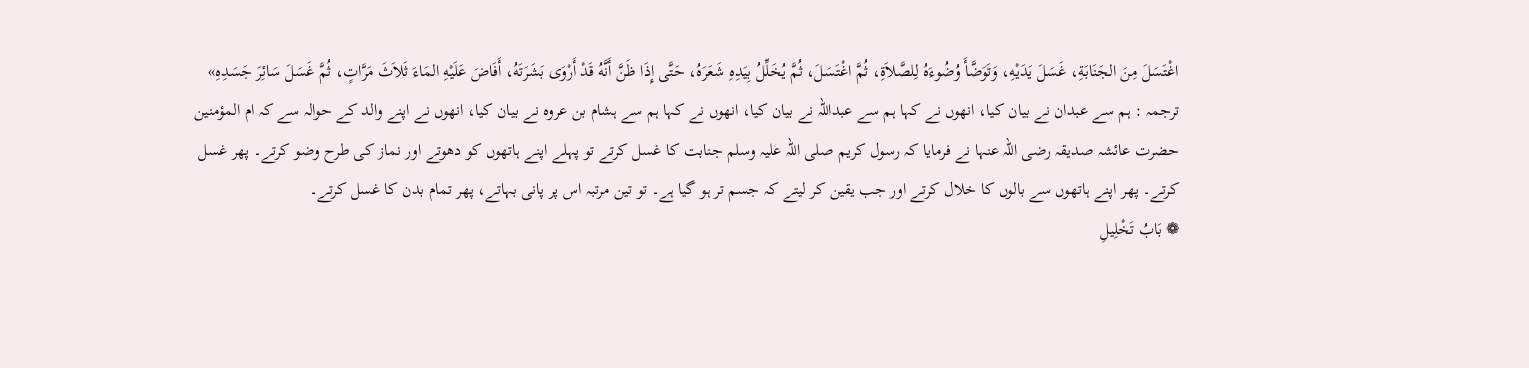اغْتَسَلَ مِنَ الجَنَابَةِ، غَسَلَ يَدَيْهِ، وَتَوَضَّأَ وُضُوءَهُ لِلصَّلاَةِ، ثُمَّ اغْتَسَلَ، ثُمَّ يُخَلِّلُ بِيَدِهِ شَعَرَهُ، حَتَّى إِذَا ظَنَّ أَنَّهُ قَدْ أَرْوَى بَشَرَتَهُ، أَفَاضَ عَلَيْهِ المَاءَ ثَلاَثَ مَرَّاتٍ، ثُمَّ غَسَلَ سَائِرَ جَسَدِهِ»
ترجمہ : ہم سے عبدان نے بیان کیا، انھوں نے کہا ہم سے عبداللہ نے بیان کیا، انھوں نے کہا ہم سے ہشام بن عروہ نے بیان کیا، انھوں نے اپنے والد کے حوالہ سے کہ ام المؤمنین حضرت عائشہ صدیقہ رضی اللہ عنہا نے فرمایا کہ رسول کریم صلی اللہ علیہ وسلم جنابت کا غسل کرتے تو پہلے اپنے ہاتھوں کو دھوتے اور نماز کی طرح وضو کرتے۔ پھر غسل کرتے۔ پھر اپنے ہاتھوں سے بالوں کا خلال کرتے اور جب یقین کر لیتے کہ جسم تر ہو گیا ہے۔ تو تین مرتبہ اس پر پانی بہاتے، پھر تمام بدن کا غسل کرتے۔
❁ بَابُ تَخْلِيلِ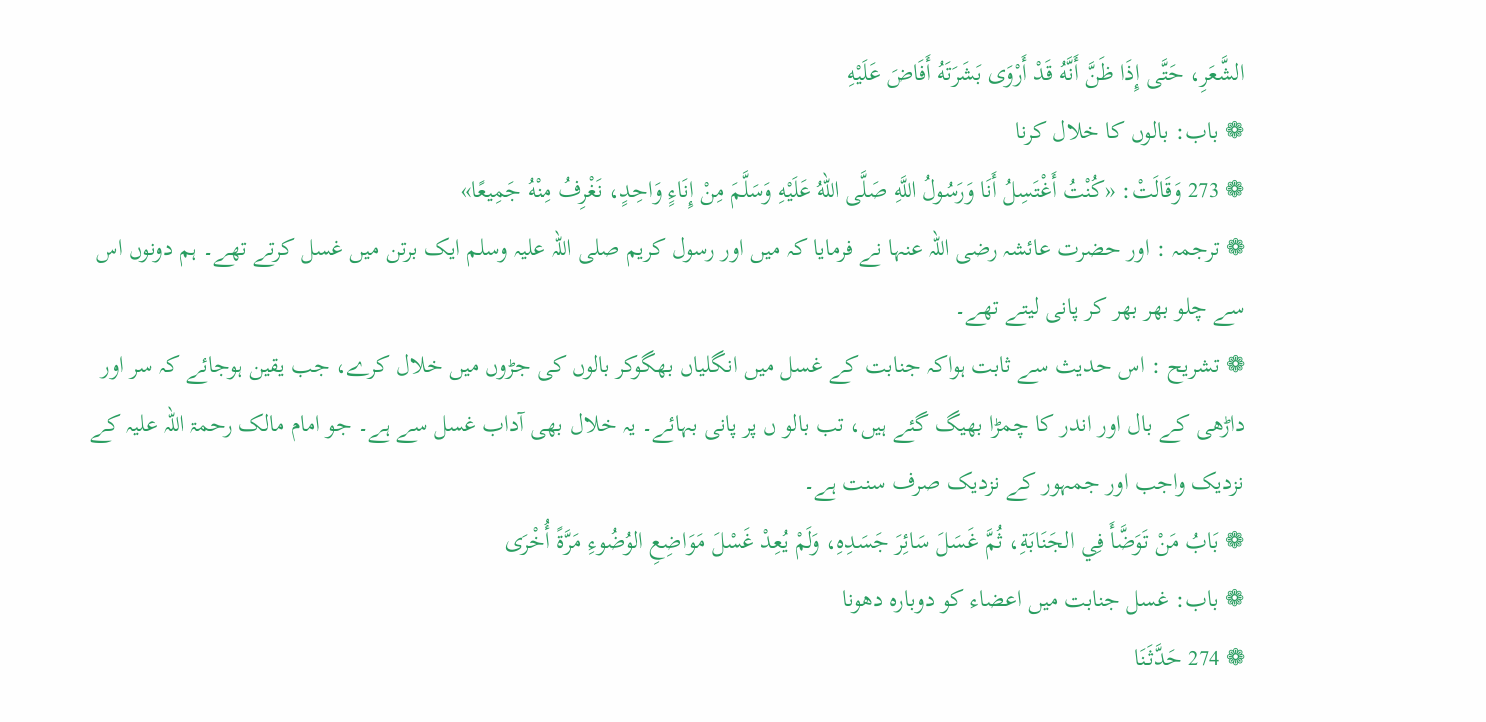الشَّعَرِ، حَتَّى إِذَا ظَنَّ أَنَّهُ قَدْ أَرْوَى بَشَرَتَهُ أَفَاضَ عَلَيْهِ
❁ باب: بالوں کا خلال کرنا
❁ 273 وَقَالَتْ: «كُنْتُ أَغْتَسِلُ أَنَا وَرَسُولُ اللَّهِ صَلَّى اللهُ عَلَيْهِ وَسَلَّمَ مِنْ إِنَاءٍ وَاحِدٍ، نَغْرِفُ مِنْهُ جَمِيعًا»
❁ ترجمہ : اور حضرت عائشہ رضی اللہ عنہا نے فرمایا کہ میں اور رسول کریم صلی اللہ علیہ وسلم ایک برتن میں غسل کرتے تھے۔ ہم دونوں اس سے چلو بھر بھر کر پانی لیتے تھے۔
❁ تشریح : اس حدیث سے ثابت ہواکہ جنابت کے غسل میں انگلیاں بھگوکر بالوں کی جڑوں میں خلال کرے، جب یقین ہوجائے کہ سر اور داڑھی کے بال اور اندر کا چمڑا بھیگ گئے ہیں، تب بالو ں پر پانی بہائے۔ یہ خلال بھی آداب غسل سے ہے۔ جو امام مالک رحمۃ اللہ علیہ کے نزدیک واجب اور جمہور کے نزدیک صرف سنت ہے۔
❁ بَابُ مَنْ تَوَضَّأَ فِي الجَنَابَةِ، ثُمَّ غَسَلَ سَائِرَ جَسَدِهِ، وَلَمْ يُعِدْ غَسْلَ مَوَاضِعِ الوُضُوءِ مَرَّةً أُخْرَى
❁ باب: غسل جنابت میں اعضاء کو دوبارہ دھونا
❁ 274 حَدَّثَنَا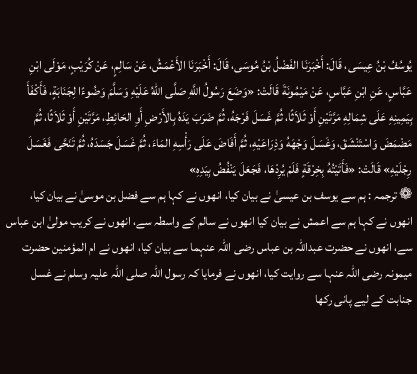يُوسُفُ بْنُ عِيسَى، قَالَ: أَخْبَرَنَا الفَضْلُ بْنُ مُوسَى، قَالَ: أَخْبَرَنَا الأَعْمَشُ، عَنْ سَالِمٍ، عَنْ كُرَيْبٍ، مَوْلَى ابْنِ عَبَّاسٍ، عَنِ ابْنِ عَبَّاسٍ، عَنْ مَيْمُونَةَ قَالَتْ: «وَضَعَ رَسُولُ اللَّهِ صَلَّى اللهُ عَلَيْهِ وَسَلَّمَ وَضُوءًا لِجَنَابَةٍ، فَأَكْفَأَ بِيَمِينِهِ عَلَى شِمَالِهِ مَرَّتَيْنِ أَوْ ثَلاَثًا، ثُمَّ غَسَلَ فَرْجَهُ، ثُمَّ ضَرَبَ يَدَهُ بِالأَرْضِ أَوِ الحَائِطِ، مَرَّتَيْنِ أَوْ ثَلاَثًا، ثُمَّ مَضْمَضَ وَاسْتَنْشَقَ، وَغَسَلَ وَجْهَهُ وَذِرَاعَيْهِ، ثُمَّ أَفَاضَ عَلَى رَأْسِهِ المَاءَ، ثُمَّ غَسَلَ جَسَدَهُ، ثُمَّ تَنَحَّى فَغَسَلَ رِجْلَيْهِ» قَالَتْ: «فَأَتَيْتُهُ بِخِرْقَةٍ فَلَمْ يُرِدْهَا، فَجَعَلَ يَنْفُضُ بِيَدِهِ»
❁ ترجمہ : ہم سے یوسف بن عیسیٰ نے بیان کیا، انھوں نے کہا ہم سے فضل بن موسیٰ نے بیان کیا، انھوں نے کہا ہم سے اعمش نے بیان کیا انھوں نے سالم کے واسطہ سے، انھوں نے کریب مولیٰ ابن عباس سے، انھوں نے حضرت عبداللہ بن عباس رضی اللہ عنہما سے بیان کیا، انھوں نے ام المؤمنین حضرت میمونہ رضی اللہ عنہا سے روایت کیا، انھوں نے فرمایا کہ رسول اللہ صلی اللہ علیہ وسلم نے غسل جنابت کے لیے پانی رکھا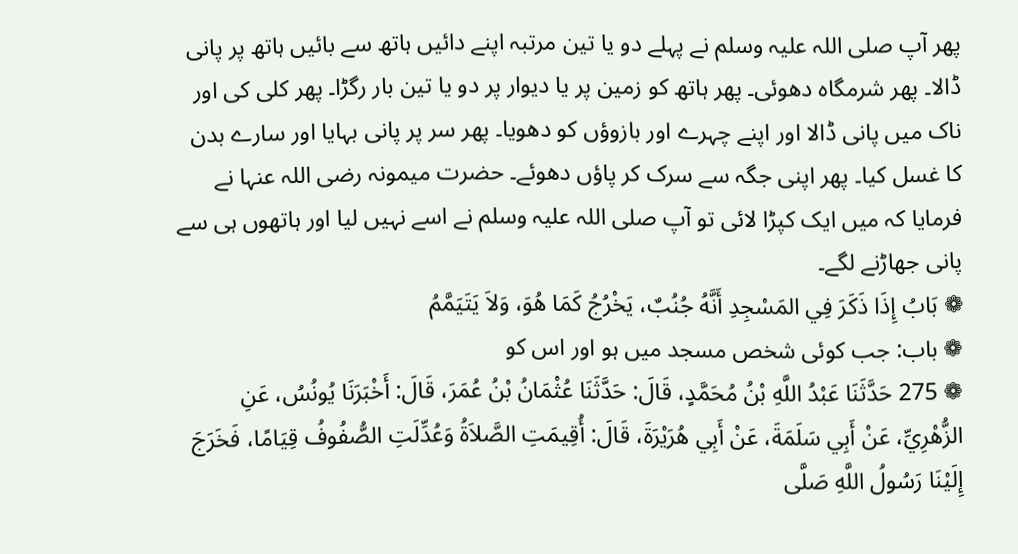پھر آپ صلی اللہ علیہ وسلم نے پہلے دو یا تین مرتبہ اپنے دائیں ہاتھ سے بائیں ہاتھ پر پانی ڈالا۔ پھر شرمگاہ دھوئی۔ پھر ہاتھ کو زمین پر یا دیوار پر دو یا تین بار رگڑا۔ پھر کلی کی اور ناک میں پانی ڈالا اور اپنے چہرے اور بازوؤں کو دھویا۔ پھر سر پر پانی بہایا اور سارے بدن کا غسل کیا۔ پھر اپنی جگہ سے سرک کر پاؤں دھوئے۔ حضرت میمونہ رضی اللہ عنہا نے فرمایا کہ میں ایک کپڑا لائی تو آپ صلی اللہ علیہ وسلم نے اسے نہیں لیا اور ہاتھوں ہی سے پانی جھاڑنے لگے۔
❁ بَابُ إِذَا ذَكَرَ فِي المَسْجِدِ أَنَّهُ جُنُبٌ، يَخْرُجُ كَمَا هُوَ، وَلاَ يَتَيَمَّمُ
❁ باب: جب کوئی شخص مسجد میں ہو اور اس کو
❁ 275 حَدَّثَنَا عَبْدُ اللَّهِ بْنُ مُحَمَّدٍ، قَالَ: حَدَّثَنَا عُثْمَانُ بْنُ عُمَرَ، قَالَ: أَخْبَرَنَا يُونُسُ، عَنِ الزُّهْرِيِّ، عَنْ أَبِي سَلَمَةَ، عَنْ أَبِي هُرَيْرَةَ، قَالَ: أُقِيمَتِ الصَّلاَةُ وَعُدِّلَتِ الصُّفُوفُ قِيَامًا، فَخَرَجَ إِلَيْنَا رَسُولُ اللَّهِ صَلَّى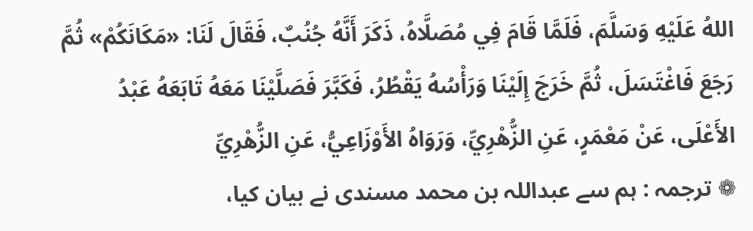اللهُ عَلَيْهِ وَسَلَّمَ، فَلَمَّا قَامَ فِي مُصَلَّاهُ، ذَكَرَ أَنَّهُ جُنُبٌ، فَقَالَ لَنَا: «مَكَانَكُمْ» ثُمَّ رَجَعَ فَاغْتَسَلَ، ثُمَّ خَرَجَ إِلَيْنَا وَرَأْسُهُ يَقْطُرُ، فَكَبَّرَ فَصَلَّيْنَا مَعَهُ تَابَعَهُ عَبْدُ الأَعْلَى، عَنْ مَعْمَرٍ، عَنِ الزُّهْرِيِّ، وَرَوَاهُ الأَوْزَاعِيُّ، عَنِ الزُّهْرِيِّ
❁ ترجمہ : ہم سے عبداللہ بن محمد مسندی نے بیان کیا،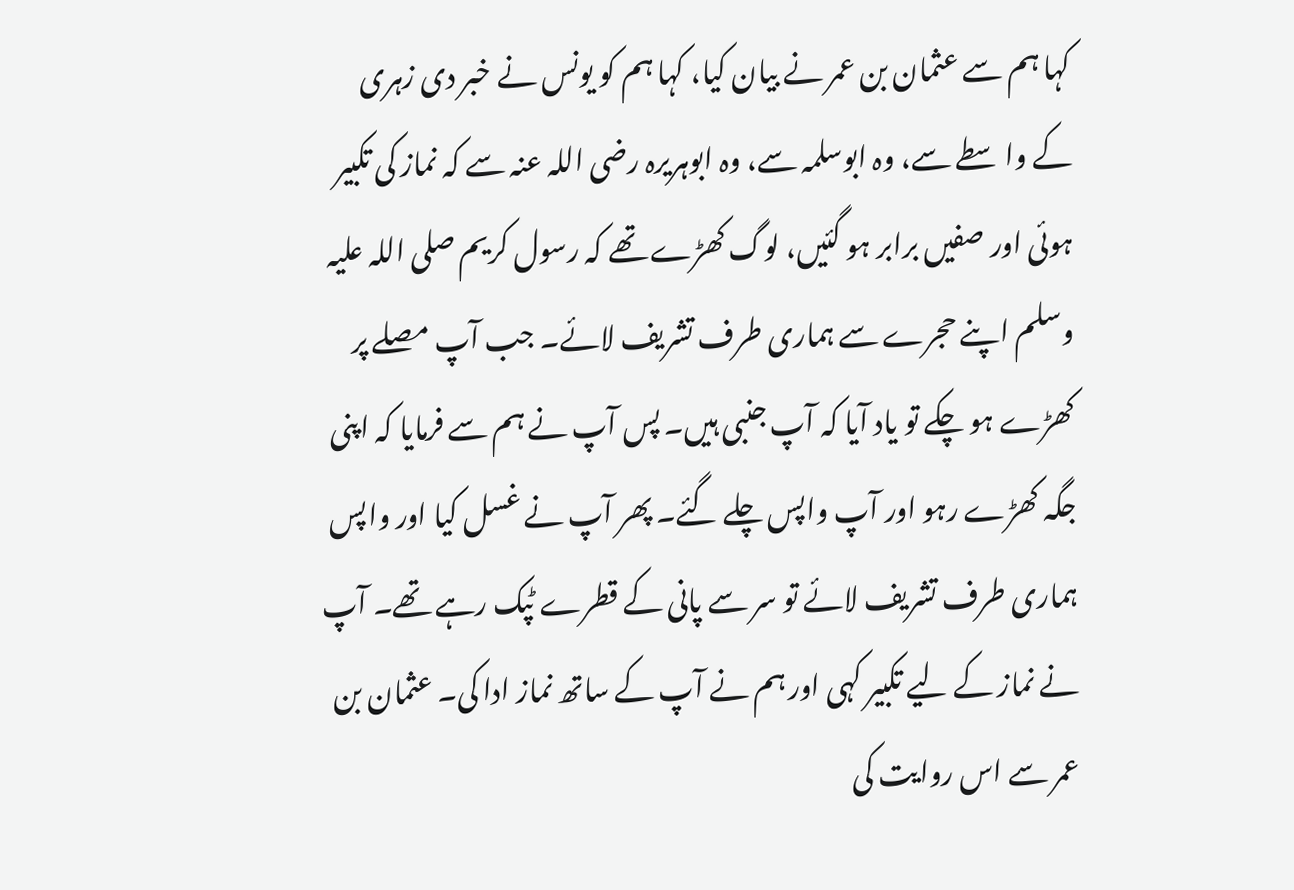کہا ہم سے عثمان بن عمر نے بیان کیا، کہا ہم کو یونس نے خبر دی زہری کے واسطے سے، وہ ابوسلمہ سے، وہ ابوہریرہ رضی اللہ عنہ سے کہ نماز کی تکبیر ہوئی اور صفیں برابر ہو گئیں، لوگ کھڑے تھے کہ رسول کریم صلی اللہ علیہ وسلم اپنے حجرے سے ہماری طرف تشریف لائے۔ جب آپ مصلے پر کھڑے ہو چکے تو یاد آیا کہ آپ جنبی ہیں۔ پس آپ نے ہم سے فرمایا کہ اپنی جگہ کھڑے رہو اور آپ واپس چلے گئے۔ پھر آپ نے غسل کیا اور واپس ہماری طرف تشریف لائے تو سر سے پانی کے قطرے ٹپک رہے تھے۔ آپ نے نماز کے لیے تکبیر کہی اور ہم نے آپ کے ساتھ نماز ادا کی۔ عثمان بن عمر سے اس روایت کی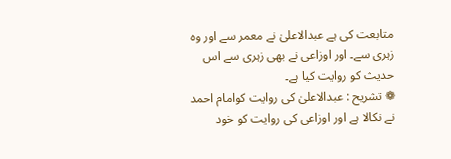متابعت کی ہے عبدالاعلیٰ نے معمر سے اور وہ زہری سے۔ اور اوزاعی نے بھی زہری سے اس حدیث کو روایت کیا ہے۔
❁ تشریح : عبدالاعلیٰ کی روایت کوامام احمد نے نکالا ہے اور اوزاعی کی روایت کو خود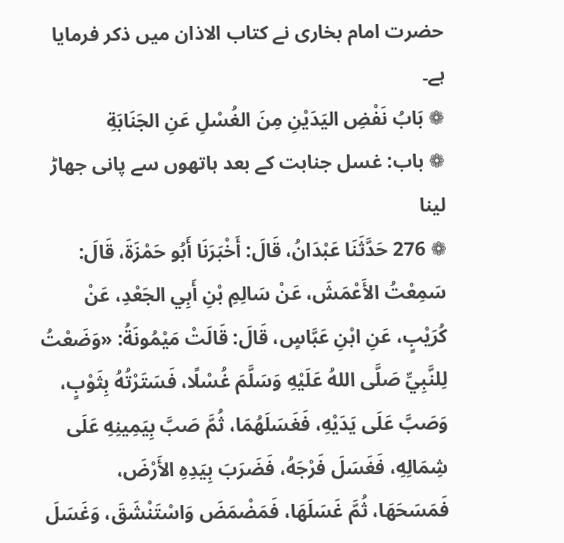حضرت امام بخاری نے کتاب الاذان میں ذکر فرمایا ہے۔
❁ بَابُ نَفْضِ اليَدَيْنِ مِنَ الغُسْلِ عَنِ الجَنَابَةِ
❁ باب: غسل جنابت کے بعد ہاتھوں سے پانی جھاڑ لینا
❁ 276 حَدَّثَنَا عَبْدَانُ، قَالَ: أَخْبَرَنَا أَبُو حَمْزَةَ، قَالَ: سَمِعْتُ الأَعْمَشَ، عَنْ سَالِمِ بْنِ أَبِي الجَعْدِ، عَنْ كُرَيْبٍ، عَنِ ابْنِ عَبَّاسٍ، قَالَ: قَالَتْ مَيْمُونَةُ: «وَضَعْتُ لِلنَّبِيِّ صَلَّى اللهُ عَلَيْهِ وَسَلَّمَ غُسْلًا، فَسَتَرْتُهُ بِثَوْبٍ، وَصَبَّ عَلَى يَدَيْهِ، فَغَسَلَهُمَا، ثُمَّ صَبَّ بِيَمِينِهِ عَلَى شِمَالِهِ، فَغَسَلَ فَرْجَهُ، فَضَرَبَ بِيَدِهِ الأَرْضَ، فَمَسَحَهَا، ثُمَّ غَسَلَهَا، فَمَضْمَضَ وَاسْتَنْشَقَ، وَغَسَلَ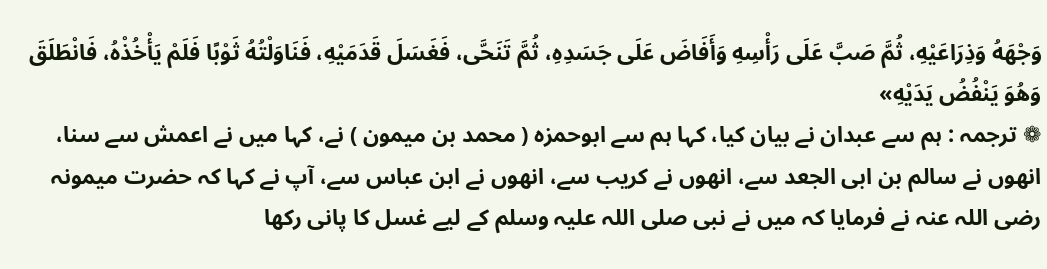وَجْهَهُ وَذِرَاعَيْهِ، ثُمَّ صَبَّ عَلَى رَأْسِهِ وَأَفَاضَ عَلَى جَسَدِهِ، ثُمَّ تَنَحَّى، فَغَسَلَ قَدَمَيْهِ، فَنَاوَلْتُهُ ثَوْبًا فَلَمْ يَأْخُذْهُ، فَانْطَلَقَ وَهُوَ يَنْفُضُ يَدَيْهِ»
❁ ترجمہ : ہم سے عبدان نے بیان کیا، کہا ہم سے ابوحمزہ ( محمد بن میمون ) نے، کہا میں نے اعمش سے سنا، انھوں نے سالم بن ابی الجعد سے، انھوں نے کریب سے، انھوں نے ابن عباس سے، آپ نے کہا کہ حضرت میمونہ رضی اللہ عنہ نے فرمایا کہ میں نے نبی صلی اللہ علیہ وسلم کے لیے غسل کا پانی رکھا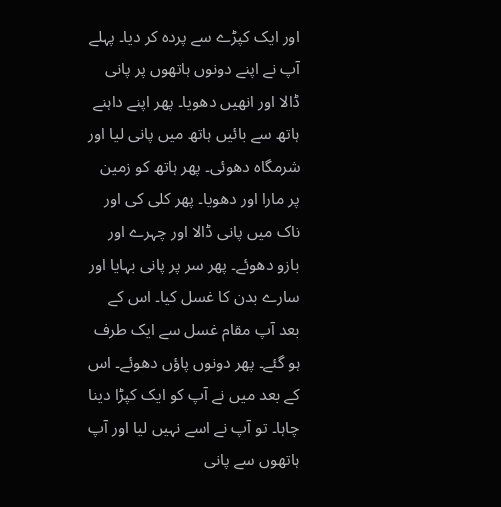اور ایک کپڑے سے پردہ کر دیا۔ پہلے آپ نے اپنے دونوں ہاتھوں پر پانی ڈالا اور انھیں دھویا۔ پھر اپنے داہنے ہاتھ سے بائیں ہاتھ میں پانی لیا اور شرمگاہ دھوئی۔ پھر ہاتھ کو زمین پر مارا اور دھویا۔ پھر کلی کی اور ناک میں پانی ڈالا اور چہرے اور بازو دھوئے۔ پھر سر پر پانی بہایا اور سارے بدن کا غسل کیا۔ اس کے بعد آپ مقام غسل سے ایک طرف ہو گئے۔ پھر دونوں پاؤں دھوئے۔ اس کے بعد میں نے آپ کو ایک کپڑا دینا چاہا۔ تو آپ نے اسے نہیں لیا اور آپ ہاتھوں سے پانی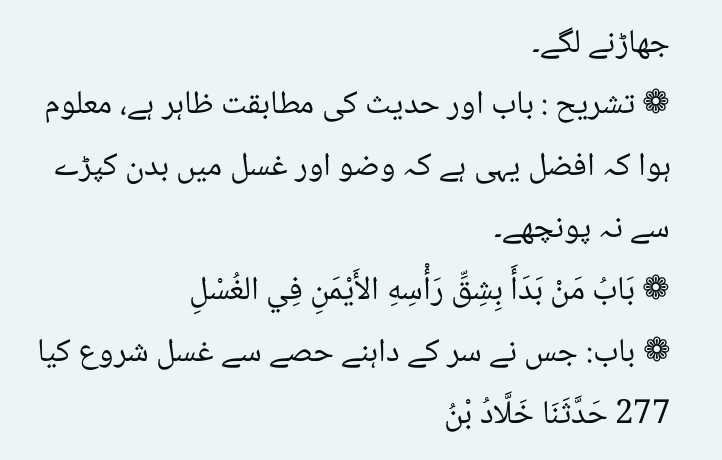جھاڑنے لگے۔
❁ تشریح : باب اور حدیث کی مطابقت ظاہر ہے، معلوم ہوا کہ افضل یہی ہے کہ وضو اور غسل میں بدن کپڑے سے نہ پونچھے۔
❁ بَابُ مَنْ بَدَأَ بِشِقِّ رَأْسِهِ الأَيْمَنِ فِي الغُسْلِ
❁ باب: جس نے سر کے داہنے حصے سے غسل شروع کیا
277 حَدَّثَنَا خَلَّادُ بْنُ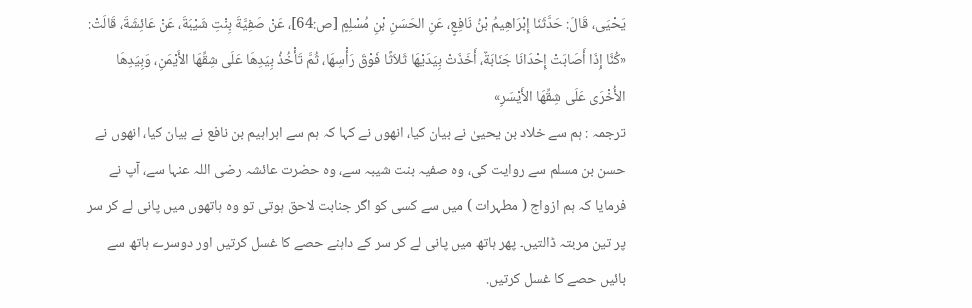يَحْيَى، قَالَ: حَدَّثَنَا إِبْرَاهِيمُ بْنُ نَافِعٍ، عَنِ الحَسَنِ بْنِ مُسْلِمٍ [ص:64]، عَنْ صَفِيَّةَ بِنْتِ شَيْبَةَ، عَنْ عَائِشَةَ، قَالَتْ: «كُنَّا إِذَا أَصَابَتْ إِحْدَانَا جَنَابَةٌ، أَخَذَتْ بِيَدَيْهَا ثَلاَثًا فَوْقَ رَأْسِهَا، ثُمَّ تَأْخُذُ بِيَدِهَا عَلَى شِقِّهَا الأَيْمَنِ، وَبِيَدِهَا الأُخْرَى عَلَى شِقِّهَا الأَيْسَرِ»
ترجمہ : ہم سے خلاد بن یحییٰ نے بیان کیا، انھوں نے کہا کہ ہم سے ابراہیم بن نافع نے بیان کیا، انھوں نے حسن بن مسلم سے روایت کی، وہ صفیہ بنت شیبہ سے، وہ حضرت عائشہ رضی اللہ عنہا سے، آپ نے فرمایا کہ ہم ازواج ( مطہرات ) میں سے کسی کو اگر جنابت لاحق ہوتی تو وہ ہاتھوں میں پانی لے کر سر پر تین مربتہ ڈالتیں۔ پھر ہاتھ میں پانی لے کر سر کے داہنے حصے کا غسل کرتیں اور دوسرے ہاتھ سے بائیں حصے کا غسل کرتیں.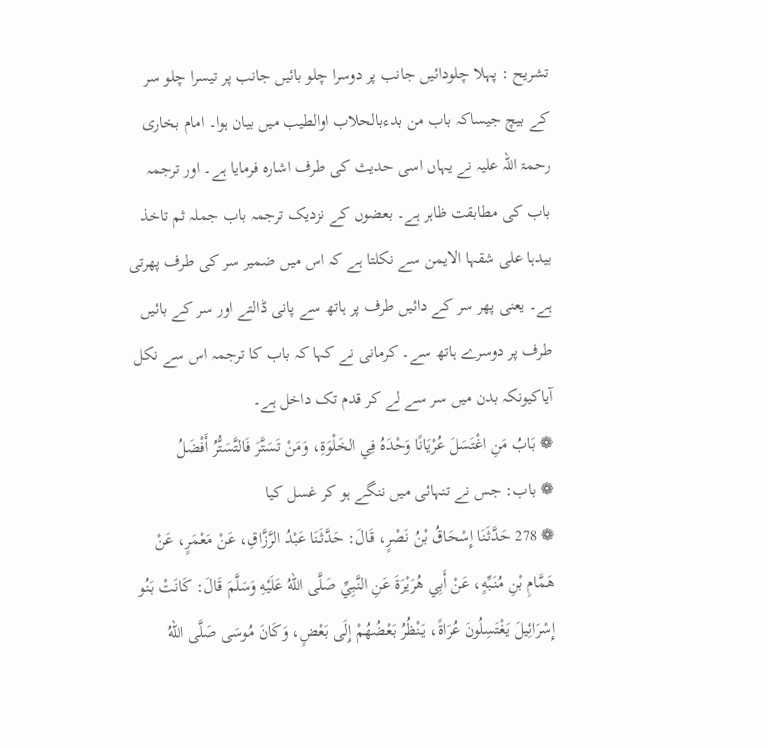تشریح : پہلا چلودائیں جانب پر دوسرا چلو بائیں جانب پر تیسرا چلو سر کے بیچ جیساکہ باب من بدءبالحلاب اوالطیب میں بیان ہوا۔ امام بخاری رحمۃ اللہ علیہ نے یہاں اسی حدیث کی طرف اشارہ فرمایا ہے۔ اور ترجمہ باب کی مطابقت ظاہر ہے۔ بعضوں کے نزدیک ترجمہ باب جملہ ثم تاخذ بیدہا علی شقہا الایمن سے نکلتا ہے کہ اس میں ضمیر سر کی طرف پھرتی ہے۔ یعنی پھر سر کے دائیں طرف پر ہاتھ سے پانی ڈالتے اور سر کے بائیں طرف پر دوسرے ہاتھ سے۔ کرمانی نے کہا کہ باب کا ترجمہ اس سے نکل آیاکیونکہ بدن میں سر سے لے کر قدم تک داخل ہے۔
❁ بَابُ مَنِ اغْتَسَلَ عُرْيَانًا وَحْدَهُ فِي الخَلْوَةِ، وَمَنْ تَسَتَّرَ فَالتَّسَتُّرُ أَفْضَلُ
❁ باب: جس نے تنہائی میں ننگے ہو کر غسل کیا
❁ 278 حَدَّثَنَا إِسْحَاقُ بْنُ نَصْرٍ، قَالَ: حَدَّثَنَا عَبْدُ الرَّزَّاقِ، عَنْ مَعْمَرٍ، عَنْ هَمَّامِ بْنِ مُنَبِّهٍ، عَنْ أَبِي هُرَيْرَةَ عَنِ النَّبِيِّ صَلَّى اللهُ عَلَيْهِ وَسَلَّمَ قَالَ: كَانَتْ بَنُو إِسْرَائِيلَ يَغْتَسِلُونَ عُرَاةً، يَنْظُرُ بَعْضُهُمْ إِلَى بَعْضٍ، وَكَانَ مُوسَى صَلَّى اللهُ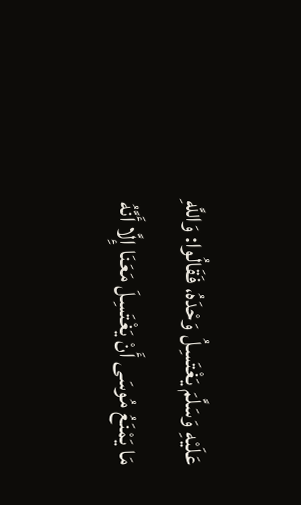عَلَيْهِ وَسَلَّمَ يَغْتَسِلُ وَحْدَهُ، فَقَالُوا: وَاللَّهِ مَا يَمْنَعُ مُوسَى أَنْ يَغْتَسِلَ مَعَنَا إِلَّا أَنَّهُ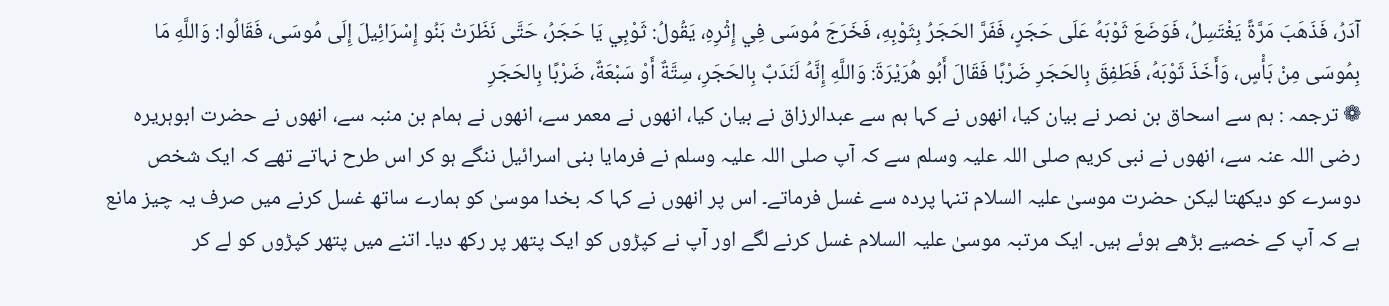آدَرُ، فَذَهَبَ مَرَّةً يَغْتَسِلُ، فَوَضَعَ ثَوْبَهُ عَلَى حَجَرٍ، فَفَرَّ الحَجَرُ بِثَوْبِهِ، فَخَرَجَ مُوسَى فِي إِثْرِهِ، يَقُولُ: ثَوْبِي يَا حَجَرُ، حَتَّى نَظَرَتْ بَنُو إِسْرَائِيلَ إِلَى مُوسَى، فَقَالُوا: وَاللَّهِ مَا بِمُوسَى مِنْ بَأْسٍ، وَأَخَذَ ثَوْبَهُ، فَطَفِقَ بِالحَجَرِ ضَرْبًا فَقَالَ أَبُو هُرَيْرَةَ: وَاللَّهِ إِنَّهُ لَنَدَبٌ بِالحَجَرِ، سِتَّةٌ أَوْ سَبْعَةٌ، ضَرْبًا بِالحَجَرِ
❁ ترجمہ : ہم سے اسحاق بن نصر نے بیان کیا، انھوں نے کہا ہم سے عبدالرزاق نے بیان کیا، انھوں نے معمر سے، انھوں نے ہمام بن منبہ سے، انھوں نے حضرت ابوہریرہ رضی اللہ عنہ سے، انھوں نے نبی کریم صلی اللہ علیہ وسلم سے کہ آپ صلی اللہ علیہ وسلم نے فرمایا بنی اسرائیل ننگے ہو کر اس طرح نہاتے تھے کہ ایک شخص دوسرے کو دیکھتا لیکن حضرت موسیٰ علیہ السلام تنہا پردہ سے غسل فرماتے۔ اس پر انھوں نے کہا کہ بخدا موسیٰ کو ہمارے ساتھ غسل کرنے میں صرف یہ چیز مانع ہے کہ آپ کے خصیے بڑھے ہوئے ہیں۔ ایک مرتبہ موسیٰ علیہ السلام غسل کرنے لگے اور آپ نے کپڑوں کو ایک پتھر پر رکھ دیا۔ اتنے میں پتھر کپڑوں کو لے کر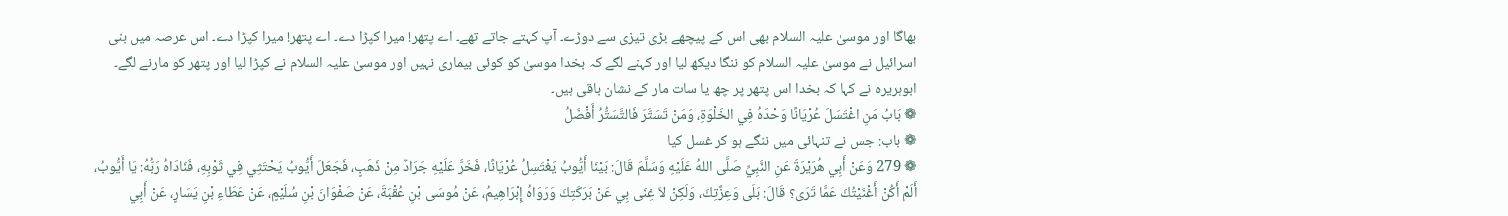بھاگا اور موسیٰ علیہ السلام بھی اس کے پیچھے بڑی تیزی سے دوڑے۔ آپ کہتے جاتے تھے۔ اے پتھر! میرا کپڑا دے۔ اے پتھر! میرا کپڑا دے۔ اس عرصہ میں بنی اسرائیل نے موسیٰ علیہ السلام کو ننگا دیکھ لیا اور کہنے لگے کہ بخدا موسیٰ کو کوئی بیماری نہیں اور موسیٰ علیہ السلام نے کپڑا لیا اور پتھر کو مارنے لگے۔ ابوہریرہ نے کہا کہ بخدا اس پتھر پر چھ یا سات مار کے نشان باقی ہیں۔
❁ بَابُ مَنِ اغْتَسَلَ عُرْيَانًا وَحْدَهُ فِي الخَلْوَةِ، وَمَنْ تَسَتَّرَ فَالتَّسَتُّرُ أَفْضَلُ
❁ باب: جس نے تنہائی میں ننگے ہو کر غسل کیا
❁ 279 وَعَنْ أَبِي هُرَيْرَةَ عَنِ النَّبِيِّ صَلَّى اللهُ عَلَيْهِ وَسَلَّمَ قَالَ: بَيْنَا أَيُّوبُ يَغْتَسِلُ عُرْيَانًا، فَخَرَّ عَلَيْهِ جَرَادٌ مِنْ ذَهَبٍ، فَجَعَلَ أَيُّوبُ يَحْتَثِي فِي ثَوْبِهِ، فَنَادَاهُ رَبُّهُ: يَا أَيُّوبُ، أَلَمْ أَكُنْ أَغْنَيْتُكَ عَمَّا تَرَى؟ قَالَ: بَلَى وَعِزَّتِكَ، وَلَكِنْ لاَ غِنَى بِي عَنْ بَرَكَتِكَ وَرَوَاهُ إِبْرَاهِيمُ، عَنْ مُوسَى بْنِ عُقْبَةَ، عَنْ صَفْوَانَ بْنِ سُلَيْمٍ، عَنْ عَطَاءِ بْنِ يَسَارٍ، عَنْ أَبِي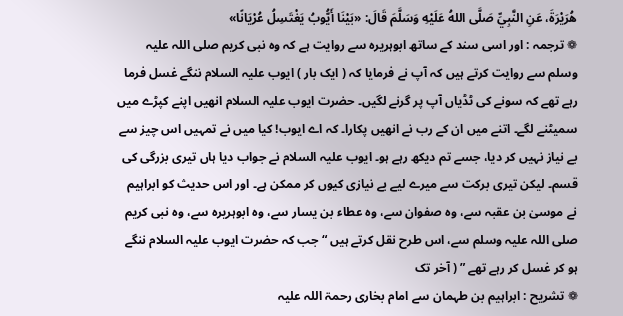هُرَيْرَةَ، عَنِ النَّبِيِّ صَلَّى اللهُ عَلَيْهِ وَسَلَّمَ قَالَ: «بَيْنَا أَيُّوبُ يَغْتَسِلُ عُرْيَانًا»
❁ ترجمہ : اور اسی سند کے ساتھ ابوہریرہ سے روایت ہے کہ وہ نبی کریم صلی اللہ علیہ وسلم سے روایت کرتے ہیں کہ آپ نے فرمایا کہ ( ایک بار ) ایوب علیہ السلام ننگے غسل فرما رہے تھے کہ سونے کی ٹڈیاں آپ پر گرنے لگیں۔ حضرت ایوب علیہ السلام انھیں اپنے کپڑے میں سمیٹنے لگے۔ اتنے میں ان کے رب نے انھیں پکارا۔ کہ اے ایوب! کیا میں نے تمہیں اس چیز سے بے نیاز نہیں کر دیا، جسے تم دیکھ رہے ہو۔ ایوب علیہ السلام نے جواب دیا ہاں تیری بزرگی کی قسم۔ لیکن تیری برکت سے میرے لیے بے نیازی کیوں کر ممکن ہے۔ اور اس حدیث کو ابراہیم نے موسیٰ بن عقبہ سے، وہ صفوان سے، وہ عطاء بن یسار سے، وہ ابوہریرہ سے، وہ نبی کریم صلی اللہ علیہ وسلم سے، اس طرح نقل کرتے ہیں “ جب کہ حضرت ایوب علیہ السلام ننگے ہو کر غسل کر رہے تھے ” ( آخر تک
❁ تشریح : ابراہیم بن طہمان سے امام بخاری رحمۃ اللہ علیہ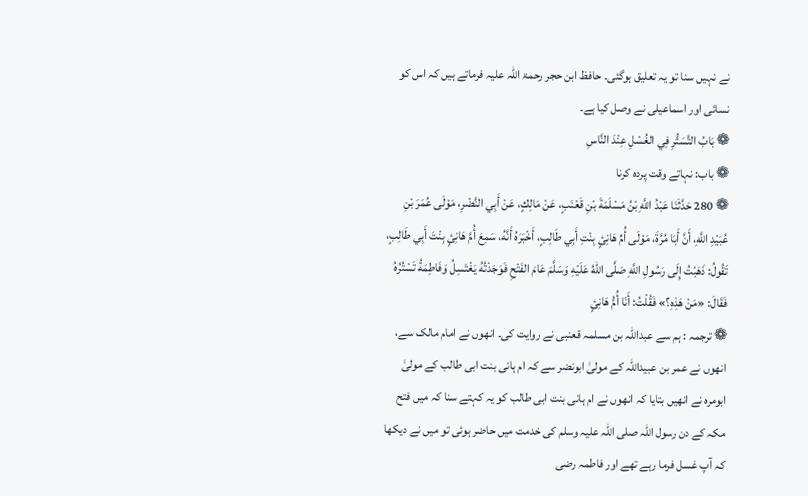نے نہیں سنا تو یہ تعلیق ہوگئی۔ حافظ ابن حجر رحمۃ اللہ علیہ فرماتے ہیں کہ اس کو نسائی اور اسماعیلی نے وصل کیا ہے۔
❁ بَابُ التَّسَتُّرِ فِي الغُسْلِ عِنْدَ النَّاسِ
❁ باب: نہاتے وقت پردہ کرنا
❁ 280 حَدَّثَنَا عَبْدُ اللَّهِ بْنُ مَسْلَمَةَ بْنِ قَعْنَبٍ، عَنْ مَالِكٍ، عَنْ أَبِي النَّضْرِ، مَوْلَى عُمَرَ بْنِ عُبَيْدِ اللَّهِ، أَنَّ أَبَا مُرَّةَ، مَوْلَى أُمِّ هَانِئٍ بِنْتِ أَبِي طَالِبٍ، أَخْبَرَهُ أَنَّهُ، سَمِعَ أُمَّ هَانِئٍ بِنْتَ أَبِي طَالِبٍ، تَقُولُ: ذَهَبْتُ إِلَى رَسُولِ اللَّهِ صَلَّى اللهُ عَلَيْهِ وَسَلَّمَ عَامَ الفَتْحِ فَوَجَدْتُهُ يَغْتَسِلُ وَفَاطِمَةُ تَسْتُرُهُ فَقَالَ: «مَنْ هَذِهِ؟» فَقُلْتُ: أَنَا أُمُّ هَانِئٍ
❁ ترجمہ : ہم سے عبداللہ بن مسلمہ قعنبی نے روایت کی۔ انھوں نے امام مالک سے، انھوں نے عمر بن عبیداللہ کے مولیٰ ابونضر سے کہ ام ہانی بنت ابی طالب کے مولیٰ ابومرہ نے انھیں بتایا کہ انھوں نے ام ہانی بنت ابی طالب کو یہ کہتے سنا کہ میں فتح مکہ کے دن رسول اللہ صلی اللہ علیہ وسلم کی خدمت میں حاضر ہوئی تو میں نے دیکھا کہ آپ غسل فرما رہے تھے اور فاطمہ رضی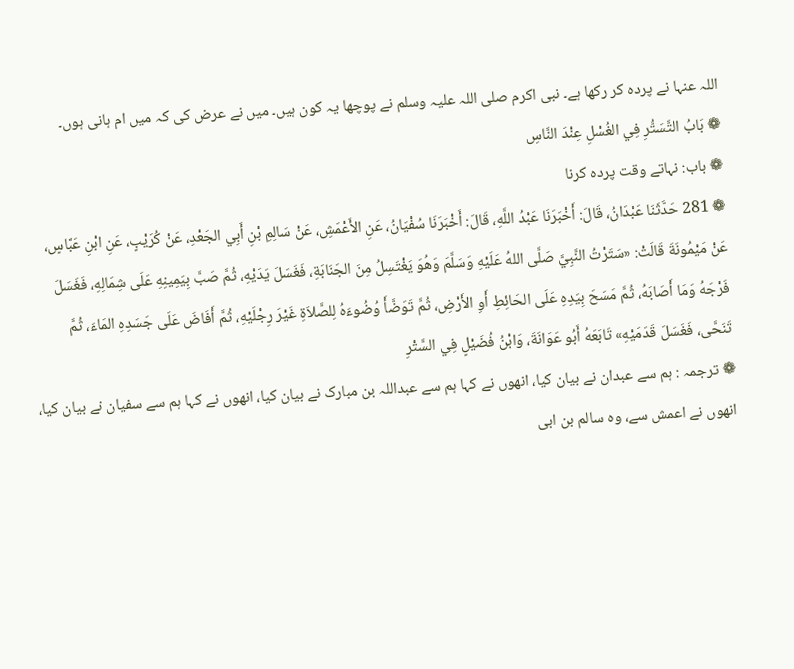اللہ عنہا نے پردہ کر رکھا ہے۔ نبی اکرم صلی اللہ علیہ وسلم نے پوچھا یہ کون ہیں۔ میں نے عرض کی کہ میں ام ہانی ہوں۔
❁ بَابُ التَّسَتُّرِ فِي الغُسْلِ عِنْدَ النَّاسِ
❁ باب: نہاتے وقت پردہ کرنا
❁ 281 حَدَّثَنَا عَبْدَانُ، قَالَ: أَخْبَرَنَا عَبْدُ اللَّهِ، قَالَ: أَخْبَرَنَا سُفْيَانُ، عَنِ الأَعْمَشِ، عَنْ سَالِمِ بْنِ أَبِي الجَعْدِ، عَنْ كُرَيْبٍ، عَنِ ابْنِ عَبَّاسٍ، عَنْ مَيْمُونَةَ قَالَتْ: «سَتَرْتُ النَّبِيَّ صَلَّى اللهُ عَلَيْهِ وَسَلَّمَ وَهُوَ يَغْتَسِلُ مِنَ الجَنَابَةِ، فَغَسَلَ يَدَيْهِ، ثُمَّ صَبَّ بِيَمِينِهِ عَلَى شِمَالِهِ، فَغَسَلَ فَرْجَهُ وَمَا أَصَابَهُ، ثُمَّ مَسَحَ بِيَدِهِ عَلَى الحَائِطِ أَوِ الأَرْضِ، ثُمَّ تَوَضَّأَ وُضُوءَهُ لِلصَّلاَةِ غَيْرَ رِجْلَيْهِ، ثُمَّ أَفَاضَ عَلَى جَسَدِهِ المَاءَ، ثُمَّ تَنَحَّى، فَغَسَلَ قَدَمَيْهِ» تَابَعَهُ أَبُو عَوَانَةَ، وَابْنُ فُضَيْلٍ فِي السَّتْرِ
❁ ترجمہ : ہم سے عبدان نے بیان کیا، انھوں نے کہا ہم سے عبداللہ بن مبارک نے بیان کیا، انھوں نے کہا ہم سے سفیان نے بیان کیا، انھوں نے اعمش سے، وہ سالم بن ابی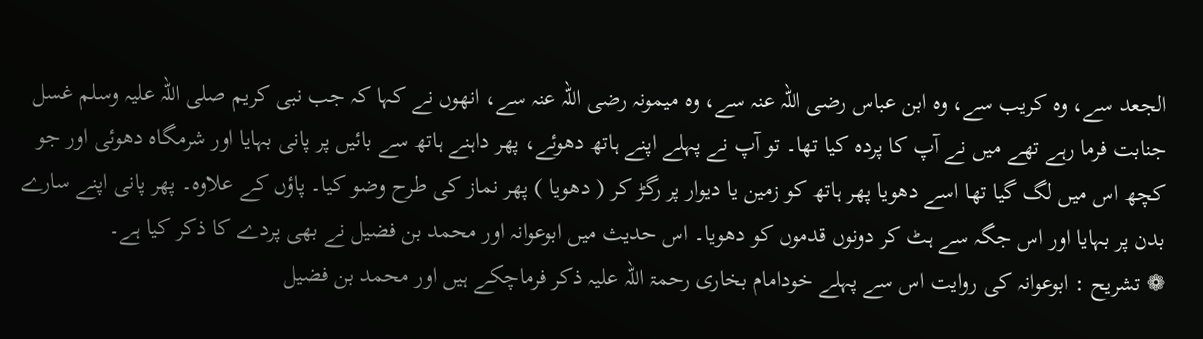الجعد سے، وہ کریب سے، وہ ابن عباس رضی اللہ عنہ سے، وہ میمونہ رضی اللہ عنہ سے، انھوں نے کہا کہ جب نبی کریم صلی اللہ علیہ وسلم غسل جنابت فرما رہے تھے میں نے آپ کا پردہ کیا تھا۔ تو آپ نے پہلے اپنے ہاتھ دھوئے، پھر داہنے ہاتھ سے بائیں پر پانی بہایا اور شرمگاہ دھوئی اور جو کچھ اس میں لگ گیا تھا اسے دھویا پھر ہاتھ کو زمین یا دیوار پر رگڑ کر ( دھویا ) پھر نماز کی طرح وضو کیا۔ پاؤں کے علاوہ۔ پھر پانی اپنے سارے بدن پر بہایا اور اس جگہ سے ہٹ کر دونوں قدموں کو دھویا۔ اس حدیث میں ابوعوانہ اور محمد بن فضیل نے بھی پردے کا ذکر کیا ہے۔
❁ تشریح : ابوعوانہ کی روایت اس سے پہلے خودامام بخاری رحمۃ اللہ علیہ ذکر فرماچکے ہیں اور محمد بن فضیل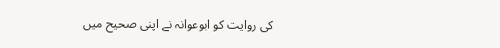کی روایت کو ابوعوانہ نے اپنی صحیح میں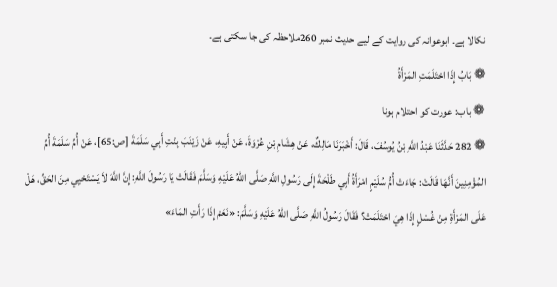نکالا ہے۔ ابوعوانہ کی روایت کے لیے حدیث نمبر 260ملاحظہ کی جا سکتی ہے۔
❁ بَابُ إِذَا احْتَلَمَتِ المَرْأَةُ
❁ باب: عورت کو احتلام ہونا
❁ 282 حَدَّثَنَا عَبْدُ اللَّهِ بْنُ يُوسُفَ، قَالَ: أَخْبَرَنَا مَالِكٌ، عَنْ هِشَامِ بْنِ عُرْوَةَ، عَنْ أَبِيهِ، عَنْ زَيْنَبَ بِنْتِ أَبِي سَلَمَةَ [ص:65]، عَنْ أُمِّ سَلَمَةَ أُمِّ المُؤْمِنِينَ أَنَّهَا قَالَتْ: جَاءَتْ أُمُّ سُلَيْمٍ امْرَأَةُ أَبِي طَلْحَةَ إِلَى رَسُولِ اللَّهِ صَلَّى اللهُ عَلَيْهِ وَسَلَّمَ فَقَالَتْ يَا رَسُولَ اللَّهِ: إِنَّ اللَّهَ لاَ يَسْتَحْيِي مِنَ الحَقِّ، هَلْ عَلَى المَرْأَةِ مِنْ غُسْلٍ إِذَا هِيَ احْتَلَمَتْ؟ فَقَالَ رَسُولُ اللَّهِ صَلَّى اللهُ عَلَيْهِ وَسَلَّمَ: «نَعَمْ إِذَا رَأَتِ المَاءَ»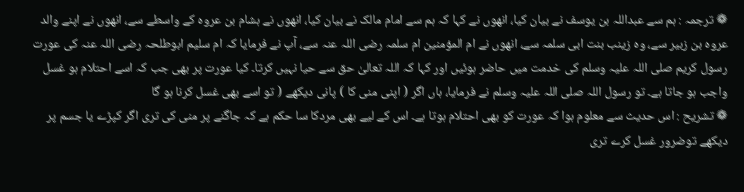❁ ترجمہ : ہم سے عبداللہ بن یوسف نے بیان کیا، انھوں نے کہا کہ ہم سے امام مالک نے بیان کیا، انھوں نے ہشام بن عروہ کے واسطے سے، انھوں نے اپنے والد عروہ بن زبیر سے، وہ زینب بنت ابی سلمہ سے، انھوں نے ام المؤمنین ام سلمہ رضی اللہ عنہ سے، آپ نے فرمایا کہ ام سلیم ابوطلحہ رضی اللہ عنہ کی عورت رسول کریم صلی اللہ علیہ وسلم کی خدمت میں حاضر ہوئیں اور کہا کہ اللہ تعالیٰ حق سے حیا نہیں کرتا۔ کیا عورت پر بھی جب کہ اسے احتلام ہو غسل واجب ہو جاتا ہے۔ تو رسول اللہ صلی اللہ علیہ وسلم نے فرمایا، ہاں اگر ( اپنی منی کا ) پانی دیکھے ( تو اسے بھی غسل کرنا ہو گا
❁ تشریح : اس حدیث سے معلوم ہوا کہ عورت کو بھی احتلام ہوتا ہے۔ اس کے لیے بھی مردکا سا حکم ہے کہ جاگنے پر منی کی تری اگر کپڑے یا جسم پر دیکھے توضرور غسل کرے تری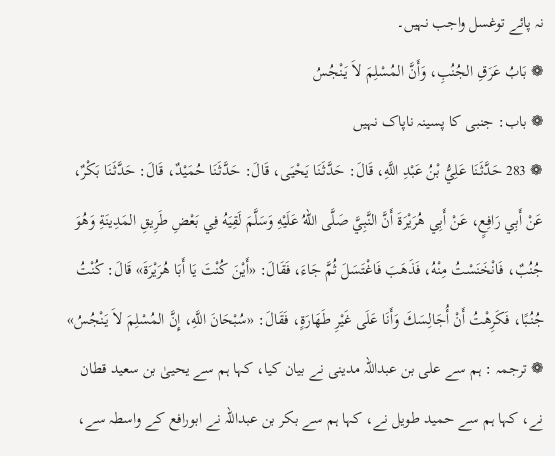نہ پائے توغسل واجب نہیں۔
❁ بَابُ عَرَقِ الجُنُبِ، وَأَنَّ المُسْلِمَ لاَ يَنْجُسُ
❁ باب: جنبی کا پسینہ ناپاک نہیں
❁ 283 حَدَّثَنَا عَلِيُّ بْنُ عَبْدِ اللَّهِ، قَالَ: حَدَّثَنَا يَحْيَى، قَالَ: حَدَّثَنَا حُمَيْدٌ، قَالَ: حَدَّثَنَا بَكْرٌ، عَنْ أَبِي رَافِعٍ، عَنْ أَبِي هُرَيْرَةَ أَنَّ النَّبِيَّ صَلَّى اللهُ عَلَيْهِ وَسَلَّمَ لَقِيَهُ فِي بَعْضِ طَرِيقِ المَدِينَةِ وَهُوَ جُنُبٌ، فَانْخَنَسْتُ مِنْهُ، فَذَهَبَ فَاغْتَسَلَ ثُمَّ جَاءَ، فَقَالَ: «أَيْنَ كُنْتَ يَا أَبَا هُرَيْرَةَ» قَالَ: كُنْتُ جُنُبًا، فَكَرِهْتُ أَنْ أُجَالِسَكَ وَأَنَا عَلَى غَيْرِ طَهَارَةٍ، فَقَالَ: «سُبْحَانَ اللَّهِ، إِنَّ المُسْلِمَ لاَ يَنْجُسُ»
❁ ترجمہ : ہم سے علی بن عبداللہ مدینی نے بیان کیا، کہا ہم سے یحییٰ بن سعید قطان نے، کہا ہم سے حمید طویل نے، کہا ہم سے بکر بن عبداللہ نے ابورافع کے واسطہ سے،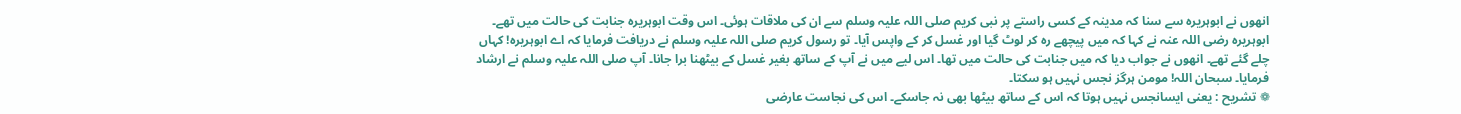انھوں نے ابوہریرہ سے سنا کہ مدینہ کے کسی راستے پر نبی کریم صلی اللہ علیہ وسلم سے ان کی ملاقات ہوئی۔ اس وقت ابوہریرہ جنابت کی حالت میں تھے۔ ابوہریرہ رضی اللہ عنہ نے کہا کہ میں پیچھے رہ کر لوٹ گیا اور غسل کر کے واپس آیا۔ تو رسول کریم صلی اللہ علیہ وسلم نے دریافت فرمایا کہ اے ابوہریرہ! کہاں چلے گئے تھے۔ انھوں نے جواب دیا کہ میں جنابت کی حالت میں تھا۔ اس لیے میں نے آپ کے ساتھ بغیر غسل کے بیٹھنا برا جانا۔ آپ صلی اللہ علیہ وسلم نے ارشاد فرمایا۔ سبحان اللہ! مومن ہرگز نجس نہیں ہو سکتا۔
❁ تشریح : یعنی ایسانجس نہیں ہوتا کہ اس کے ساتھ بیٹھا بھی نہ جاسکے۔ اس کی نجاست عارضی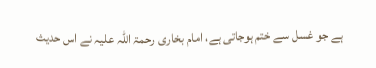ہے جو غسل سے ختم ہوجاتی ہے، امام بخاری رحمۃ اللہ علیہ نے اس حدیث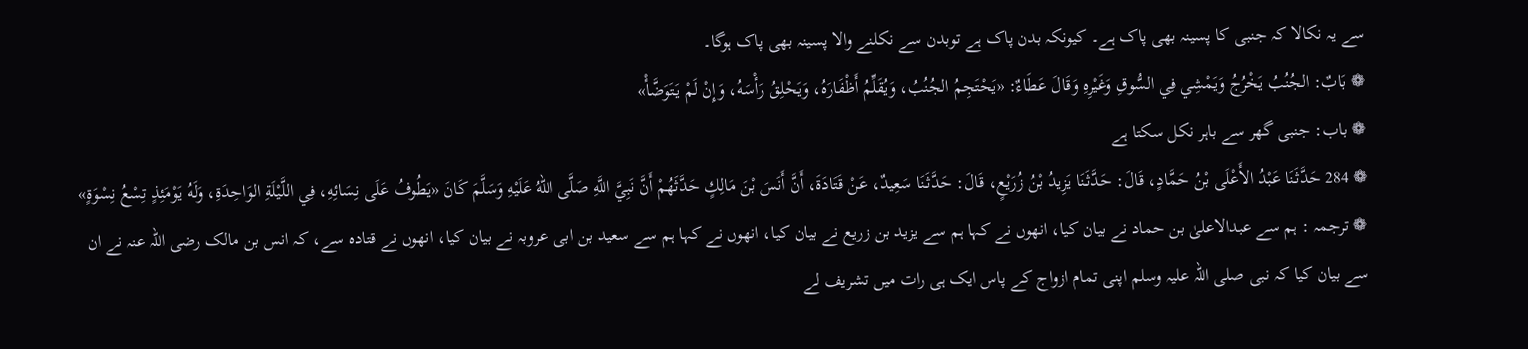سے یہ نکالا کہ جنبی کا پسینہ بھی پاک ہے۔ کیونکہ بدن پاک ہے توبدن سے نکلنے والا پسینہ بھی پاک ہوگا۔
❁ بَابٌ: الجُنُبُ يَخْرُجُ وَيَمْشِي فِي السُّوقِ وَغَيْرِهِ وَقَالَ عَطَاءٌ: «يَحْتَجِمُ الجُنُبُ، وَيُقَلِّمُ أَظْفَارَهُ، وَيَحْلِقُ رَأْسَهُ، وَإِنْ لَمْ يَتَوَضَّأْ»
❁ باب: جنبی گھر سے باہر نکل سکتا ہے
❁ 284 حَدَّثَنَا عَبْدُ الأَعْلَى بْنُ حَمَّادٍ، قَالَ: حَدَّثَنَا يَزِيدُ بْنُ زُرَيْعٍ، قَالَ: حَدَّثَنَا سَعِيدٌ، عَنْ قَتَادَةَ، أَنَّ أَنَسَ بْنَ مَالِكٍ حَدَّثَهُمْ أَنَّ نَبِيَّ اللَّهِ صَلَّى اللهُ عَلَيْهِ وَسَلَّمَ كَانَ «يَطُوفُ عَلَى نِسَائِهِ، فِي اللَّيْلَةِ الوَاحِدَةِ، وَلَهُ يَوْمَئِذٍ تِسْعُ نِسْوَةٍ»
❁ ترجمہ : ہم سے عبدالاعلیٰ بن حماد نے بیان کیا، انھوں نے کہا ہم سے یزید بن زریع نے بیان کیا، انھوں نے کہا ہم سے سعید بن ابی عروبہ نے بیان کیا، انھوں نے قتادہ سے، کہ انس بن مالک رضی اللہ عنہ نے ان سے بیان کیا کہ نبی صلی اللہ علیہ وسلم اپنی تمام ازواج کے پاس ایک ہی رات میں تشریف لے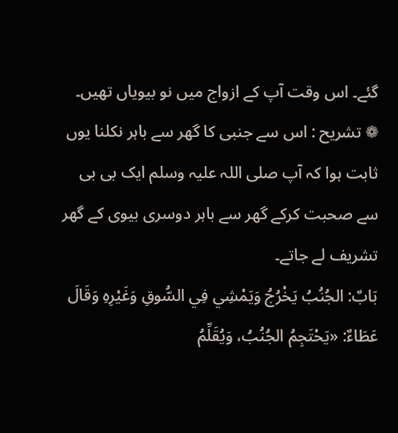گئے۔ اس وقت آپ کے ازواج میں نو بیویاں تھیں۔
❁ تشریح : اس سے جنبی کا گھر سے باہر نکلنا یوں ثابت ہوا کہ آپ صلی اللہ علیہ وسلم ایک بی بی سے صحبت کرکے گھر سے باہر دوسری بیوی کے گھر تشریف لے جاتے۔
بَابٌ: الجُنُبُ يَخْرُجُ وَيَمْشِي فِي السُّوقِ وَغَيْرِهِ وَقَالَ عَطَاءٌ: «يَحْتَجِمُ الجُنُبُ، وَيُقَلِّمُ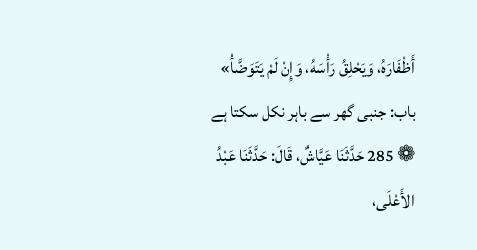أَظْفَارَهُ، وَيَحْلِقُ رَأْسَهُ، وَإِنْ لَمْ يَتَوَضَّأْ»
باب: جنبی گھر سے باہر نکل سکتا ہے
❁ 285 حَدَّثَنَا عَيَّاشٌ، قَالَ: حَدَّثَنَا عَبْدُ الأَعْلَى،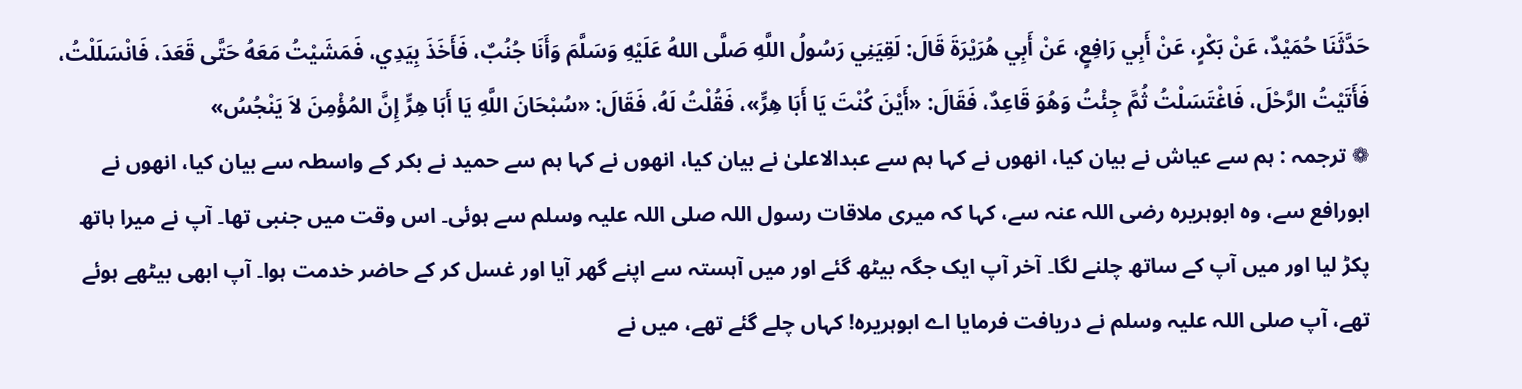حَدَّثَنَا حُمَيْدٌ، عَنْ بَكْرٍ، عَنْ أَبِي رَافِعٍ، عَنْ أَبِي هُرَيْرَةَ قَالَ: لَقِيَنِي رَسُولُ اللَّهِ صَلَّى اللهُ عَلَيْهِ وَسَلَّمَ وَأَنَا جُنُبٌ، فَأَخَذَ بِيَدِي، فَمَشَيْتُ مَعَهُ حَتَّى قَعَدَ، فَانْسَلَلْتُ، فَأَتَيْتُ الرَّحْلَ، فَاغْتَسَلْتُ ثُمَّ جِئْتُ وَهُوَ قَاعِدٌ، فَقَالَ: «أَيْنَ كُنْتَ يَا أَبَا هِرٍّ»، فَقُلْتُ لَهُ، فَقَالَ: «سُبْحَانَ اللَّهِ يَا أَبَا هِرٍّ إِنَّ المُؤْمِنَ لاَ يَنْجُسُ»
❁ ترجمہ : ہم سے عیاش نے بیان کیا، انھوں نے کہا ہم سے عبدالاعلیٰ نے بیان کیا، انھوں نے کہا ہم سے حمید نے بکر کے واسطہ سے بیان کیا، انھوں نے ابورافع سے، وہ ابوہریرہ رضی اللہ عنہ سے، کہا کہ میری ملاقات رسول اللہ صلی اللہ علیہ وسلم سے ہوئی۔ اس وقت میں جنبی تھا۔ آپ نے میرا ہاتھ پکڑ لیا اور میں آپ کے ساتھ چلنے لگا۔ آخر آپ ایک جگہ بیٹھ گئے اور میں آہستہ سے اپنے گھر آیا اور غسل کر کے حاضر خدمت ہوا۔ آپ ابھی بیٹھے ہوئے تھے، آپ صلی اللہ علیہ وسلم نے دریافت فرمایا اے ابوہریرہ! کہاں چلے گئے تھے، میں نے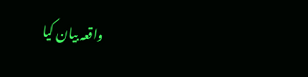واقعہ بیان کیا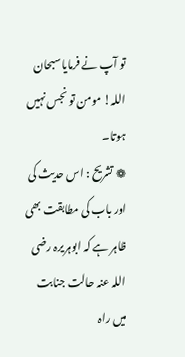تو آپ نے فرمایا سبحان اللہ! مومن تو نجس نہیں ہوتا۔
❁ تشریح : اس حدیث کی اور باب کی مطابقت بھی ظاہر ہے کہ ابوہریرہ رضی اللہ عنہ حالت جنابت میں راہ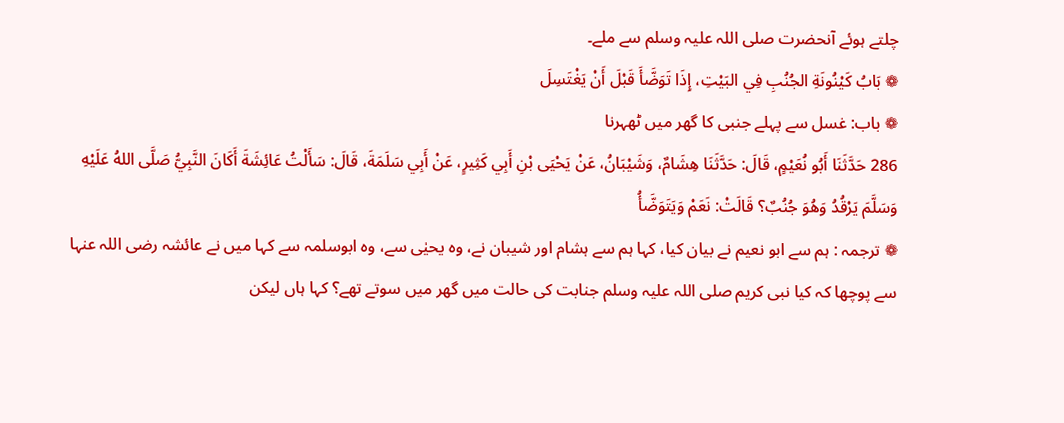چلتے ہوئے آنحضرت صلی اللہ علیہ وسلم سے ملے۔
❁ بَابُ كَيْنُونَةِ الجُنُبِ فِي البَيْتِ، إِذَا تَوَضَّأَ قَبْلَ أَنْ يَغْتَسِلَ
❁ باب: غسل سے پہلے جنبی کا گھر میں ٹھہرنا
286 حَدَّثَنَا أَبُو نُعَيْمٍ، قَالَ: حَدَّثَنَا هِشَامٌ، وَشَيْبَانُ، عَنْ يَحْيَى بْنِ أَبِي كَثِيرٍ، عَنْ أَبِي سَلَمَةَ، قَالَ: سَأَلْتُ عَائِشَةَ أَكَانَ النَّبِيُّ صَلَّى اللهُ عَلَيْهِ وَسَلَّمَ يَرْقُدُ وَهُوَ جُنُبٌ؟ قَالَتْ: نَعَمْ وَيَتَوَضَّأُ
❁ ترجمہ : ہم سے ابو نعیم نے بیان کیا، کہا ہم سے ہشام اور شیبان نے، وہ یحیٰی سے، وہ ابوسلمہ سے کہا میں نے عائشہ رضی اللہ عنہا سے پوچھا کہ کیا نبی کریم صلی اللہ علیہ وسلم جنابت کی حالت میں گھر میں سوتے تھے؟ کہا ہاں لیکن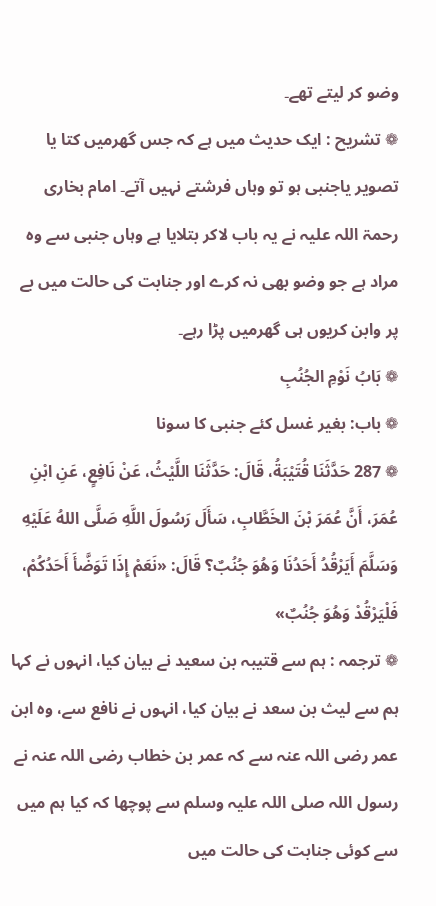وضو کر لیتے تھے۔
❁ تشریح : ایک حدیث میں ہے کہ جس گھرمیں کتا یا تصویر یاجنبی ہو تو وہاں فرشتے نہیں آتے۔ امام بخاری رحمۃ اللہ علیہ نے یہ باب لاکر بتلایا ہے وہاں جنبی سے وہ مراد ہے جو وضو بھی نہ کرے اور جنابت کی حالت میں بے پر وابن کریوں ہی گھرمیں پڑا رہے۔
❁ بَابُ نَوْمِ الجُنُبِ
❁ باب: بغیر غسل کئے جنبی کا سونا
❁ 287 حَدَّثَنَا قُتَيْبَةُ، قَالَ: حَدَّثَنَا اللَّيْثُ، عَنْ نَافِعٍ، عَنِ ابْنِ عُمَرَ، أَنَّ عُمَرَ بْنَ الخَطَّابِ، سَأَلَ رَسُولَ اللَّهِ صَلَّى اللهُ عَلَيْهِ وَسَلَّمَ أَيَرْقُدُ أَحَدُنَا وَهُوَ جُنُبٌ؟ قَالَ: «نَعَمْ إِذَا تَوَضَّأَ أَحَدُكُمْ، فَلْيَرْقُدْ وَهُوَ جُنُبٌ»
❁ ترجمہ : ہم سے قتیبہ بن سعید نے بیان کیا، انہوں نے کہا ہم سے لیث بن سعد نے بیان کیا، انہوں نے نافع سے، وہ ابن عمر رضی اللہ عنہ سے کہ عمر بن خطاب رضی اللہ عنہ نے رسول اللہ صلی اللہ علیہ وسلم سے پوچھا کہ کیا ہم میں سے کوئی جنابت کی حالت میں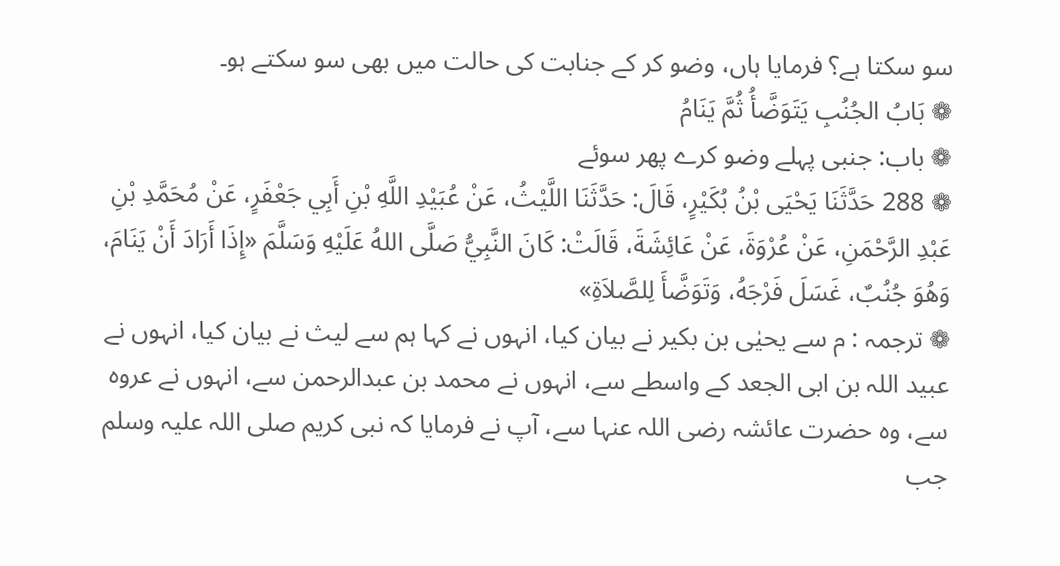سو سکتا ہے؟ فرمایا ہاں، وضو کر کے جنابت کی حالت میں بھی سو سکتے ہو۔
❁ بَابُ الجُنُبِ يَتَوَضَّأُ ثُمَّ يَنَامُ
❁ باب: جنبی پہلے وضو کرے پھر سوئے
❁ 288 حَدَّثَنَا يَحْيَى بْنُ بُكَيْرٍ، قَالَ: حَدَّثَنَا اللَّيْثُ، عَنْ عُبَيْدِ اللَّهِ بْنِ أَبِي جَعْفَرٍ، عَنْ مُحَمَّدِ بْنِ عَبْدِ الرَّحْمَنِ، عَنْ عُرْوَةَ، عَنْ عَائِشَةَ، قَالَتْ: كَانَ النَّبِيُّ صَلَّى اللهُ عَلَيْهِ وَسَلَّمَ «إِذَا أَرَادَ أَنْ يَنَامَ، وَهُوَ جُنُبٌ، غَسَلَ فَرْجَهُ، وَتَوَضَّأَ لِلصَّلاَةِ»
❁ ترجمہ : م سے یحیٰی بن بکیر نے بیان کیا، انہوں نے کہا ہم سے لیث نے بیان کیا، انہوں نے عبید اللہ بن ابی الجعد کے واسطے سے، انہوں نے محمد بن عبدالرحمن سے، انہوں نے عروہ سے، وہ حضرت عائشہ رضی اللہ عنہا سے، آپ نے فرمایا کہ نبی کریم صلی اللہ علیہ وسلم جب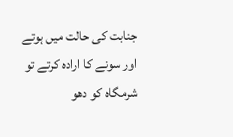جنابت کی حالت میں ہوتے اور سونے کا ارادہ کرتے تو شرمگاہ کو دھو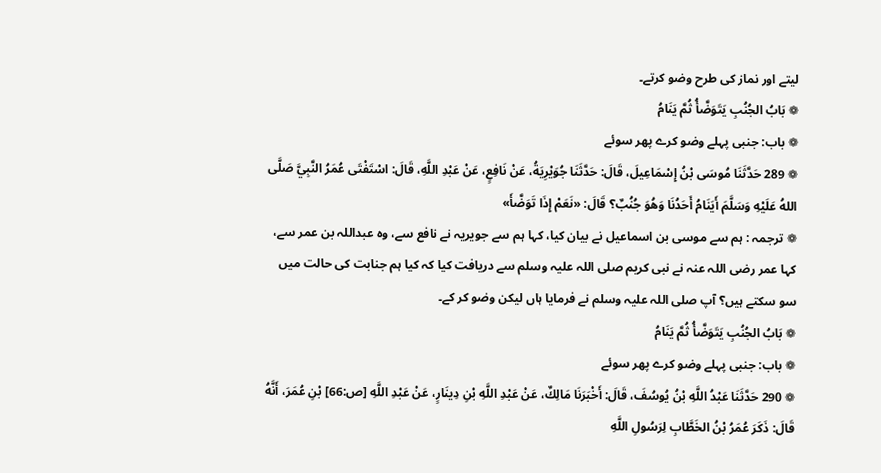لیتے اور نماز کی طرح وضو کرتے۔
❁ بَابُ الجُنُبِ يَتَوَضَّأُ ثُمَّ يَنَامُ
❁ باب: جنبی پہلے وضو کرے پھر سوئے
❁ 289 حَدَّثَنَا مُوسَى بْنُ إِسْمَاعِيلَ، قَالَ: حَدَّثَنَا جُوَيْرِيَةُ، عَنْ نَافِعٍ، عَنْ عَبْدِ اللَّهِ، قَالَ: اسْتَفْتَى عُمَرُ النَّبِيَّ صَلَّى اللهُ عَلَيْهِ وَسَلَّمَ أَيَنَامُ أَحَدُنَا وَهُوَ جُنُبٌ؟ قَالَ: «نَعَمْ إِذَا تَوَضَّأَ»
❁ ترجمہ : ہم سے موسی بن اسماعیل نے بیان کیا، کہا ہم سے جویریہ نے نافع سے، وہ عبداللہ بن عمر سے، کہا عمر رضی اللہ عنہ نے نبی کریم صلی اللہ علیہ وسلم سے دریافت کیا کہ کیا ہم جنابت کی حالت میں سو سکتے ہیں؟ آپ صلی اللہ علیہ وسلم نے فرمایا ہاں لیکن وضو کر کے۔
❁ بَابُ الجُنُبِ يَتَوَضَّأُ ثُمَّ يَنَامُ
❁ باب: جنبی پہلے وضو کرے پھر سوئے
❁ 290 حَدَّثَنَا عَبْدُ اللَّهِ بْنُ يُوسُفَ، قَالَ: أَخْبَرَنَا مَالِكٌ، عَنْ عَبْدِ اللَّهِ بْنِ دِينَارٍ، عَنْ عَبْدِ اللَّهِ [ص:66] بْنِ عُمَرَ، أَنَّهُ قَالَ: ذَكَرَ عُمَرُ بْنُ الخَطَّابِ لِرَسُولِ اللَّهِ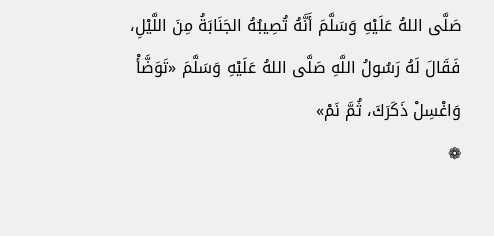صَلَّى اللهُ عَلَيْهِ وَسَلَّمَ أَنَّهُ تُصِيبُهُ الجَنَابَةُ مِنَ اللَّيْلِ، فَقَالَ لَهُ رَسُولُ اللَّهِ صَلَّى اللهُ عَلَيْهِ وَسَلَّمَ «تَوَضَّأْ وَاغْسِلْ ذَكَرَكَ، ثُمَّ نَمْ»
❁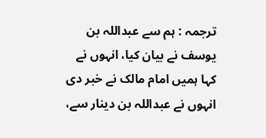ترجمہ : ہم سے عبداللہ بن یوسف نے بیان کیا، انہوں نے کہا ہمیں امام مالک نے خبر دی انہوں نے عبداللہ بن دینار سے،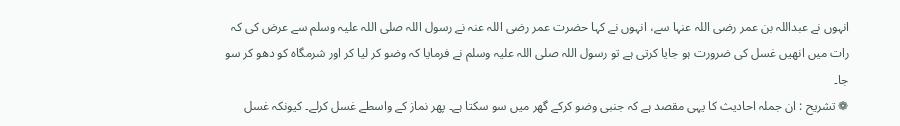انہوں نے عبداللہ بن عمر رضی اللہ عنہا سے، انہوں نے کہا حضرت عمر رضی اللہ عنہ نے رسول اللہ صلی اللہ علیہ وسلم سے عرض کی کہ رات میں انھیں غسل کی ضرورت ہو جایا کرتی ہے تو رسول اللہ صلی اللہ علیہ وسلم نے فرمایا کہ وضو کر لیا کر اور شرمگاہ کو دھو کر سو جا۔
❁ تشریح : ان جملہ احادیث کا یہی مقصد ہے کہ جنبی وضو کرکے گھر میں سو سکتا ہے۔ پھر نماز کے واسطے غسل کرلے۔ کیونکہ غسل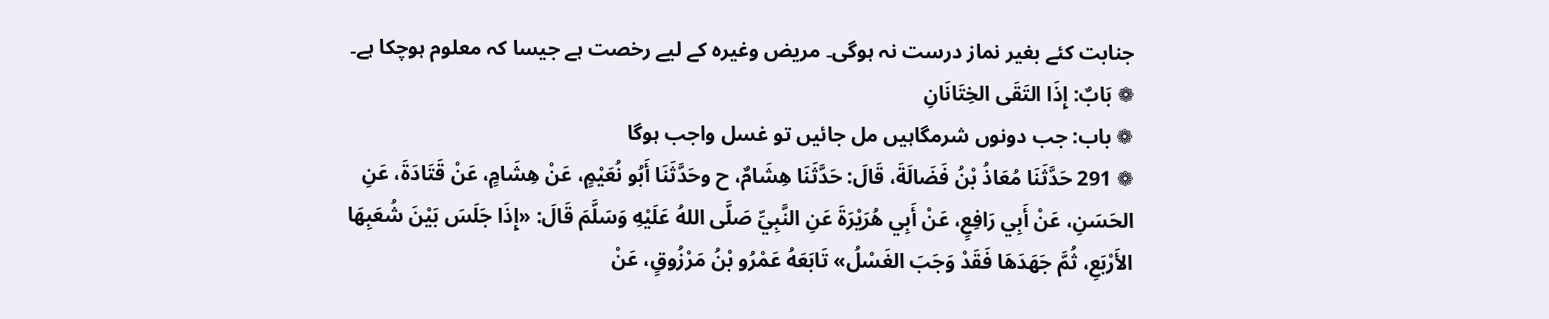جنابت کئے بغیر نماز درست نہ ہوگی۔ مریض وغیرہ کے لیے رخصت ہے جیسا کہ معلوم ہوچکا ہے۔
❁ بَابٌ: إِذَا التَقَى الخِتَانَانِ
❁ باب: جب دونوں شرمگاہیں مل جائیں تو غسل واجب ہوگا
❁ 291 حَدَّثَنَا مُعَاذُ بْنُ فَضَالَةَ، قَالَ: حَدَّثَنَا هِشَامٌ، ح وحَدَّثَنَا أَبُو نُعَيْمٍ، عَنْ هِشَامٍ، عَنْ قَتَادَةَ، عَنِ الحَسَنِ، عَنْ أَبِي رَافِعٍ، عَنْ أَبِي هُرَيْرَةَ عَنِ النَّبِيِّ صَلَّى اللهُ عَلَيْهِ وَسَلَّمَ قَالَ: «إِذَا جَلَسَ بَيْنَ شُعَبِهَا الأَرْبَعِ، ثُمَّ جَهَدَهَا فَقَدْ وَجَبَ الغَسْلُ» تَابَعَهُ عَمْرُو بْنُ مَرْزُوقٍ، عَنْ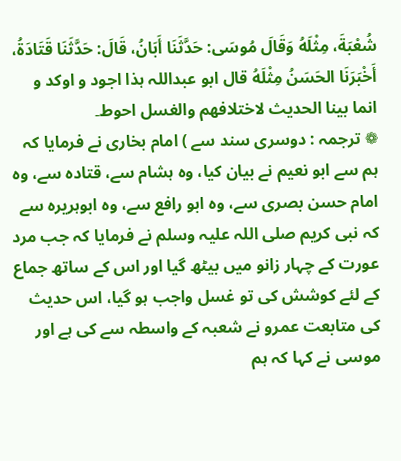شُعْبَةَ، مِثْلَهُ وَقَالَ مُوسَى: حَدَّثَنَا أَبَانُ، قَالَ: حَدَّثَنَا قَتَادَةُ، أَخْبَرَنَا الحَسَنُ مِثْلَهُ قال ابو عبداللہ ہذا اجود و اوکد و انما بینا الحدیث لاختلافھم والغسل احوط۔
❁ ترجمہ : دوسری سند سے ) امام بخاری نے فرمایا کہ ہم سے ابو نعیم نے بیان کیا، وہ ہشام سے، قتادہ سے، وہ امام حسن بصری سے، وہ ابو رافع سے، وہ ابوہریرہ سے کہ نبی کریم صلی اللہ علیہ وسلم نے فرمایا کہ جب مرد عورت کے چہار زانو میں بیٹھ گیا اور اس کے ساتھ جماع کے لئے کوشش کی تو غسل واجب ہو گیا، اس حدیث کی متابعت عمرو نے شعبہ کے واسطہ سے کی ہے اور موسی نے کہا کہ ہم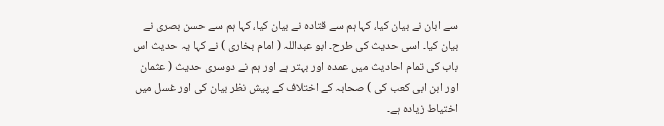سے ابان نے بیان کیا، کہا ہم سے قتادہ نے بیان کیا، کہا ہم سے حسن بصری نے بیان کیا۔ اسی حدیث کی طرح۔ ابو عبداللہ ( امام بخاری ) نے کہا یہ حدیث اس باب کی تمام احادیث میں عمدہ اور بہتر ہے اور ہم نے دوسری حدیث ( عثمان اور ابن ابی کعب کی ) صحابہ کے اختلاف کے پیش نظر بیان کی اور غسل میں اختیاط زیادہ ہے۔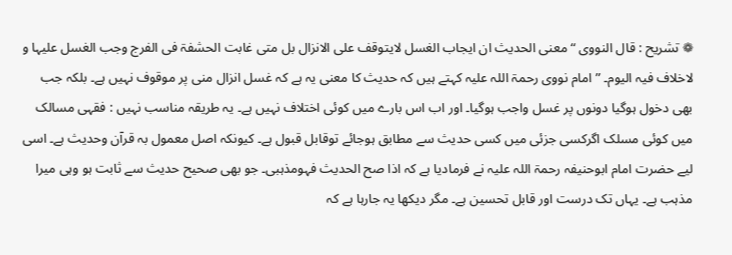❁ تشریح : قال النووی “ معنی الحدیث ان ایجاب الغسل لایتوقف علی الانزال بل متی غابت الحشفۃ فی الفرج وجب الغسل علیہا و لاخلاف فیہ الیوم۔ ” امام نووی رحمۃ اللہ علیہ کہتے ہیں کہ حدیث کا معنی یہ ہے کہ غسل انزال منی پر موقوف نہیں ہے۔ بلکہ جب بھی دخول ہوگیا دونوں پر غسل واجب ہوگیا۔ اور اب اس بارے میں کوئی اختلاف نہیں ہے۔ یہ طریقہ مناسب نہیں : فقہی مسالک میں کوئی مسلک اگرکسی جزئی میں کسی حدیث سے مطابق ہوجائے توقابل قبول ہے۔ کیونکہ اصل معمول بہ قرآن وحدیث ہے۔ اسی لیے حضرت امام ابوحنیفہ رحمۃ اللہ علیہ نے فرمادیا ہے کہ اذا صح الحدیث فہومذہبی۔ جو بھی صحیح حدیث سے ثابت ہو وہی میرا مذہب ہے۔ یہاں تک درست اور قابل تحسین ہے۔ مگر دیکھا یہ جارہا ہے کہ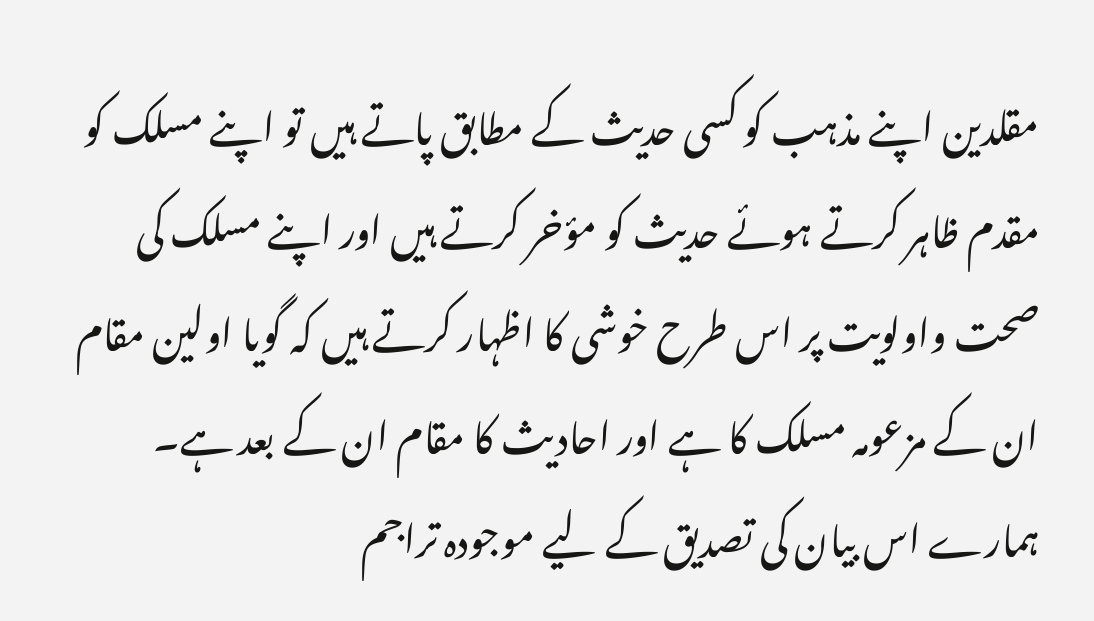مقلدین اپنے مذہب کو کسی حدیث کے مطابق پاتے ہیں تو اپنے مسلک کو مقدم ظاہر کرتے ہوئے حدیث کو مؤخر کرتے ہیں اور اپنے مسلک کی صحت واولویت پر اس طرح خوشی کا اظہار کرتے ہیں کہ گویا اولین مقام ان کے مزعومہ مسلک کا ہے اور احادیث کا مقام ان کے بعد ہے۔ ہمارے اس بیان کی تصدیق کے لیے موجودہ تراجم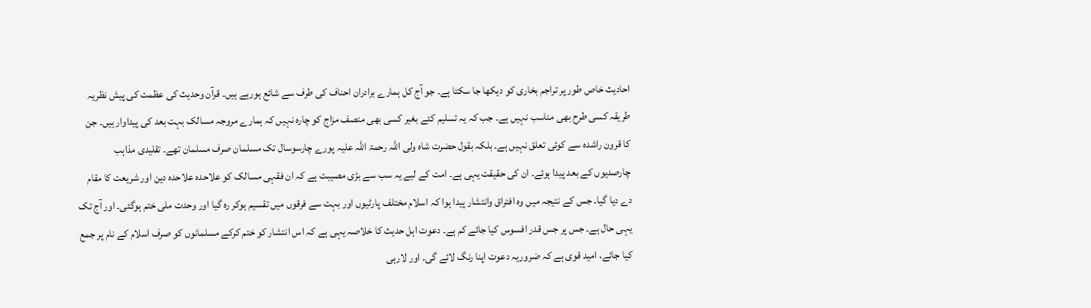احادیث خاص طور پر تراجم بخاری کو دیکھا جا سکتا ہے۔ جو آج کل ہمارے برادران احناف کی طرف سے شائع ہورہے ہیں۔ قرآن وحدیث کی عظمت کی پیش نظریہ طریقہ کسی طرح بھی مناسب نہیں ہے۔ جب کہ یہ تسلیم کئے بغیر کسی بھی منصف مزاج کو چارہ نہیں کہ ہمارے مروجہ مسالک بہت بعد کی پیداوار ہیں۔ جن کا قرون راشدہ سے کوئی تعلق نہیں ہے۔ بلکہ بقول حضرت شاہ ولی اللہ رحمۃ اللہ علیہ پورے چارسوسال تک مسلمان صرف مسلمان تھے۔ تقلیدی مذاہب چارصدیوں کے بعد پیدا ہوئے۔ ان کی حقیقت یہی ہے۔ امت کے لیے یہ سب سے بڑی مصیبت ہے کہ ان فقہی مسالک کو علاحدہ علاحدہ دین اور شریعت کا مقام دے دیا گیا۔ جس کے نتیجہ میں وہ افتراق وانتشار پیدا ہوا کہ اسلام مختلف پارٹیوں اور بہت سے فرقوں میں تقسیم ہوکر رہ گیا اور وحدت ملی ختم ہوگئی۔ اور آج تک یہی حال ہے۔ جس پر جس قدر افسوس کیا جائے کم ہے۔ دعوت اہل حدیث کا خلاصہ یہی ہے کہ اس انتشار کو ختم کرکے مسلمانوں کو صرف اسلام کے نام پر جمع کیا جائے، امید قوی ہے کہ ضروریہ دعوت اپنا رنگ لائے گی۔ اور لارہی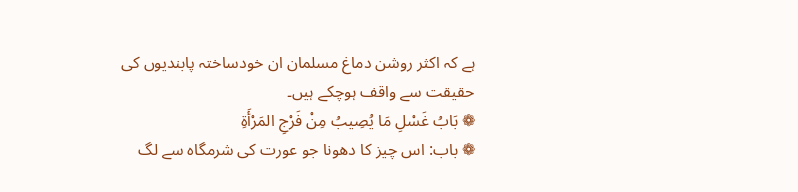ہے کہ اکثر روشن دماغ مسلمان ان خودساختہ پابندیوں کی حقیقت سے واقف ہوچکے ہیں۔
❁ بَابُ غَسْلِ مَا يُصِيبُ مِنْ فَرْجِ المَرْأَةِ
❁ باب: اس چیز کا دھونا جو عورت کی شرمگاہ سے لگ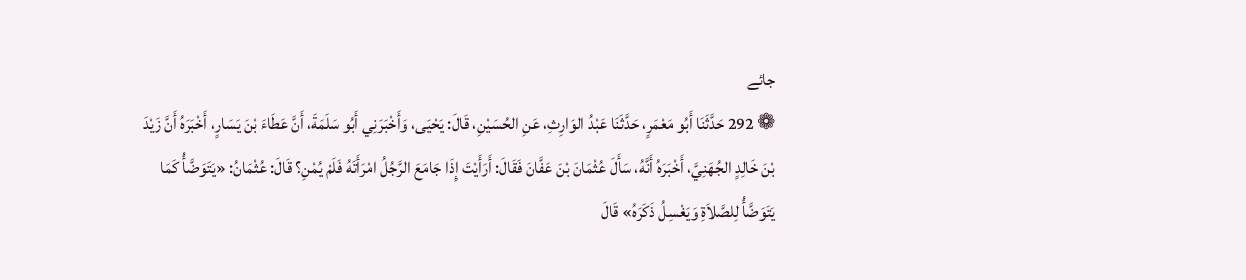جائے
❁ 292 حَدَّثَنَا أَبُو مَعْمَرٍ، حَدَّثَنَا عَبْدُ الوَارِثِ، عَنِ الحُسَيْنِ، قَالَ: يَحْيَى، وَأَخْبَرَنِي أَبُو سَلَمَةَ، أَنَّ عَطَاءَ بْنَ يَسَارٍ، أَخْبَرَهُ أَنَّ زَيْدَ بْنَ خَالِدٍ الجُهَنِيَّ، أَخْبَرَهُ أَنَّهُ، سَأَلَ عُثْمَانَ بْنَ عَفَّانَ فَقَالَ: أَرَأَيْتَ إِذَا جَامَعَ الرَّجُلُ امْرَأَتَهُ فَلَمْ يُمْنِ؟ قَالَ: عُثْمَانُ: «يَتَوَضَّأُ كَمَا يَتَوَضَّأُ لِلصَّلاَةِ وَيَغْسِلُ ذَكَرَهُ» قَالَ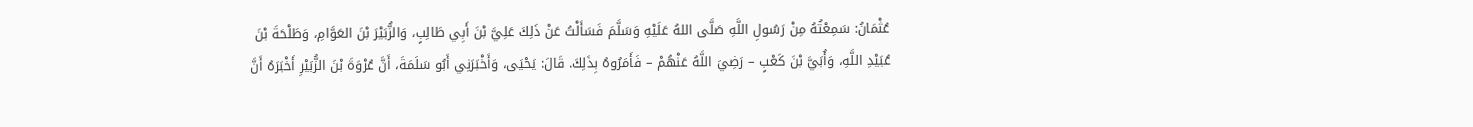عُثْمَانُ: سَمِعْتُهُ مِنْ رَسُولِ اللَّهِ صَلَّى اللهُ عَلَيْهِ وَسَلَّمَ فَسَأَلْتُ عَنْ ذَلِكَ عَلِيَّ بْنَ أَبِي طَالِبٍ، وَالزُّبَيْرَ بْنَ العَوَّامِ، وَطَلْحَةَ بْنَ عُبَيْدِ اللَّهِ، وَأُبَيَّ بْنَ كَعْبٍ – رَضِيَ اللَّهُ عَنْهُمْ – فَأَمَرُوهُ بِذَلِكَ. قَالَ: يَحْيَى، وَأَخْبَرَنِي أَبُو سَلَمَةَ، أَنَّ عُرْوَةَ بْنَ الزُّبَيْرِ أَخْبَرَهُ أَنَّ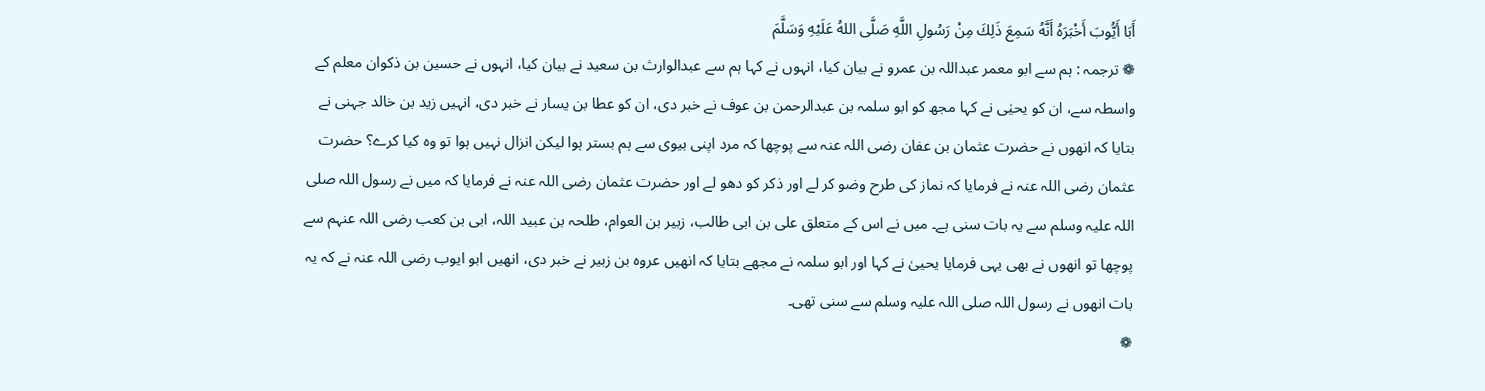أَبَا أَيُّوبَ أَخْبَرَهُ أَنَّهُ سَمِعَ ذَلِكَ مِنْ رَسُولِ اللَّهِ صَلَّى اللهُ عَلَيْهِ وَسَلَّمَ
❁ ترجمہ : ہم سے ابو معمر عبداللہ بن عمرو نے بیان کیا، انہوں نے کہا ہم سے عبدالوارث بن سعید نے بیان کیا، انہوں نے حسین بن ذکوان معلم کے واسطہ سے، ان کو یحیٰی نے کہا مجھ کو ابو سلمہ بن عبدالرحمن بن عوف نے خبر دی، ان کو عطا بن یسار نے خبر دی، انہیں زید بن خالد جہنی نے بتایا کہ انھوں نے حضرت عثمان بن عفان رضی اللہ عنہ سے پوچھا کہ مرد اپنی بیوی سے ہم بستر ہوا لیکن انزال نہیں ہوا تو وہ کیا کرے؟ حضرت عثمان رضی اللہ عنہ نے فرمایا کہ نماز کی طرح وضو کر لے اور ذکر کو دھو لے اور حضرت عثمان رضی اللہ عنہ نے فرمایا کہ میں نے رسول اللہ صلی اللہ علیہ وسلم سے یہ بات سنی ہے۔ میں نے اس کے متعلق علی بن ابی طالب، زبیر بن العوام، طلحہ بن عبید اللہ، ابی بن کعب رضی اللہ عنہم سے پوچھا تو انھوں نے بھی یہی فرمایا یحییٰ نے کہا اور ابو سلمہ نے مجھے بتایا کہ انھیں عروہ بن زبیر نے خبر دی، انھیں ابو ایوب رضی اللہ عنہ نے کہ یہ بات انھوں نے رسول اللہ صلی اللہ علیہ وسلم سے سنی تھی۔
❁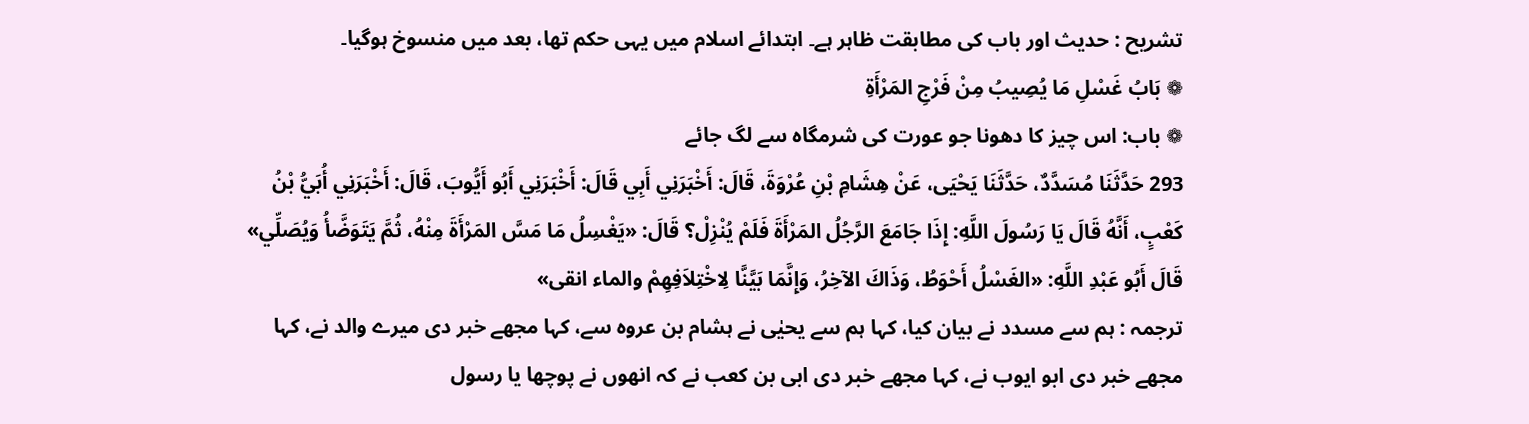تشریح : حدیث اور باب کی مطابقت ظاہر ہے۔ ابتدائے اسلام میں یہی حکم تھا، بعد میں منسوخ ہوگیا۔
❁ بَابُ غَسْلِ مَا يُصِيبُ مِنْ فَرْجِ المَرْأَةِ
❁ باب: اس چیز کا دھونا جو عورت کی شرمگاہ سے لگ جائے
293 حَدَّثَنَا مُسَدَّدٌ، حَدَّثَنَا يَحْيَى، عَنْ هِشَامِ بْنِ عُرْوَةَ، قَالَ: أَخْبَرَنِي أَبِي قَالَ: أَخْبَرَنِي أَبُو أَيُّوبَ، قَالَ: أَخْبَرَنِي أُبَيُّ بْنُ كَعْبٍ، أَنَّهُ قَالَ يَا رَسُولَ اللَّهِ: إِذَا جَامَعَ الرَّجُلُ المَرْأَةَ فَلَمْ يُنْزِلْ؟ قَالَ: «يَغْسِلُ مَا مَسَّ المَرْأَةَ مِنْهُ، ثُمَّ يَتَوَضَّأُ وَيُصَلِّي» قَالَ أَبُو عَبْدِ اللَّهِ: «الغَسْلُ أَحْوَطُ، وَذَاكَ الآخِرُ، وَإِنَّمَا بَيَّنَّا لِاخْتِلاَفِهِمْ والماء انقی»
ترجمہ : ہم سے مسدد نے بیان کیا، کہا ہم سے یحیٰی نے ہشام بن عروہ سے، کہا مجھے خبر دی میرے والد نے، کہا مجھے خبر دی ابو ایوب نے، کہا مجھے خبر دی ابی بن کعب نے کہ انھوں نے پوچھا یا رسول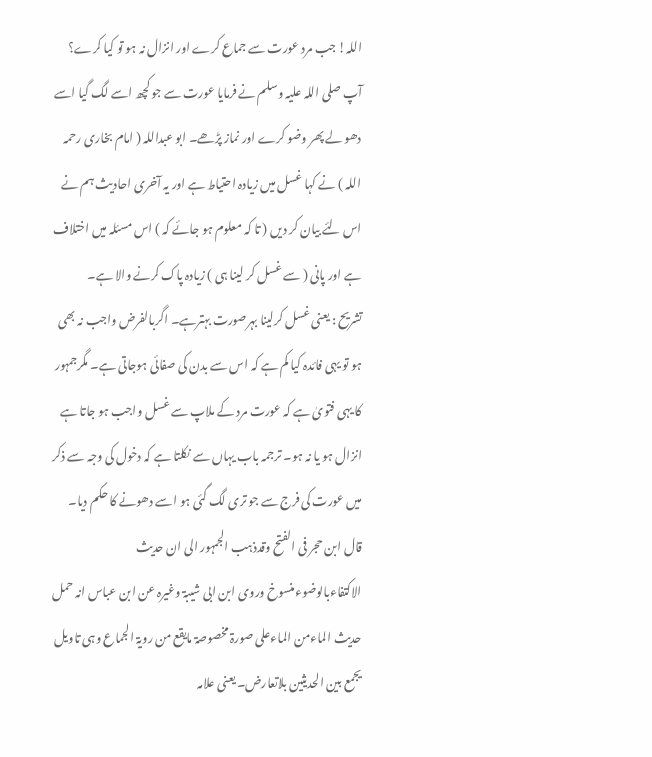اللہ! جب مرد عورت سے جماع کرے اور انزال نہ ہو تو کیا کرے؟ آپ صلی اللہ علیہ وسلم نے فرمایا عورت سے جو کچھ اسے لگ گیا اسے دھو لے پھر وضو کرے اور نماز پڑھے۔ ابو عبداللہ ( امام بخاری رحمہ اللہ ) نے کہا غسل میں زیادہ احتیاط ہے اور یہ آخری احادیث ہم نے اس لئے بیان کر دیں ( تا کہ معلوم ہو جائے کہ ) اس مسئلہ میں اختلاف ہے اور پانی ( سے غسل کر لینا ہی ) زیادہ پاک کرنے والا ہے۔
تشریح : یعنی غسل کرلینا بہرصورت بہترہے۔ اگربالفرض واجب نہ بھی ہو تو یہی فائدہ کیا کم ہے کہ اس سے بدن کی صفائی ہوجاتی ہے۔ مگرجمہور کا یہی فتویٰ ہے کہ عورت مرد کے ملاپ سے غسل واجب ہو جاتا ہے انزال ہو یا نہ ہو۔ ترجمہ باب یہاں سے نکلتا ہے کہ دخول کی وجہ سے ذکر میں عورت کی فرج سے جو تری لگ گئی ہو اسے دھونے کا حکم دیا۔ قال ابن حجر فی الفتح وقدذہب الجمہور الی ان حدیث الاکتفاءبالوضوءمنسوخ وروی ابن ابی شیبۃ وغیرہ عن ابن عباس انہ حمل حدیث الماءمن الماءعلی صورۃ مخصوصۃ مایقع من رویۃ الجماع وہی تاویل یجمع بین الحدیثین بلاتعارض۔ یعنی علامہ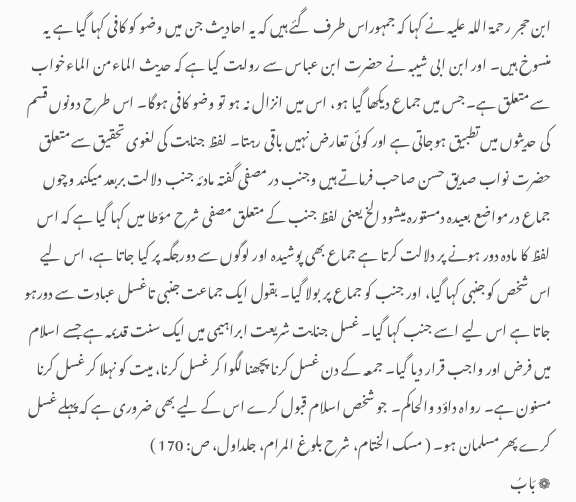ابن حجر رحمۃ اللہ علیہ نے کہا کہ جمہوراس طرف گئے ہیں کہ یہ احادیث جن میں وضو کو کافی کہا گیا ہے یہ منسوخ ہیں۔ اور ابن ابی شیبہ نے حضرت ابن عباس سے روایت کیا ہے کہ حدیث الماءمن الماءخواب سے متعلق ہے۔ جس میں جماع دیکھا گیا ہو، اس میں انزال نہ ہو تو وضو کافی ہوگا۔ اس طرح دونوں قسم کی حدیثوں میں تطبیق ہوجاتی ہے اور کوئی تعارض نہیں باقی رہتا۔ لفظ جنابت کی لغوی تحقیق سے متعلق حضرت نواب صدیق حسن صاحب فرماتے ہیں وجنب درمصفی گفتہ مادئہ جنب دلالت بربعد میکند وچوں جماع درمواضع بعیدہ دمستورہ میشود الخ یعنی لفظ جنب کے متعلق مصفی شرح مؤطا میں کہا گیا ہے کہ اس لفظ کا مادہ دور ہونے پر دلالت کرتا ہے جماع بھی پوشیدہ اور لوگوں سے دورجگہ پر کیا جاتا ہے، اس لیے اس شخص کو جنبی کہا گیا، اور جنب کو جماع پر بولا گیا۔ بقول ایک جماعت جنبی تاغسل عبادت سے دورہو جاتا ہے اس لیے اسے جنب کہا گیا۔ غسل جنابت شریعت ابراہیمی میں ایک سنت قدیمہ ہے جسے اسلام میں فرض اور واجب قرار دیا گیا۔ جمعہ کے دن غسل کرنا پچھنا لگوا کر غسل کرنا، میت کو نہلا کر غسل کرنا مسنون ہے۔ رواہ داؤد والحاکم۔ جو شخص اسلام قبول کرے اس کے لیے بھی ضروری ہے کہ پہلے غسل کرے پھر مسلمان ہو۔ ( مسک الختام، شرح بلوغ المرام، جلداول، ص: 170 )
❁ بَابُ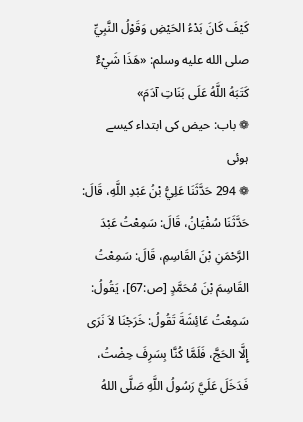كَيْفَ كَانَ بَدْءُ الحَيْضِ وَقَوْلُ النَّبِيِّ صلى الله عليه وسلم: «هَذَا شَيْءٌ كَتَبَهُ اللَّهُ عَلَى بَنَاتِ آدَمَ»
❁ باب: حیض کی ابتداء کیسے ہوئی
❁ 294 حَدَّثَنَا عَلِيُّ بْنُ عَبْدِ اللَّهِ، قَالَ: حَدَّثَنَا سُفْيَانُ، قَالَ: سَمِعْتُ عَبْدَ الرَّحْمَنِ بْنَ القَاسِمِ، قَالَ: سَمِعْتُ القَاسِمَ بْنَ مُحَمَّدٍ [ص:67]، يَقُولُ: سَمِعْتُ عَائِشَةَ تَقُولُ: خَرَجْنَا لاَ نَرَى إِلَّا الحَجَّ، فَلَمَّا كُنَّا بِسَرِفَ حِضْتُ، فَدَخَلَ عَلَيَّ رَسُولُ اللَّهِ صَلَّى اللهُ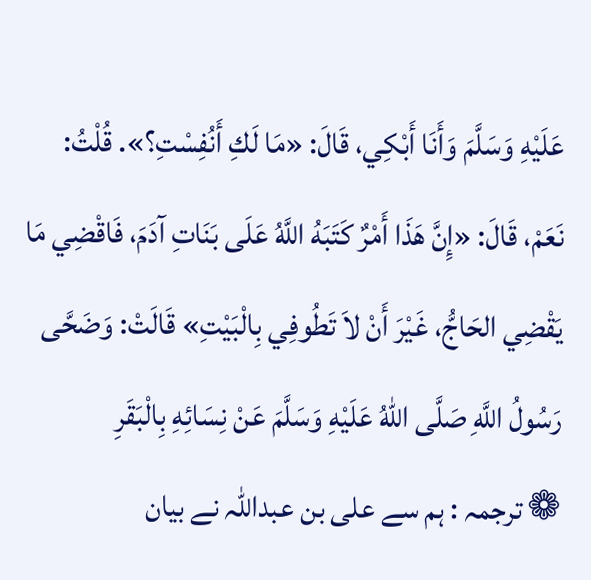عَلَيْهِ وَسَلَّمَ وَأَنَا أَبْكِي، قَالَ: «مَا لَكِ أَنُفِسْتِ؟». قُلْتُ: نَعَمْ، قَالَ: «إِنَّ هَذَا أَمْرٌ كَتَبَهُ اللَّهُ عَلَى بَنَاتِ آدَمَ، فَاقْضِي مَا يَقْضِي الحَاجُّ، غَيْرَ أَنْ لاَ تَطُوفِي بِالْبَيْتِ» قَالَتْ: وَضَحَّى رَسُولُ اللَّهِ صَلَّى اللهُ عَلَيْهِ وَسَلَّمَ عَنْ نِسَائِهِ بِالْبَقَرِ
❁ ترجمہ : ہم سے علی بن عبداللہ نے بیان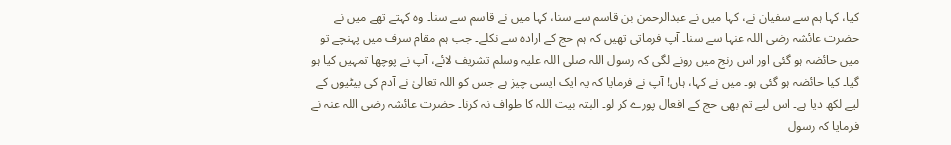کیا، کہا ہم سے سفیان نے، کہا میں نے عبدالرحمن بن قاسم سے سنا، کہا میں نے قاسم سے سنا۔ وہ کہتے تھے میں نے حضرت عائشہ رضی اللہ عنہا سے سنا۔ آپ فرماتی تھیں کہ ہم حج کے ارادہ سے نکلے۔ جب ہم مقام سرف میں پہنچے تو میں حائضہ ہو گئی اور اس رنج میں رونے لگی کہ رسول اللہ صلی اللہ علیہ وسلم تشریف لائے، آپ نے پوچھا تمہیں کیا ہو گیا۔ کیا حائضہ ہو گئی ہو۔ میں نے کہا، ہاں! آپ نے فرمایا کہ یہ ایک ایسی چیز ہے جس کو اللہ تعالیٰ نے آدم کی بیٹیوں کے لیے لکھ دیا ہے۔ اس لیے تم بھی حج کے افعال پورے کر لو۔ البتہ بیت اللہ کا طواف نہ کرنا۔ حضرت عائشہ رضی اللہ عنہ نے فرمایا کہ رسول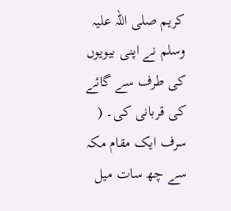کریم صلی اللہ علیہ وسلم نے اپنی بیویوں کی طرف سے گائے کی قربانی کی۔ ( سرف ایک مقام مکہ سے چھ سات میل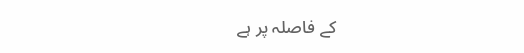کے فاصلہ پر ہے